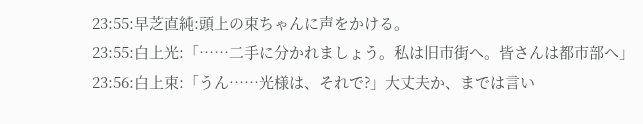23:55:早芝直純:頭上の束ちゃんに声をかける。
23:55:白上光:「……二手に分かれましょう。私は旧市街へ。皆さんは都市部へ」
23:56:白上束:「うん……光様は、それで?」大丈夫か、までは言い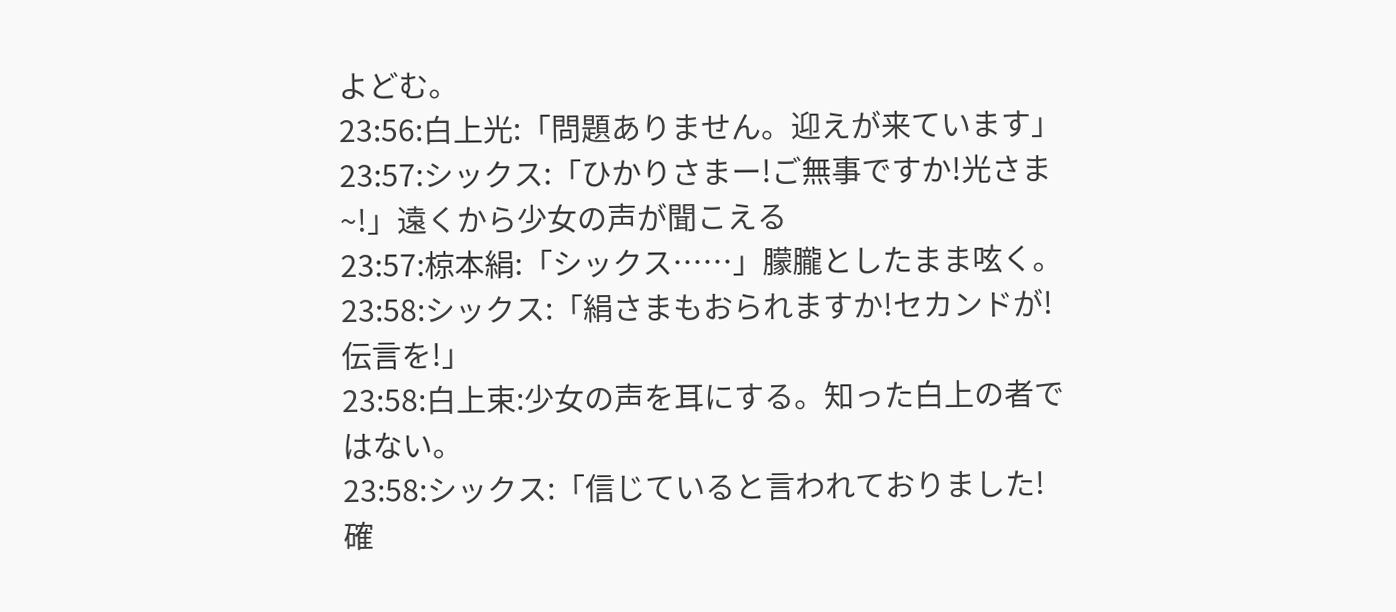よどむ。
23:56:白上光:「問題ありません。迎えが来ています」
23:57:シックス:「ひかりさまー!ご無事ですか!光さま~!」遠くから少女の声が聞こえる
23:57:椋本絹:「シックス……」朦朧としたまま呟く。
23:58:シックス:「絹さまもおられますか!セカンドが!伝言を!」
23:58:白上束:少女の声を耳にする。知った白上の者ではない。
23:58:シックス:「信じていると言われておりました!確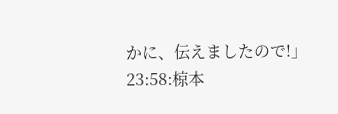かに、伝えましたので!」
23:58:椋本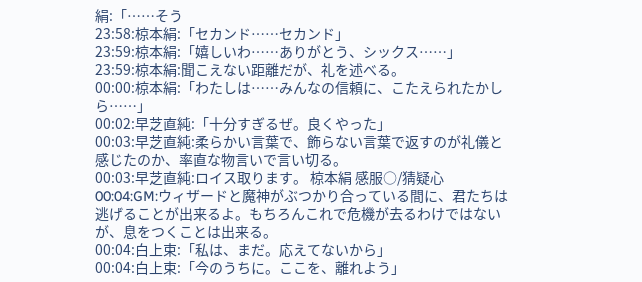絹:「……そう
23:58:椋本絹:「セカンド……セカンド」
23:59:椋本絹:「嬉しいわ……ありがとう、シックス……」
23:59:椋本絹:聞こえない距離だが、礼を述べる。
00:00:椋本絹:「わたしは……みんなの信頼に、こたえられたかしら……」
00:02:早芝直純:「十分すぎるぜ。良くやった」
00:03:早芝直純:柔らかい言葉で、飾らない言葉で返すのが礼儀と感じたのか、率直な物言いで言い切る。
00:03:早芝直純:ロイス取ります。 椋本絹 感服○/猜疑心
00:04:GM:ウィザードと魔神がぶつかり合っている間に、君たちは逃げることが出来るよ。もちろんこれで危機が去るわけではないが、息をつくことは出来る。
00:04:白上束:「私は、まだ。応えてないから」
00:04:白上束:「今のうちに。ここを、離れよう」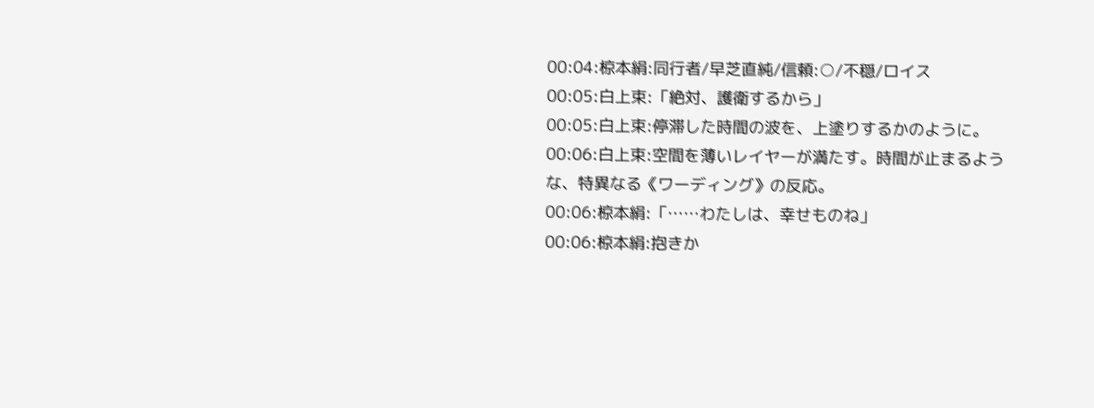00:04:椋本絹:同行者/早芝直純/信頼:○/不穏/ロイス
00:05:白上束:「絶対、護衛するから」
00:05:白上束:停滞した時間の波を、上塗りするかのように。
00:06:白上束:空間を薄いレイヤーが満たす。時間が止まるような、特異なる《ワーディング》の反応。
00:06:椋本絹:「……わたしは、幸せものね」
00:06:椋本絹:抱きか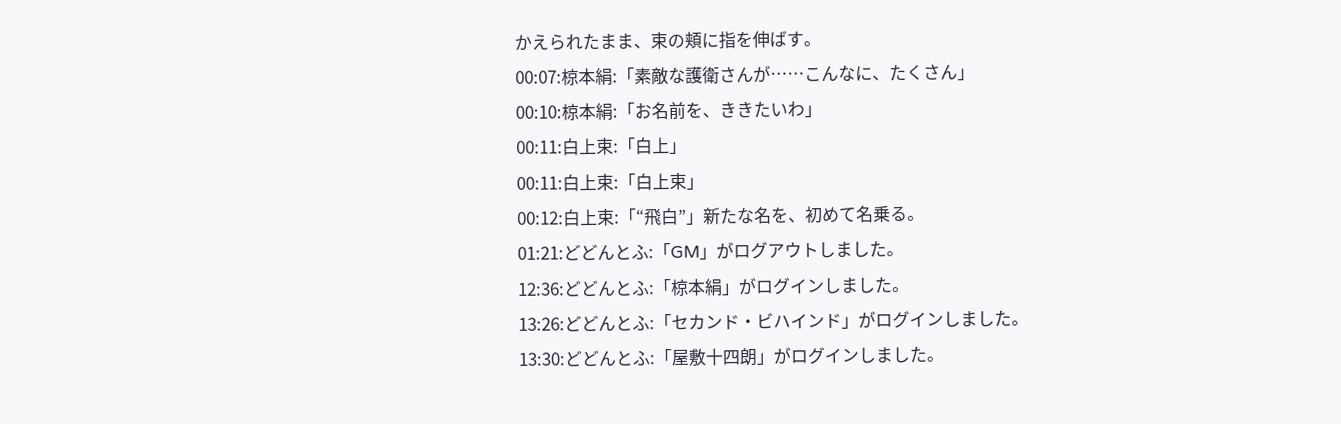かえられたまま、束の頬に指を伸ばす。
00:07:椋本絹:「素敵な護衛さんが……こんなに、たくさん」
00:10:椋本絹:「お名前を、ききたいわ」
00:11:白上束:「白上」
00:11:白上束:「白上束」
00:12:白上束:「“飛白”」新たな名を、初めて名乗る。
01:21:どどんとふ:「GM」がログアウトしました。
12:36:どどんとふ:「椋本絹」がログインしました。
13:26:どどんとふ:「セカンド・ビハインド」がログインしました。
13:30:どどんとふ:「屋敷十四朗」がログインしました。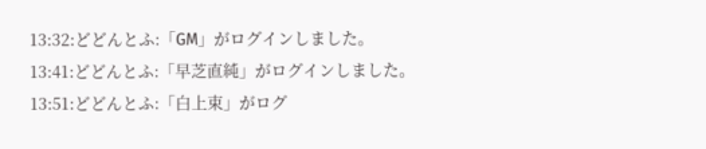13:32:どどんとふ:「GM」がログインしました。
13:41:どどんとふ:「早芝直純」がログインしました。
13:51:どどんとふ:「白上束」がログ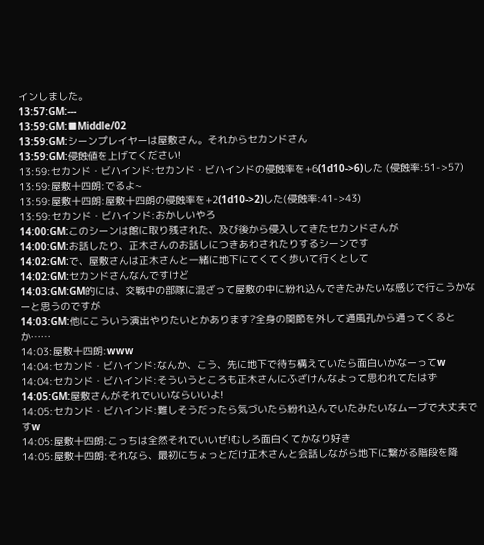インしました。
13:57:GM:---
13:59:GM:■Middle/02
13:59:GM:シーンプレイヤーは屋敷さん。それからセカンドさん
13:59:GM:侵蝕値を上げてください!
13:59:セカンド・ビハインド:セカンド・ビハインドの侵蝕率を+6(1d10->6)した (侵蝕率:51->57)
13:59:屋敷十四朗:でるよ~
13:59:屋敷十四朗:屋敷十四朗の侵蝕率を+2(1d10->2)した(侵蝕率:41->43)
13:59:セカンド・ビハインド:おかしいやろ
14:00:GM:このシーンは館に取り残された、及び後から侵入してきたセカンドさんが
14:00:GM:お話したり、正木さんのお話しにつきあわされたりするシーンです
14:02:GM:で、屋敷さんは正木さんと一緒に地下にてくてく歩いて行くとして
14:02:GM:セカンドさんなんですけど
14:03:GM:GM的には、交戦中の部隊に混ざって屋敷の中に紛れ込んできたみたいな感じで行こうかなーと思うのですが
14:03:GM:他にこういう演出やりたいとかあります?全身の関節を外して通風孔から通ってくるとか……
14:03:屋敷十四朗:www
14:04:セカンド・ビハインド:なんか、こう、先に地下で待ち構えていたら面白いかなーってw
14:04:セカンド・ビハインド:そういうところも正木さんにふざけんなよって思われてたはず
14:05:GM:屋敷さんがそれでいいならいいよ!
14:05:セカンド・ビハインド:難しそうだったら気づいたら紛れ込んでいたみたいなムーブで大丈夫ですw
14:05:屋敷十四朗:こっちは全然それでいいぜ!むしろ面白くてかなり好き
14:05:屋敷十四朗:それなら、最初にちょっとだけ正木さんと会話しながら地下に繋がる階段を降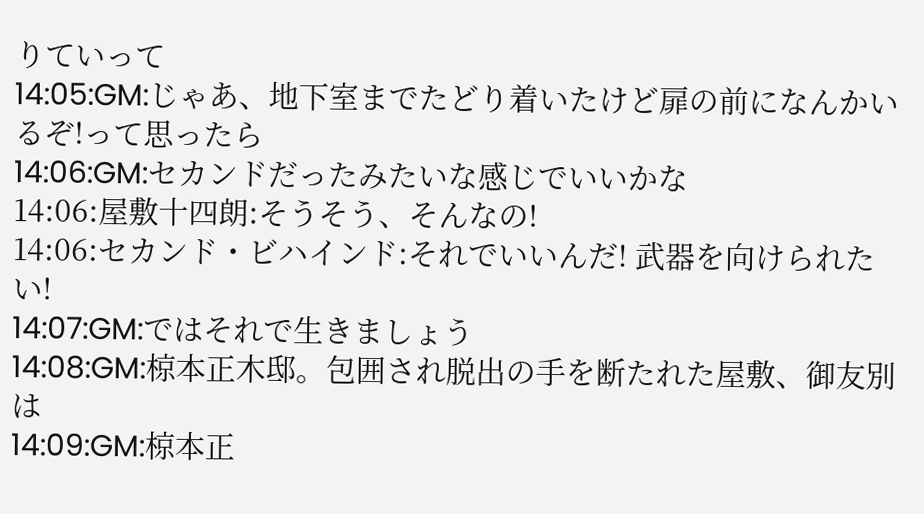りていって
14:05:GM:じゃあ、地下室までたどり着いたけど扉の前になんかいるぞ!って思ったら
14:06:GM:セカンドだったみたいな感じでいいかな
14:06:屋敷十四朗:そうそう、そんなの!
14:06:セカンド・ビハインド:それでいいんだ! 武器を向けられたい!
14:07:GM:ではそれで生きましょう
14:08:GM:椋本正木邸。包囲され脱出の手を断たれた屋敷、御友別は
14:09:GM:椋本正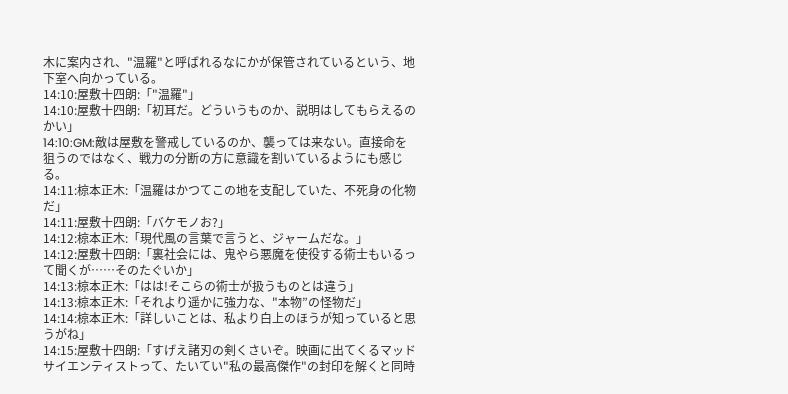木に案内され、"温羅"と呼ばれるなにかが保管されているという、地下室へ向かっている。
14:10:屋敷十四朗:「"温羅"」
14:10:屋敷十四朗:「初耳だ。どういうものか、説明はしてもらえるのかい」
14:10:GM:敵は屋敷を警戒しているのか、襲っては来ない。直接命を狙うのではなく、戦力の分断の方に意識を割いているようにも感じる。
14:11:椋本正木:「温羅はかつてこの地を支配していた、不死身の化物だ」
14:11:屋敷十四朗:「バケモノお?」
14:12:椋本正木:「現代風の言葉で言うと、ジャームだな。」
14:12:屋敷十四朗:「裏社会には、鬼やら悪魔を使役する術士もいるって聞くが……そのたぐいか」
14:13:椋本正木:「はは!そこらの術士が扱うものとは違う」
14:13:椋本正木:「それより遥かに強力な、"本物”の怪物だ」
14:14:椋本正木:「詳しいことは、私より白上のほうが知っていると思うがね」
14:15:屋敷十四朗:「すげえ諸刃の剣くさいぞ。映画に出てくるマッドサイエンティストって、たいてい"私の最高傑作"の封印を解くと同時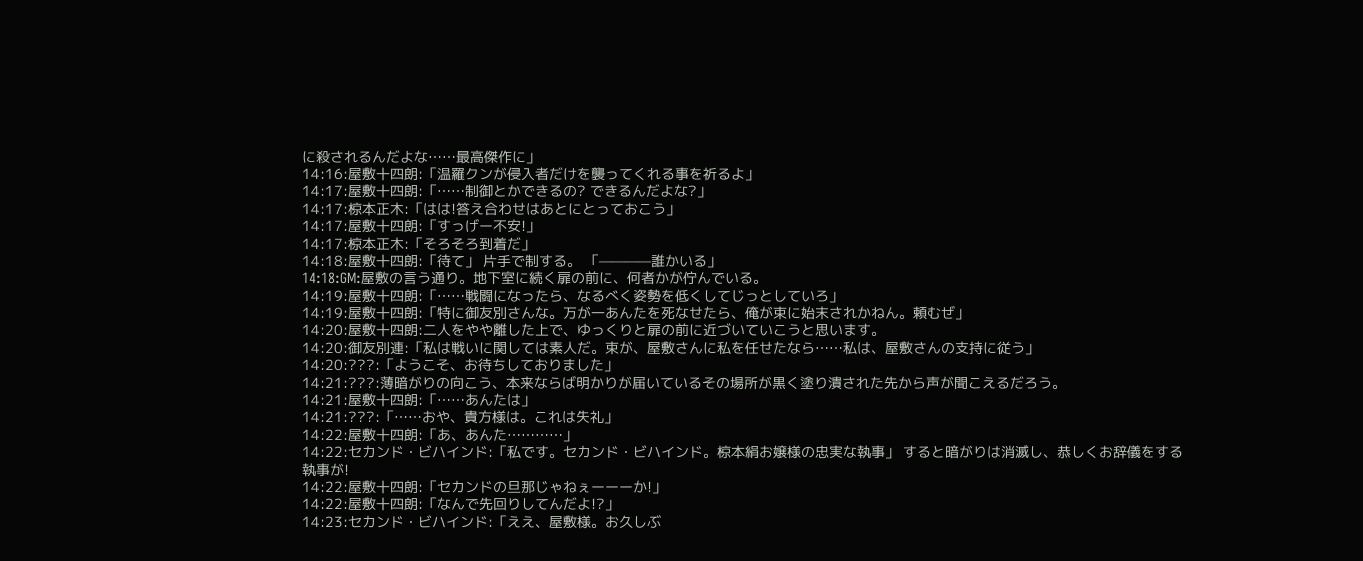に殺されるんだよな……最高傑作に」
14:16:屋敷十四朗:「温羅クンが侵入者だけを襲ってくれる事を祈るよ」
14:17:屋敷十四朗:「……制御とかできるの? できるんだよな?」
14:17:椋本正木:「はは!答え合わせはあとにとっておこう」
14:17:屋敷十四朗:「すっげー不安!」
14:17:椋本正木:「そろそろ到着だ」
14:18:屋敷十四朗:「待て」 片手で制する。 「————誰かいる」
14:18:GM:屋敷の言う通り。地下室に続く扉の前に、何者かが佇んでいる。
14:19:屋敷十四朗:「……戦闘になったら、なるべく姿勢を低くしてじっとしていろ」
14:19:屋敷十四朗:「特に御友別さんな。万が一あんたを死なせたら、俺が束に始末されかねん。頼むぜ」
14:20:屋敷十四朗:二人をやや離した上で、ゆっくりと扉の前に近づいていこうと思います。
14:20:御友別連:「私は戦いに関しては素人だ。束が、屋敷さんに私を任せたなら……私は、屋敷さんの支持に従う」
14:20:???:「ようこそ、お待ちしておりました」
14:21:???:薄暗がりの向こう、本来ならば明かりが届いているその場所が黒く塗り潰された先から声が聞こえるだろう。
14:21:屋敷十四朗:「……あんたは」
14:21:???:「……おや、貴方様は。これは失礼」
14:22:屋敷十四朗:「あ、あんた…………」
14:22:セカンド・ビハインド:「私です。セカンド・ビハインド。椋本絹お嬢様の忠実な執事」 すると暗がりは消滅し、恭しくお辞儀をする執事が!
14:22:屋敷十四朗:「セカンドの旦那じゃねぇーーーか!」
14:22:屋敷十四朗:「なんで先回りしてんだよ!?」
14:23:セカンド・ビハインド:「ええ、屋敷様。お久しぶ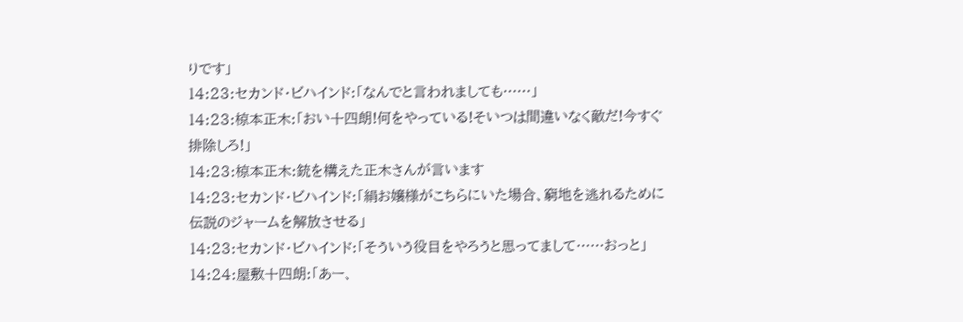りです」
14:23:セカンド・ビハインド:「なんでと言われましても……」
14:23:椋本正木:「おい十四朗!何をやっている!そいつは間違いなく敵だ!今すぐ排除しろ!」
14:23:椋本正木:銃を構えた正木さんが言います
14:23:セカンド・ビハインド:「絹お嬢様がこちらにいた場合、窮地を逃れるために伝説のジャームを解放させる」
14:23:セカンド・ビハインド:「そういう役目をやろうと思ってまして……おっと」
14:24:屋敷十四朗:「あー、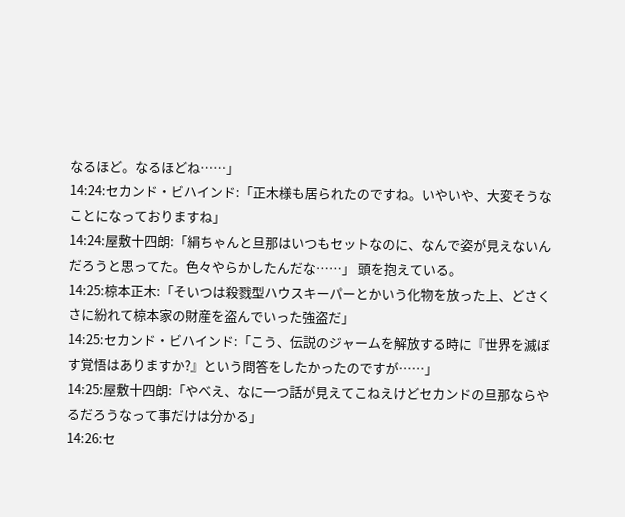なるほど。なるほどね……」
14:24:セカンド・ビハインド:「正木様も居られたのですね。いやいや、大変そうなことになっておりますね」
14:24:屋敷十四朗:「絹ちゃんと旦那はいつもセットなのに、なんで姿が見えないんだろうと思ってた。色々やらかしたんだな……」 頭を抱えている。
14:25:椋本正木:「そいつは殺戮型ハウスキーパーとかいう化物を放った上、どさくさに紛れて椋本家の財産を盗んでいった強盗だ」
14:25:セカンド・ビハインド:「こう、伝説のジャームを解放する時に『世界を滅ぼす覚悟はありますか?』という問答をしたかったのですが……」
14:25:屋敷十四朗:「やべえ、なに一つ話が見えてこねえけどセカンドの旦那ならやるだろうなって事だけは分かる」
14:26:セ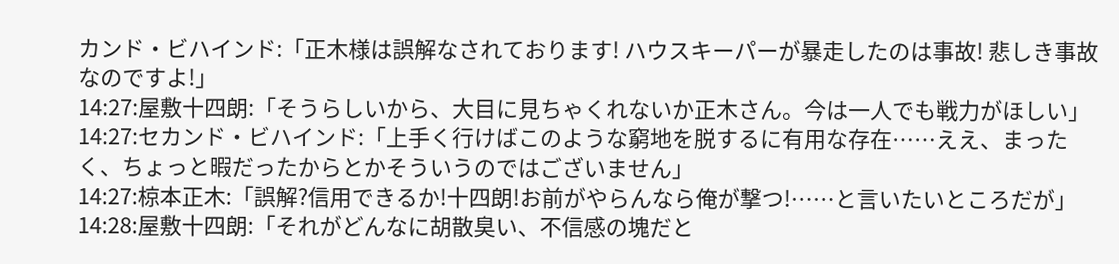カンド・ビハインド:「正木様は誤解なされております! ハウスキーパーが暴走したのは事故! 悲しき事故なのですよ!」
14:27:屋敷十四朗:「そうらしいから、大目に見ちゃくれないか正木さん。今は一人でも戦力がほしい」
14:27:セカンド・ビハインド:「上手く行けばこのような窮地を脱するに有用な存在……ええ、まったく、ちょっと暇だったからとかそういうのではございません」
14:27:椋本正木:「誤解?信用できるか!十四朗!お前がやらんなら俺が撃つ!……と言いたいところだが」
14:28:屋敷十四朗:「それがどんなに胡散臭い、不信感の塊だと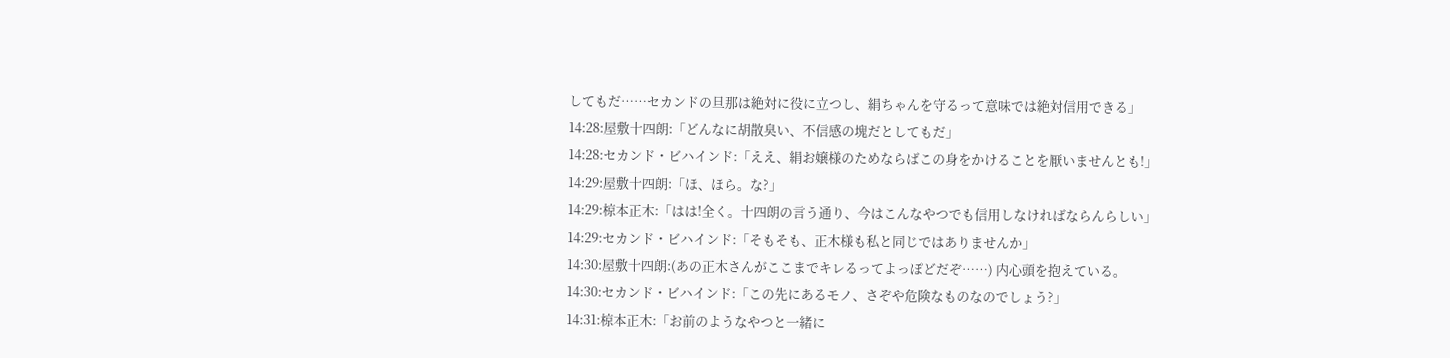してもだ……セカンドの旦那は絶対に役に立つし、絹ちゃんを守るって意味では絶対信用できる」
14:28:屋敷十四朗:「どんなに胡散臭い、不信感の塊だとしてもだ」
14:28:セカンド・ビハインド:「ええ、絹お嬢様のためならばこの身をかけることを厭いませんとも!」
14:29:屋敷十四朗:「ほ、ほら。な?」
14:29:椋本正木:「はは!全く。十四朗の言う通り、今はこんなやつでも信用しなければならんらしい」
14:29:セカンド・ビハインド:「そもそも、正木様も私と同じではありませんか」
14:30:屋敷十四朗:(あの正木さんがここまでキレるってよっぽどだぞ……) 内心頭を抱えている。
14:30:セカンド・ビハインド:「この先にあるモノ、さぞや危険なものなのでしょう?」
14:31:椋本正木:「お前のようなやつと一緒に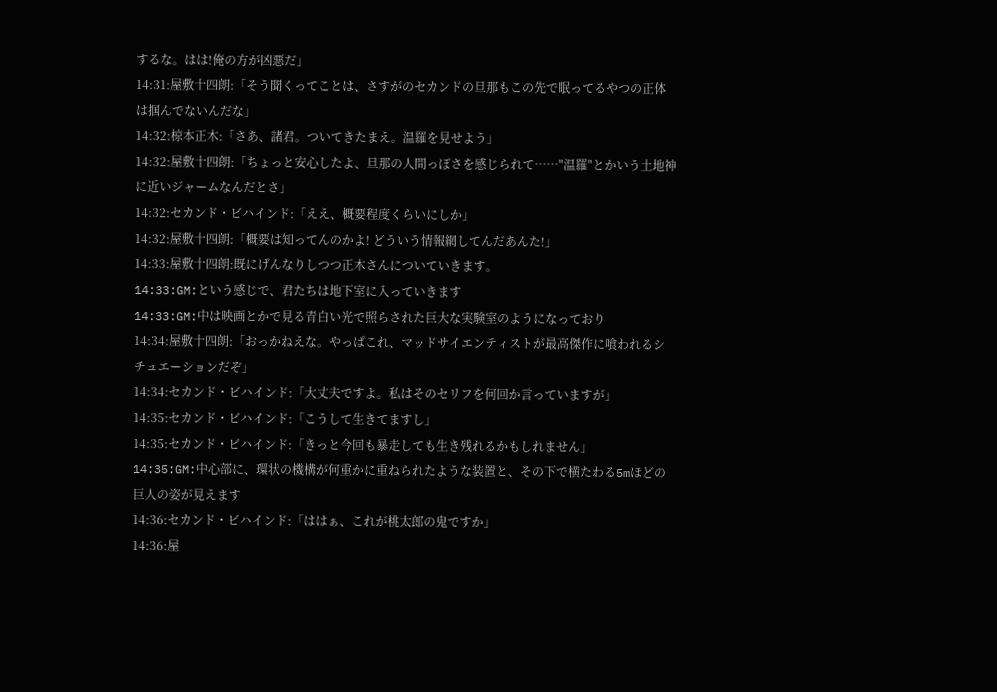するな。はは!俺の方が凶悪だ」
14:31:屋敷十四朗:「そう聞くってことは、さすがのセカンドの旦那もこの先で眠ってるやつの正体は掴んでないんだな」
14:32:椋本正木:「さあ、諸君。ついてきたまえ。温羅を見せよう」
14:32:屋敷十四朗:「ちょっと安心したよ、旦那の人間っぽさを感じられて……"温羅"とかいう土地神に近いジャームなんだとさ」
14:32:セカンド・ビハインド:「ええ、概要程度くらいにしか」
14:32:屋敷十四朗:「概要は知ってんのかよ! どういう情報網してんだあんた!」
14:33:屋敷十四朗:既にげんなりしつつ正木さんについていきます。
14:33:GM:という感じで、君たちは地下室に入っていきます
14:33:GM:中は映画とかで見る青白い光で照らされた巨大な実験室のようになっており
14:34:屋敷十四朗:「おっかねえな。やっぱこれ、マッドサイエンティストが最高傑作に喰われるシチュエーションだぞ」
14:34:セカンド・ビハインド:「大丈夫ですよ。私はそのセリフを何回か言っていますが」
14:35:セカンド・ビハインド:「こうして生きてますし」
14:35:セカンド・ビハインド:「きっと今回も暴走しても生き残れるかもしれません」
14:35:GM:中心部に、環状の機構が何重かに重ねられたような装置と、その下で横たわる5mほどの巨人の姿が見えます
14:36:セカンド・ビハインド:「ははぁ、これが桃太郎の鬼ですか」
14:36:屋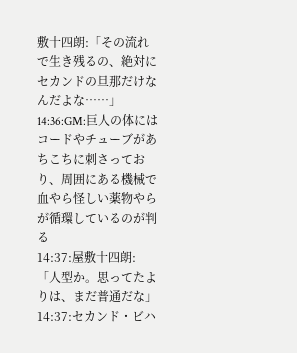敷十四朗:「その流れで生き残るの、絶対にセカンドの旦那だけなんだよな……」
14:36:GM:巨人の体にはコードやチューブがあちこちに刺さっており、周囲にある機械で血やら怪しい薬物やらが循環しているのが判る
14:37:屋敷十四朗:「人型か。思ってたよりは、まだ普通だな」
14:37:セカンド・ビハ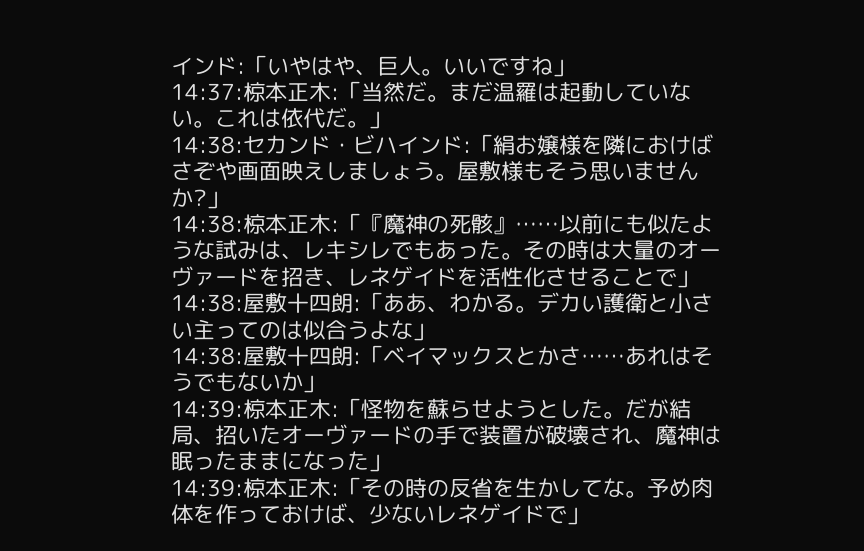インド:「いやはや、巨人。いいですね」
14:37:椋本正木:「当然だ。まだ温羅は起動していない。これは依代だ。」
14:38:セカンド・ビハインド:「絹お嬢様を隣におけばさぞや画面映えしましょう。屋敷様もそう思いませんか?」
14:38:椋本正木:「『魔神の死骸』……以前にも似たような試みは、レキシレでもあった。その時は大量のオーヴァードを招き、レネゲイドを活性化させることで」
14:38:屋敷十四朗:「ああ、わかる。デカい護衛と小さい主ってのは似合うよな」
14:38:屋敷十四朗:「ベイマックスとかさ……あれはそうでもないか」
14:39:椋本正木:「怪物を蘇らせようとした。だが結局、招いたオーヴァードの手で装置が破壊され、魔神は眠ったままになった」
14:39:椋本正木:「その時の反省を生かしてな。予め肉体を作っておけば、少ないレネゲイドで」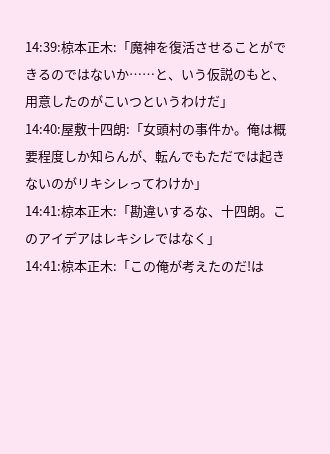14:39:椋本正木:「魔神を復活させることができるのではないか……と、いう仮説のもと、用意したのがこいつというわけだ」
14:40:屋敷十四朗:「女頭村の事件か。俺は概要程度しか知らんが、転んでもただでは起きないのがリキシレってわけか」
14:41:椋本正木:「勘違いするな、十四朗。このアイデアはレキシレではなく」
14:41:椋本正木:「この俺が考えたのだ!は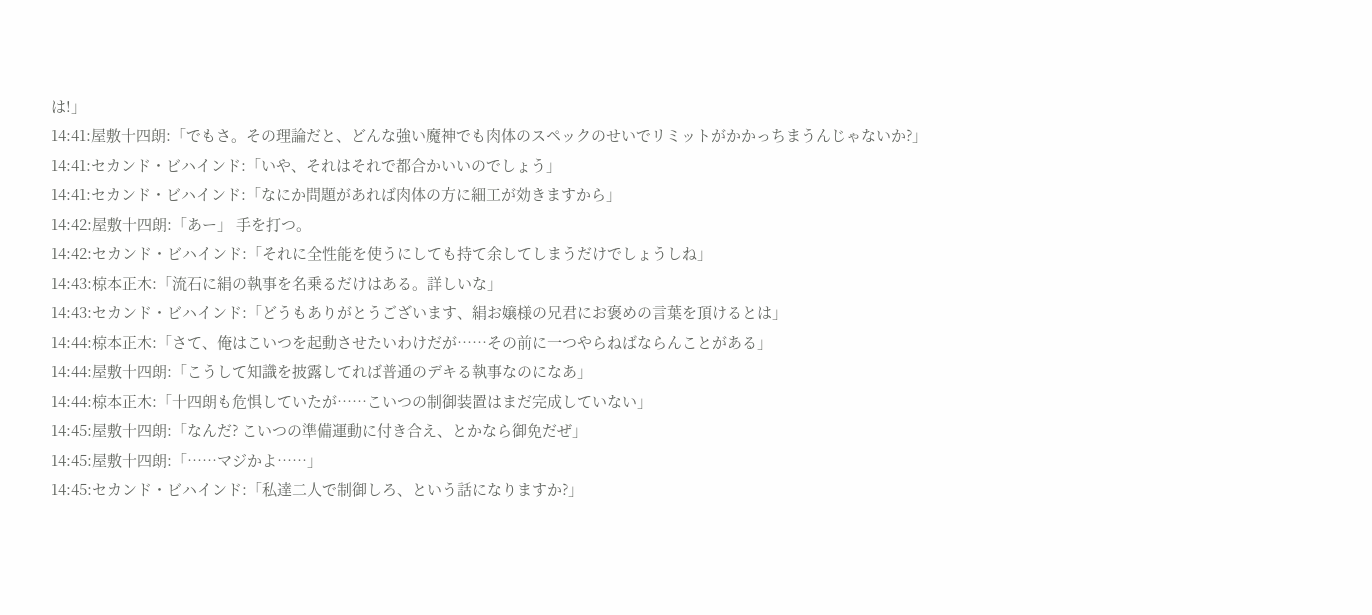は!」
14:41:屋敷十四朗:「でもさ。その理論だと、どんな強い魔神でも肉体のスペックのせいでリミットがかかっちまうんじゃないか?」
14:41:セカンド・ビハインド:「いや、それはそれで都合かいいのでしょう」
14:41:セカンド・ビハインド:「なにか問題があれば肉体の方に細工が効きますから」
14:42:屋敷十四朗:「あー」 手を打つ。
14:42:セカンド・ビハインド:「それに全性能を使うにしても持て余してしまうだけでしょうしね」
14:43:椋本正木:「流石に絹の執事を名乗るだけはある。詳しいな」
14:43:セカンド・ビハインド:「どうもありがとうございます、絹お嬢様の兄君にお褒めの言葉を頂けるとは」
14:44:椋本正木:「さて、俺はこいつを起動させたいわけだが……その前に一つやらねばならんことがある」
14:44:屋敷十四朗:「こうして知識を披露してれば普通のデキる執事なのになあ」
14:44:椋本正木:「十四朗も危惧していたが……こいつの制御装置はまだ完成していない」
14:45:屋敷十四朗:「なんだ? こいつの準備運動に付き合え、とかなら御免だぜ」
14:45:屋敷十四朗:「……マジかよ……」
14:45:セカンド・ビハインド:「私達二人で制御しろ、という話になりますか?」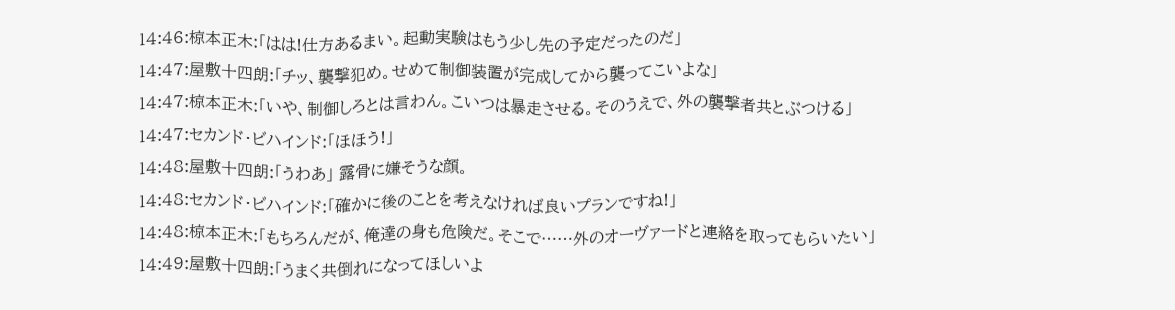14:46:椋本正木:「はは!仕方あるまい。起動実験はもう少し先の予定だったのだ」
14:47:屋敷十四朗:「チッ、襲撃犯め。せめて制御装置が完成してから襲ってこいよな」
14:47:椋本正木:「いや、制御しろとは言わん。こいつは暴走させる。そのうえで、外の襲撃者共とぶつける」
14:47:セカンド・ビハインド:「ほほう!」
14:48:屋敷十四朗:「うわあ」 露骨に嫌そうな顔。
14:48:セカンド・ビハインド:「確かに後のことを考えなければ良いプランですね!」
14:48:椋本正木:「もちろんだが、俺達の身も危険だ。そこで……外のオーヴァードと連絡を取ってもらいたい」
14:49:屋敷十四朗:「うまく共倒れになってほしいよ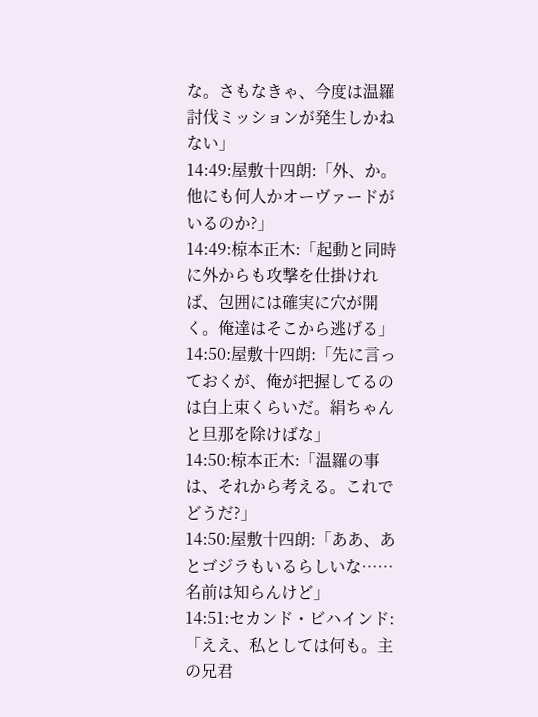な。さもなきゃ、今度は温羅討伐ミッションが発生しかねない」
14:49:屋敷十四朗:「外、か。他にも何人かオーヴァードがいるのか?」
14:49:椋本正木:「起動と同時に外からも攻撃を仕掛ければ、包囲には確実に穴が開く。俺達はそこから逃げる」
14:50:屋敷十四朗:「先に言っておくが、俺が把握してるのは白上束くらいだ。絹ちゃんと旦那を除けばな」
14:50:椋本正木:「温羅の事は、それから考える。これでどうだ?」
14:50:屋敷十四朗:「ああ、あとゴジラもいるらしいな……名前は知らんけど」
14:51:セカンド・ビハインド:「ええ、私としては何も。主の兄君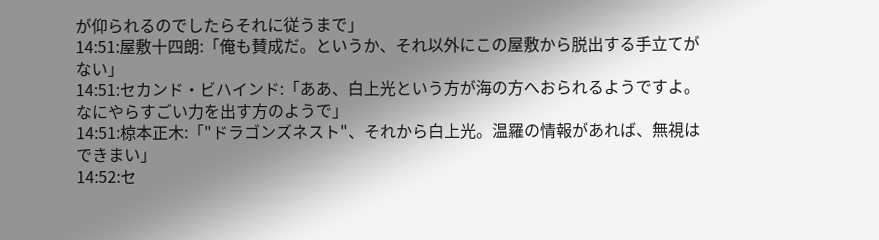が仰られるのでしたらそれに従うまで」
14:51:屋敷十四朗:「俺も賛成だ。というか、それ以外にこの屋敷から脱出する手立てがない」
14:51:セカンド・ビハインド:「ああ、白上光という方が海の方へおられるようですよ。なにやらすごい力を出す方のようで」
14:51:椋本正木:「"ドラゴンズネスト"、それから白上光。温羅の情報があれば、無視はできまい」
14:52:セ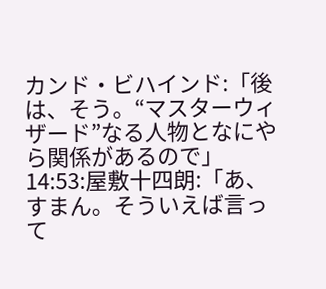カンド・ビハインド:「後は、そう。“マスターウィザード”なる人物となにやら関係があるので」
14:53:屋敷十四朗:「あ、すまん。そういえば言って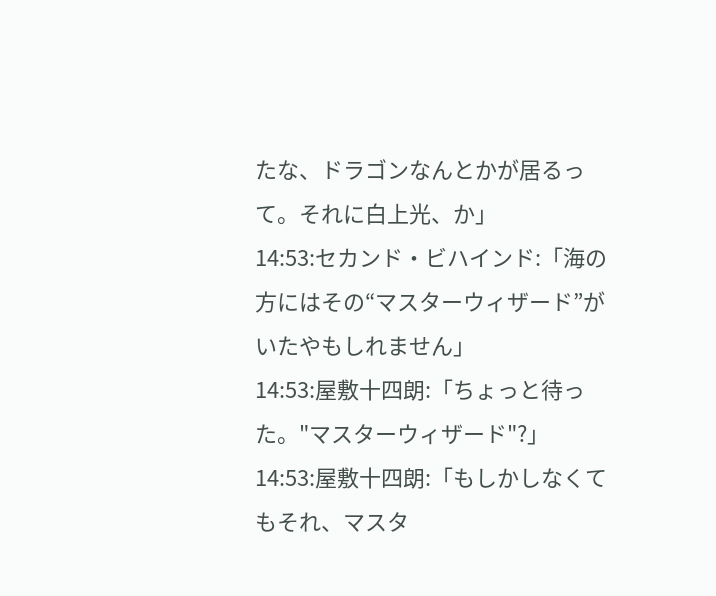たな、ドラゴンなんとかが居るって。それに白上光、か」
14:53:セカンド・ビハインド:「海の方にはその“マスターウィザード”がいたやもしれません」
14:53:屋敷十四朗:「ちょっと待った。"マスターウィザード"?」
14:53:屋敷十四朗:「もしかしなくてもそれ、マスタ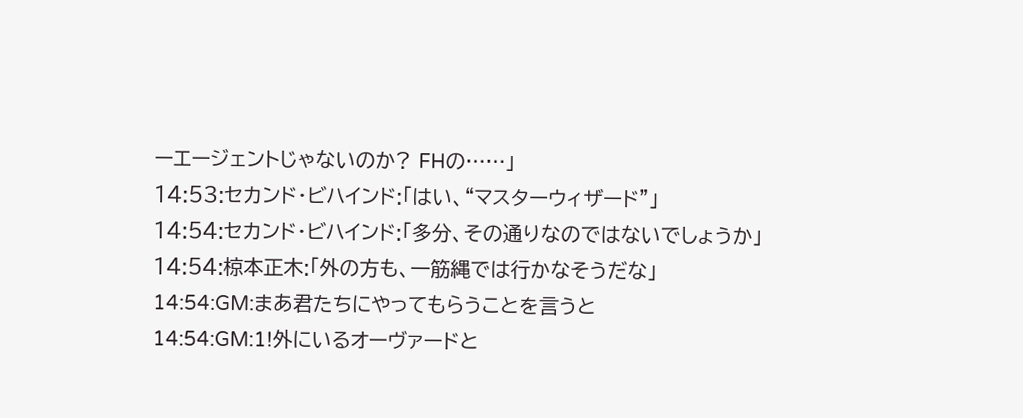ーエージェントじゃないのか? FHの……」
14:53:セカンド・ビハインド:「はい、“マスターウィザード”」
14:54:セカンド・ビハインド:「多分、その通りなのではないでしょうか」
14:54:椋本正木:「外の方も、一筋縄では行かなそうだな」
14:54:GM:まあ君たちにやってもらうことを言うと
14:54:GM:1!外にいるオーヴァードと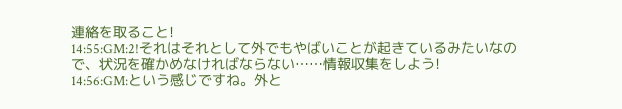連絡を取ること!
14:55:GM:2!それはそれとして外でもやばいことが起きているみたいなので、状況を確かめなければならない……情報収集をしよう!
14:56:GM:という感じですね。外と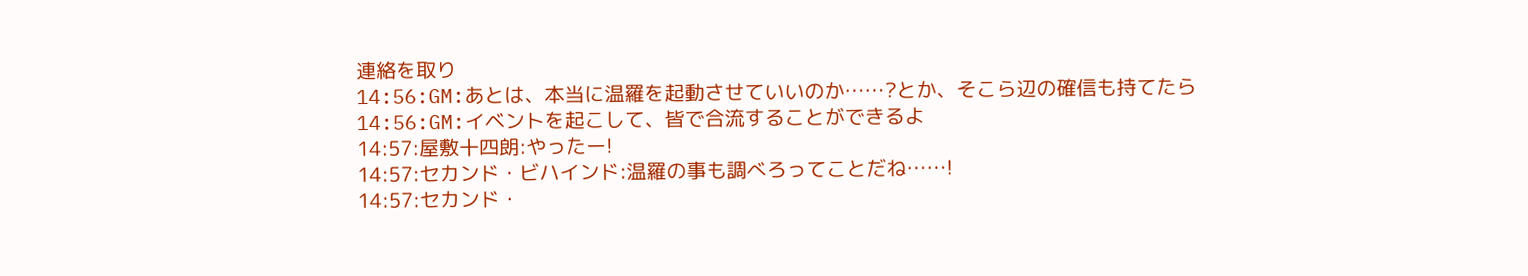連絡を取り
14:56:GM:あとは、本当に温羅を起動させていいのか……?とか、そこら辺の確信も持てたら
14:56:GM:イベントを起こして、皆で合流することができるよ
14:57:屋敷十四朗:やったー!
14:57:セカンド・ビハインド:温羅の事も調べろってことだね……!
14:57:セカンド・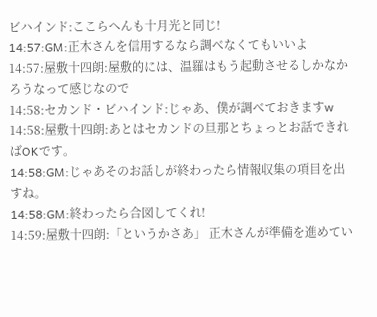ビハインド:ここらへんも十月光と同じ!
14:57:GM:正木さんを信用するなら調べなくてもいいよ
14:57:屋敷十四朗:屋敷的には、温羅はもう起動させるしかなかろうなって感じなので
14:58:セカンド・ビハインド:じゃあ、僕が調べておきますw
14:58:屋敷十四朗:あとはセカンドの旦那とちょっとお話できればOKです。
14:58:GM:じゃあそのお話しが終わったら情報収集の項目を出すね。
14:58:GM:終わったら合図してくれ!
14:59:屋敷十四朗:「というかさあ」 正木さんが準備を進めてい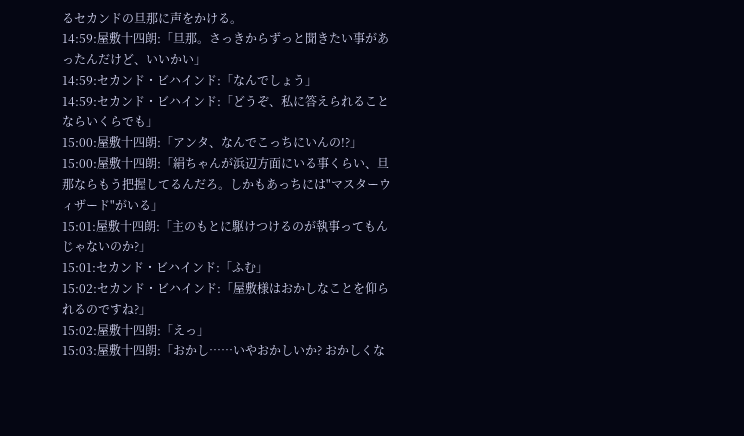るセカンドの旦那に声をかける。
14:59:屋敷十四朗:「旦那。さっきからずっと聞きたい事があったんだけど、いいかい」
14:59:セカンド・ビハインド:「なんでしょう」
14:59:セカンド・ビハインド:「どうぞ、私に答えられることならいくらでも」
15:00:屋敷十四朗:「アンタ、なんでこっちにいんの!?」
15:00:屋敷十四朗:「絹ちゃんが浜辺方面にいる事くらい、旦那ならもう把握してるんだろ。しかもあっちには"マスターウィザード"がいる」
15:01:屋敷十四朗:「主のもとに駆けつけるのが執事ってもんじゃないのか?」
15:01:セカンド・ビハインド:「ふむ」
15:02:セカンド・ビハインド:「屋敷様はおかしなことを仰られるのですね?」
15:02:屋敷十四朗:「えっ」
15:03:屋敷十四朗:「おかし……いやおかしいか? おかしくな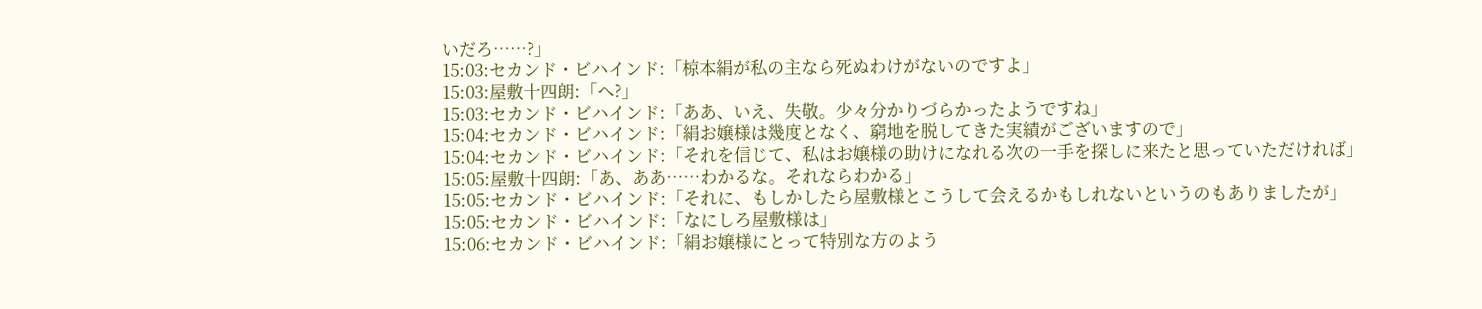いだろ……?」
15:03:セカンド・ビハインド:「椋本絹が私の主なら死ぬわけがないのですよ」
15:03:屋敷十四朗:「へ?」
15:03:セカンド・ビハインド:「ああ、いえ、失敬。少々分かりづらかったようですね」
15:04:セカンド・ビハインド:「絹お嬢様は幾度となく、窮地を脱してきた実績がございますので」
15:04:セカンド・ビハインド:「それを信じて、私はお嬢様の助けになれる次の一手を探しに来たと思っていただければ」
15:05:屋敷十四朗:「あ、ああ……わかるな。それならわかる」
15:05:セカンド・ビハインド:「それに、もしかしたら屋敷様とこうして会えるかもしれないというのもありましたが」
15:05:セカンド・ビハインド:「なにしろ屋敷様は」
15:06:セカンド・ビハインド:「絹お嬢様にとって特別な方のよう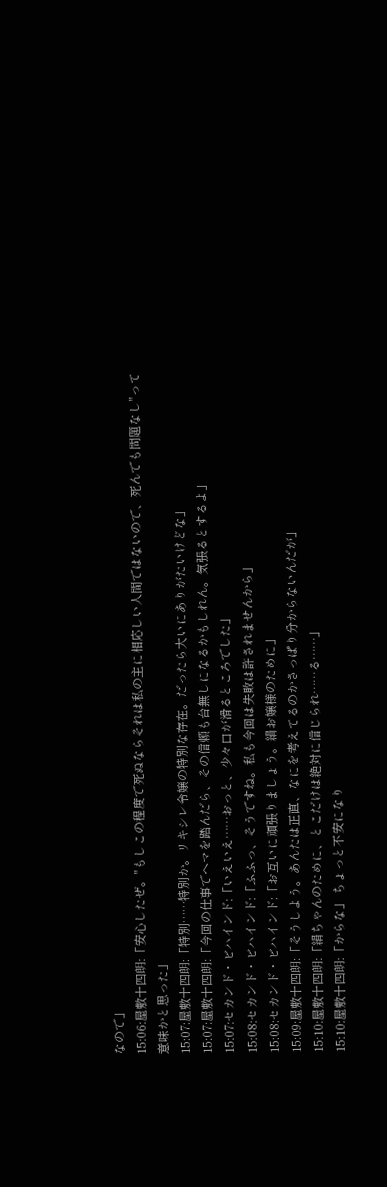なので」
15:06:屋敷十四朗:「安心したぜ。"もしこの程度で死ぬならそれは私の主に相応しい人間ではないので、死んでも問題なし"って意味かと思った」
15:07:屋敷十四朗:「特別……特別か。リキシレ令嬢の特別な存在。だったら大いにありがたいけどな」
15:07:屋敷十四朗:「今回の仕事でヘマを踏んだら、その信頼も台無しになるかもしれん。気張るとするよ」
15:07:セカンド・ビハインド:「いえいえ……おっと、少々口が滑るところでした」
15:08:セカンド・ビハインド:「ふふっ、そうですね。私も今回は失敗は許されませんから」
15:08:セカンド・ビハインド:「お互いに頑張りましょう。絹お嬢様のために」
15:09:屋敷十四朗:「そうしよう。あんたは正直、なにを考えてるのかさっぱり分からないんだが」
15:10:屋敷十四朗:「絹ちゃんのために、とこだけは絶対に信じられ……る……」
15:10:屋敷十四朗:「からな」 ちょっと不安になり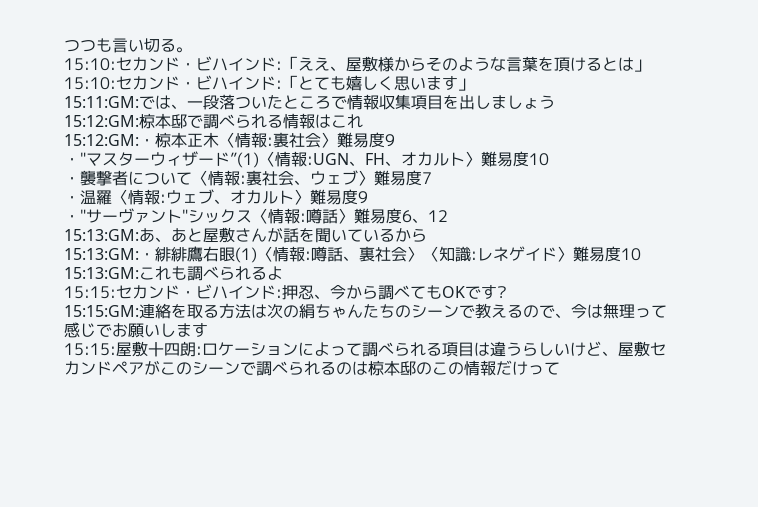つつも言い切る。
15:10:セカンド・ビハインド:「ええ、屋敷様からそのような言葉を頂けるとは」
15:10:セカンド・ビハインド:「とても嬉しく思います」
15:11:GM:では、一段落ついたところで情報収集項目を出しましょう
15:12:GM:椋本邸で調べられる情報はこれ
15:12:GM:・椋本正木〈情報:裏社会〉難易度9
・"マスターウィザード”(1)〈情報:UGN、FH、オカルト〉難易度10
・襲撃者について〈情報:裏社会、ウェブ〉難易度7
・温羅〈情報:ウェブ、オカルト〉難易度9
・"サーヴァント"シックス〈情報:噂話〉難易度6、12
15:13:GM:あ、あと屋敷さんが話を聞いているから
15:13:GM:・緋緋鷹右眼(1)〈情報:噂話、裏社会〉〈知識:レネゲイド〉難易度10
15:13:GM:これも調べられるよ
15:15:セカンド・ビハインド:押忍、今から調べてもOKです?
15:15:GM:連絡を取る方法は次の絹ちゃんたちのシーンで教えるので、今は無理って感じでお願いします
15:15:屋敷十四朗:ロケーションによって調べられる項目は違うらしいけど、屋敷セカンドペアがこのシーンで調べられるのは椋本邸のこの情報だけって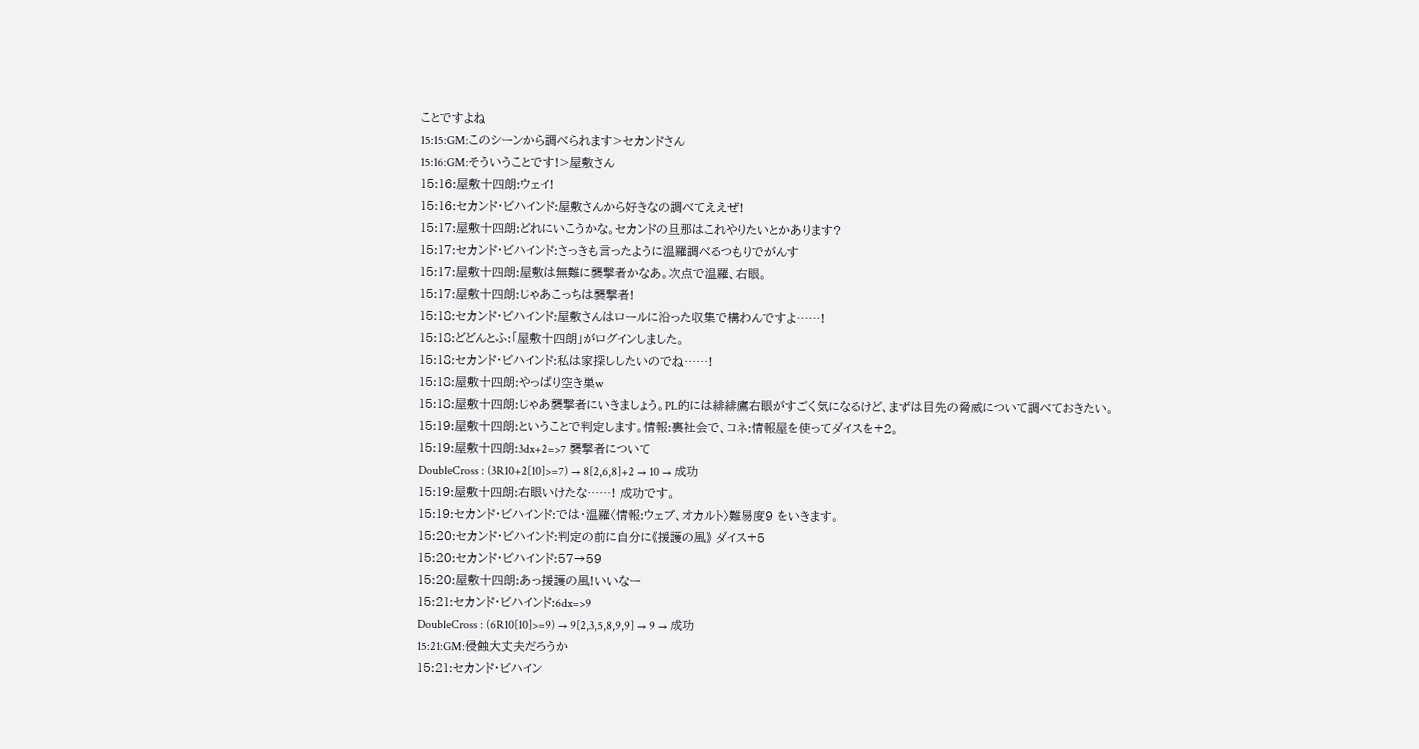ことですよね
15:15:GM:このシーンから調べられます>セカンドさん
15:16:GM:そういうことです!>屋敷さん
15:16:屋敷十四朗:ウェイ!
15:16:セカンド・ビハインド:屋敷さんから好きなの調べてええぜ!
15:17:屋敷十四朗:どれにいこうかな。セカンドの旦那はこれやりたいとかあります?
15:17:セカンド・ビハインド:さっきも言ったように温羅調べるつもりでがんす
15:17:屋敷十四朗:屋敷は無難に襲撃者かなあ。次点で温羅、右眼。
15:17:屋敷十四朗:じゃあこっちは襲撃者!
15:18:セカンド・ビハインド:屋敷さんはロールに沿った収集で構わんですよ……!
15:18:どどんとふ:「屋敷十四朗」がログインしました。
15:18:セカンド・ビハインド:私は家探ししたいのでね……!
15:18:屋敷十四朗:やっぱり空き巣w
15:18:屋敷十四朗:じゃあ襲撃者にいきましょう。PL的には緋緋鷹右眼がすごく気になるけど、まずは目先の脅威について調べておきたい。
15:19:屋敷十四朗:ということで判定します。情報:裏社会で、コネ:情報屋を使ってダイスを+2。
15:19:屋敷十四朗:3dx+2=>7 襲撃者について
DoubleCross : (3R10+2[10]>=7) → 8[2,6,8]+2 → 10 → 成功
15:19:屋敷十四朗:右眼いけたな……! 成功です。
15:19:セカンド・ビハインド:では・温羅〈情報:ウェブ、オカルト〉難易度9 をいきます。
15:20:セカンド・ビハインド:判定の前に自分に《援護の風》 ダイス+5
15:20:セカンド・ビハインド:57→59
15:20:屋敷十四朗:あっ援護の風!いいなー
15:21:セカンド・ビハインド:6dx=>9
DoubleCross : (6R10[10]>=9) → 9[2,3,5,8,9,9] → 9 → 成功
15:21:GM:侵蝕大丈夫だろうか
15:21:セカンド・ビハイン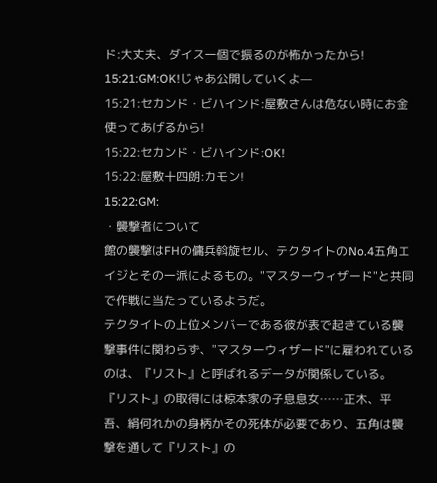ド:大丈夫、ダイス一個で振るのが怖かったから!
15:21:GM:OK!じゃあ公開していくよ—
15:21:セカンド・ビハインド:屋敷さんは危ない時にお金使ってあげるから!
15:22:セカンド・ビハインド:OK!
15:22:屋敷十四朗:カモン!
15:22:GM:
・襲撃者について
館の襲撃はFHの傭兵斡旋セル、テクタイトのNo.4五角エイジとその一派によるもの。"マスターウィザード"と共同で作戦に当たっているようだ。
テクタイトの上位メンバーである彼が表で起きている襲撃事件に関わらず、"マスターウィザード"に雇われているのは、『リスト』と呼ばれるデータが関係している。
『リスト』の取得には椋本家の子息息女……正木、平吾、絹何れかの身柄かその死体が必要であり、五角は襲撃を通して『リスト』の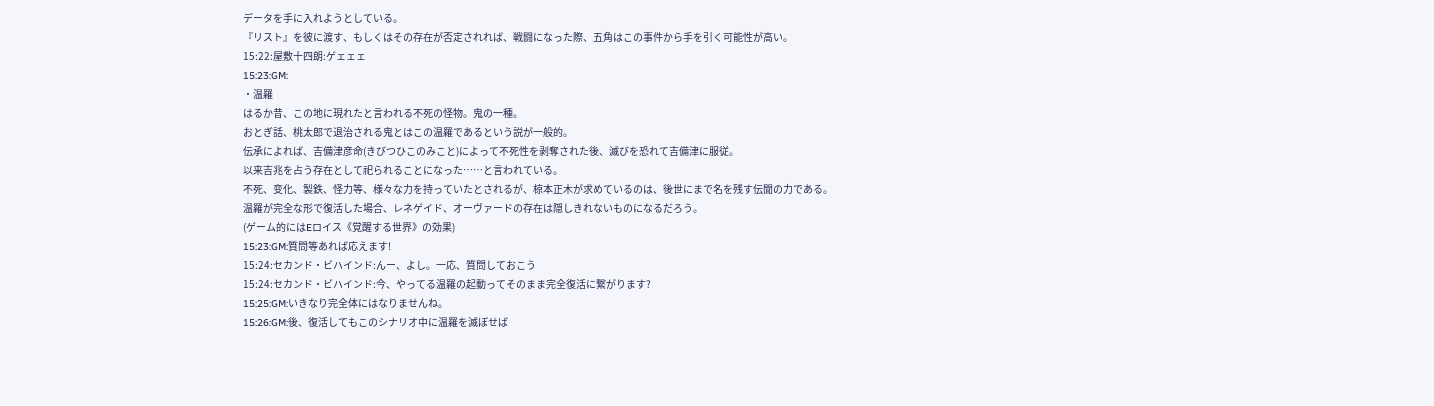データを手に入れようとしている。
『リスト』を彼に渡す、もしくはその存在が否定されれば、戦闘になった際、五角はこの事件から手を引く可能性が高い。
15:22:屋敷十四朗:ゲェェェ
15:23:GM:
・温羅
はるか昔、この地に現れたと言われる不死の怪物。鬼の一種。
おとぎ話、桃太郎で退治される鬼とはこの温羅であるという説が一般的。
伝承によれば、吉備津彦命(きびつひこのみこと)によって不死性を剥奪された後、滅びを恐れて吉備津に服従。
以来吉兆を占う存在として祀られることになった……と言われている。
不死、变化、製鉄、怪力等、様々な力を持っていたとされるが、椋本正木が求めているのは、後世にまで名を残す伝聞の力である。
温羅が完全な形で復活した場合、レネゲイド、オーヴァードの存在は隠しきれないものになるだろう。
(ゲーム的にはEロイス《覚醒する世界》の効果)
15:23:GM:質問等あれば応えます!
15:24:セカンド・ビハインド:んー、よし。一応、質問しておこう
15:24:セカンド・ビハインド:今、やってる温羅の起動ってそのまま完全復活に繋がります?
15:25:GM:いきなり完全体にはなりませんね。
15:26:GM:後、復活してもこのシナリオ中に温羅を滅ぼせば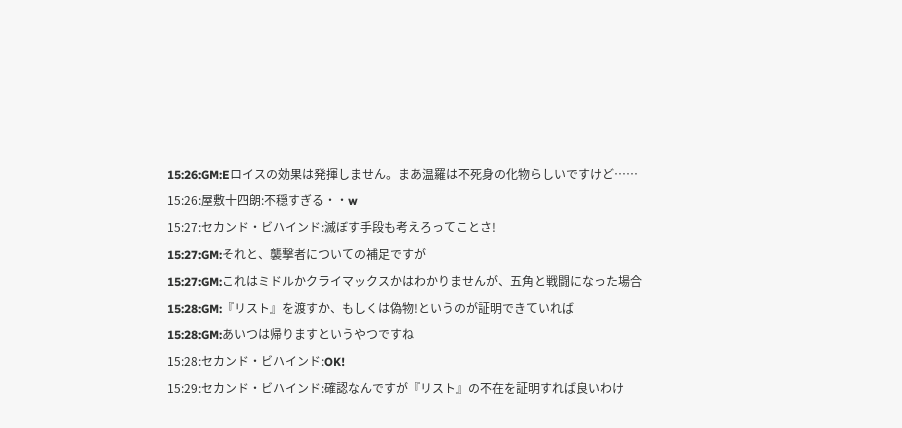15:26:GM:Eロイスの効果は発揮しません。まあ温羅は不死身の化物らしいですけど……
15:26:屋敷十四朗:不穏すぎる・・w
15:27:セカンド・ビハインド:滅ぼす手段も考えろってことさ!
15:27:GM:それと、襲撃者についての補足ですが
15:27:GM:これはミドルかクライマックスかはわかりませんが、五角と戦闘になった場合
15:28:GM:『リスト』を渡すか、もしくは偽物!というのが証明できていれば
15:28:GM:あいつは帰りますというやつですね
15:28:セカンド・ビハインド:OK!
15:29:セカンド・ビハインド:確認なんですが『リスト』の不在を証明すれば良いわけ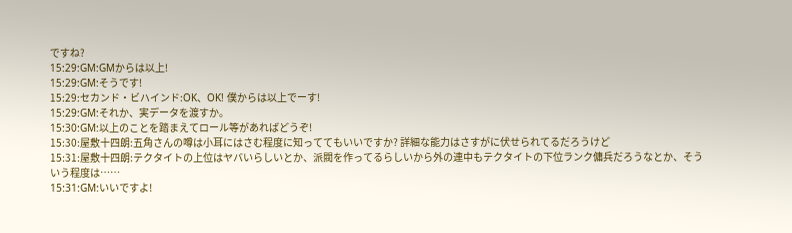ですね?
15:29:GM:GMからは以上!
15:29:GM:そうです!
15:29:セカンド・ビハインド:OK、OK! 僕からは以上でーす!
15:29:GM:それか、実データを渡すか。
15:30:GM:以上のことを踏まえてロール等があればどうぞ!
15:30:屋敷十四朗:五角さんの噂は小耳にはさむ程度に知っててもいいですか? 詳細な能力はさすがに伏せられてるだろうけど
15:31:屋敷十四朗:テクタイトの上位はヤバいらしいとか、派閥を作ってるらしいから外の連中もテクタイトの下位ランク傭兵だろうなとか、そういう程度は……
15:31:GM:いいですよ!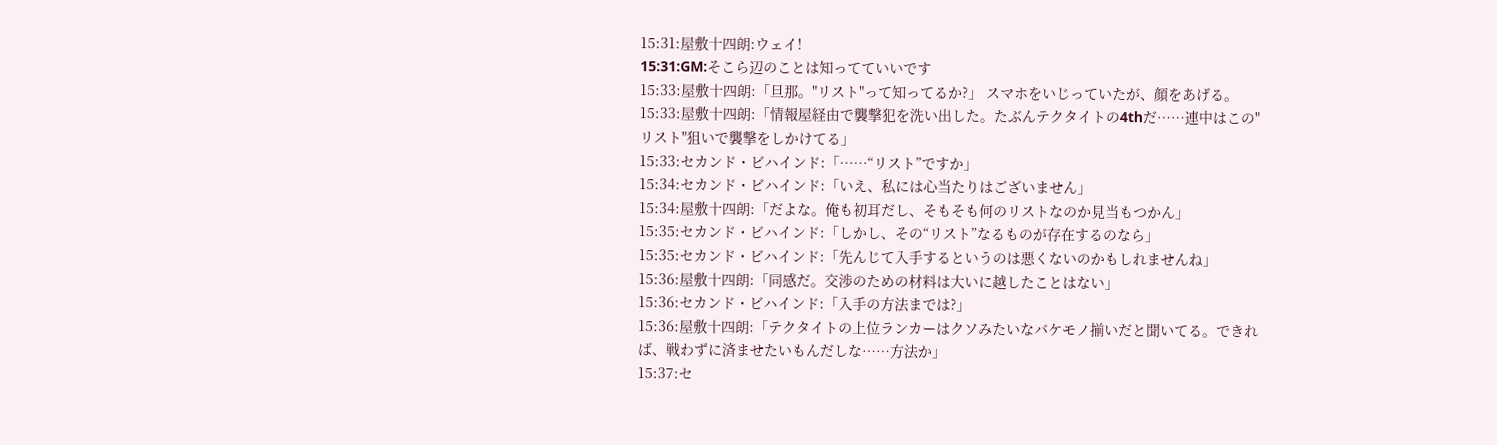15:31:屋敷十四朗:ウェイ!
15:31:GM:そこら辺のことは知ってていいです
15:33:屋敷十四朗:「旦那。"リスト"って知ってるか?」 スマホをいじっていたが、顔をあげる。
15:33:屋敷十四朗:「情報屋経由で襲撃犯を洗い出した。たぶんテクタイトの4thだ……連中はこの"リスト"狙いで襲撃をしかけてる」
15:33:セカンド・ビハインド:「……“リスト”ですか」
15:34:セカンド・ビハインド:「いえ、私には心当たりはございません」
15:34:屋敷十四朗:「だよな。俺も初耳だし、そもそも何のリストなのか見当もつかん」
15:35:セカンド・ビハインド:「しかし、その“リスト”なるものが存在するのなら」
15:35:セカンド・ビハインド:「先んじて入手するというのは悪くないのかもしれませんね」
15:36:屋敷十四朗:「同感だ。交渉のための材料は大いに越したことはない」
15:36:セカンド・ビハインド:「入手の方法までは?」
15:36:屋敷十四朗:「テクタイトの上位ランカーはクソみたいなバケモノ揃いだと聞いてる。できれば、戦わずに済ませたいもんだしな……方法か」
15:37:セ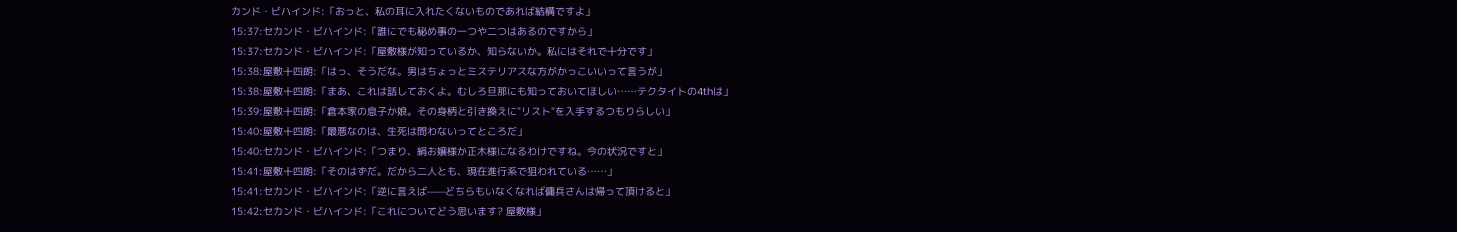カンド・ビハインド:「おっと、私の耳に入れたくないものであれば結構ですよ」
15:37:セカンド・ビハインド:「誰にでも秘め事の一つや二つはあるのですから」
15:37:セカンド・ビハインド:「屋敷様が知っているか、知らないか。私にはそれで十分です」
15:38:屋敷十四朗:「はっ、そうだな。男はちょっとミステリアスな方がかっこいいって言うが」
15:38:屋敷十四朗:「まあ、これは話しておくよ。むしろ旦那にも知っておいてほしい……テクタイトの4thは」
15:39:屋敷十四朗:「倉本家の息子か娘。その身柄と引き換えに"リスト"を入手するつもりらしい」
15:40:屋敷十四朗:「最悪なのは、生死は問わないってところだ」
15:40:セカンド・ビハインド:「つまり、絹お嬢様か正木様になるわけですね。今の状況ですと」
15:41:屋敷十四朗:「そのはずだ。だから二人とも、現在進行系で狙われている……」
15:41:セカンド・ビハインド:「逆に言えば——どちらもいなくなれば傭兵さんは帰って頂けると」
15:42:セカンド・ビハインド:「これについてどう思います? 屋敷様」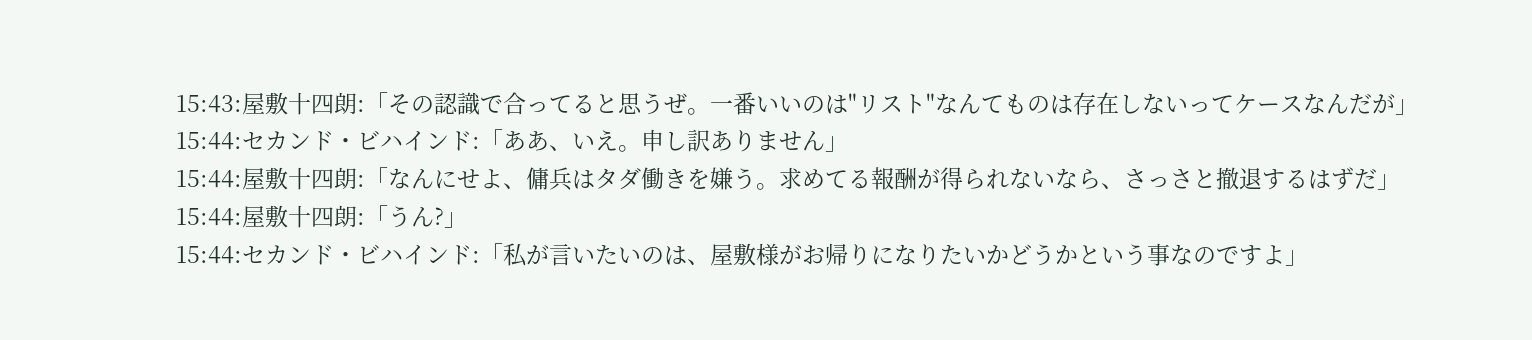15:43:屋敷十四朗:「その認識で合ってると思うぜ。一番いいのは"リスト"なんてものは存在しないってケースなんだが」
15:44:セカンド・ビハインド:「ああ、いえ。申し訳ありません」
15:44:屋敷十四朗:「なんにせよ、傭兵はタダ働きを嫌う。求めてる報酬が得られないなら、さっさと撤退するはずだ」
15:44:屋敷十四朗:「うん?」
15:44:セカンド・ビハインド:「私が言いたいのは、屋敷様がお帰りになりたいかどうかという事なのですよ」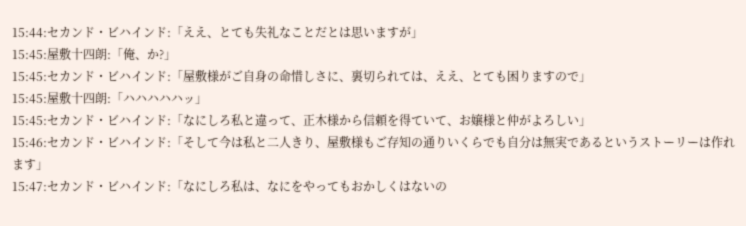15:44:セカンド・ビハインド:「ええ、とても失礼なことだとは思いますが」
15:45:屋敷十四朗:「俺、か?」
15:45:セカンド・ビハインド:「屋敷様がご自身の命惜しさに、裏切られては、ええ、とても困りますので」
15:45:屋敷十四朗:「ハハハハハッ」
15:45:セカンド・ビハインド:「なにしろ私と違って、正木様から信頼を得ていて、お嬢様と仲がよろしい」
15:46:セカンド・ビハインド:「そして今は私と二人きり、屋敷様もご存知の通りいくらでも自分は無実であるというストーリーは作れます」
15:47:セカンド・ビハインド:「なにしろ私は、なにをやってもおかしくはないの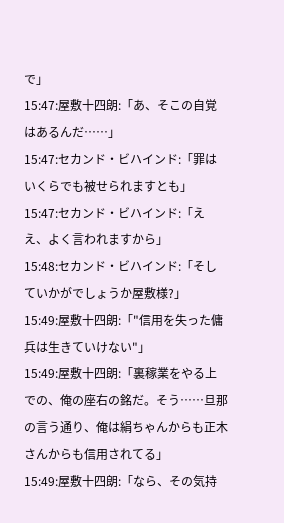で」
15:47:屋敷十四朗:「あ、そこの自覚はあるんだ……」
15:47:セカンド・ビハインド:「罪はいくらでも被せられますとも」
15:47:セカンド・ビハインド:「ええ、よく言われますから」
15:48:セカンド・ビハインド:「そしていかがでしょうか屋敷様?」
15:49:屋敷十四朗:「"信用を失った傭兵は生きていけない"」
15:49:屋敷十四朗:「裏稼業をやる上での、俺の座右の銘だ。そう……旦那の言う通り、俺は絹ちゃんからも正木さんからも信用されてる」
15:49:屋敷十四朗:「なら、その気持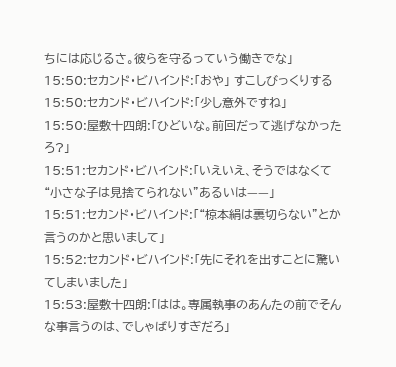ちには応じるさ。彼らを守るっていう働きでな」
15:50:セカンド・ビハインド:「おや」 すこしびっくりする
15:50:セカンド・ビハインド:「少し意外ですね」
15:50:屋敷十四朗:「ひどいな。前回だって逃げなかったろ?」
15:51:セカンド・ビハインド:「いえいえ、そうではなくて“小さな子は見捨てられない”あるいは——」
15:51:セカンド・ビハインド:「“椋本絹は裏切らない”とか言うのかと思いまして」
15:52:セカンド・ビハインド:「先にそれを出すことに驚いてしまいました」
15:53:屋敷十四朗:「はは。専属執事のあんたの前でそんな事言うのは、でしゃばりすぎだろ」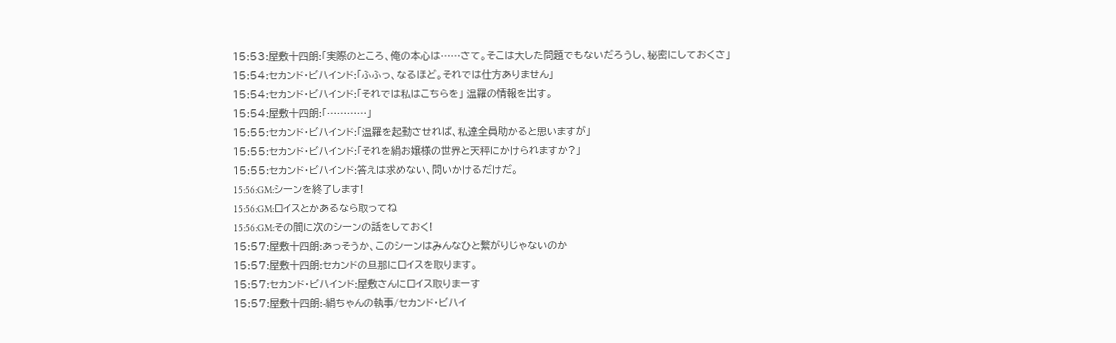15:53:屋敷十四朗:「実際のところ、俺の本心は……さて。そこは大した問題でもないだろうし、秘密にしておくさ」
15:54:セカンド・ビハインド:「ふふっ、なるほど。それでは仕方ありません」
15:54:セカンド・ビハインド:「それでは私はこちらを」 温羅の情報を出す。
15:54:屋敷十四朗:「…………」
15:55:セカンド・ビハインド:「温羅を起動させれば、私達全員助かると思いますが」
15:55:セカンド・ビハインド:「それを絹お嬢様の世界と天秤にかけられますか?」
15:55:セカンド・ビハインド:答えは求めない、問いかけるだけだ。
15:56:GM:シーンを終了します!
15:56:GM:ロイスとかあるなら取ってね
15:56:GM:その間に次のシーンの話をしておく!
15:57:屋敷十四朗:あっそうか、このシーンはみんなひと繋がりじゃないのか
15:57:屋敷十四朗:セカンドの旦那にロイスを取ります。
15:57:セカンド・ビハインド:屋敷さんにロイス取りまーす
15:57:屋敷十四朗:-絹ちゃんの執事/セカンド・ビハイ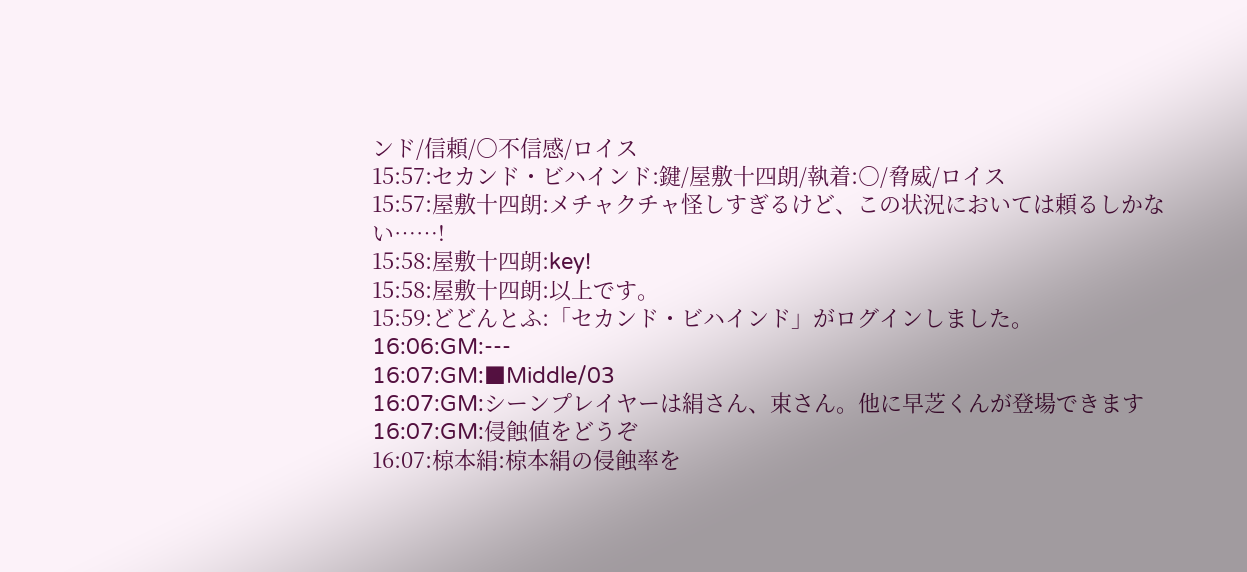ンド/信頼/○不信感/ロイス
15:57:セカンド・ビハインド:鍵/屋敷十四朗/執着:○/脅威/ロイス
15:57:屋敷十四朗:メチャクチャ怪しすぎるけど、この状況においては頼るしかない……!
15:58:屋敷十四朗:key!
15:58:屋敷十四朗:以上です。
15:59:どどんとふ:「セカンド・ビハインド」がログインしました。
16:06:GM:---
16:07:GM:■Middle/03
16:07:GM:シーンプレイヤーは絹さん、束さん。他に早芝くんが登場できます
16:07:GM:侵蝕値をどうぞ
16:07:椋本絹:椋本絹の侵蝕率を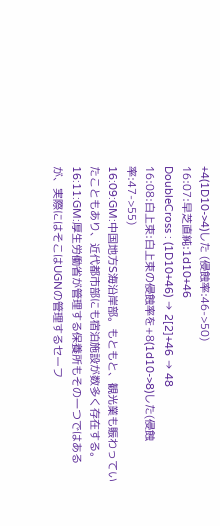+4(1D10->4)した (侵蝕率:46->50)
16:07:早芝直純:1d10+46
DoubleCross : (1D10+46) → 2[2]+46 → 48
16:08:白上束:白上束の侵蝕率を+8(1d10->8)した(侵蝕率:47->55)
16:09:GM:中国地方S海沿岸部。もともと、観光業も賑わっていたこともあり、近代都市部にも宿泊施設が数多く存在する。
16:11:GM:厚生労働省が管理する保養所もその一つではあるが、実際にはそこはUGNの管理するセーフ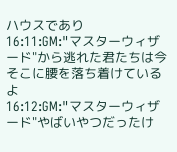ハウスであり
16:11:GM:"マスターウィザード"から逃れた君たちは今そこに腰を落ち着けているよ
16:12:GM:"マスターウィザード"やばいやつだったけ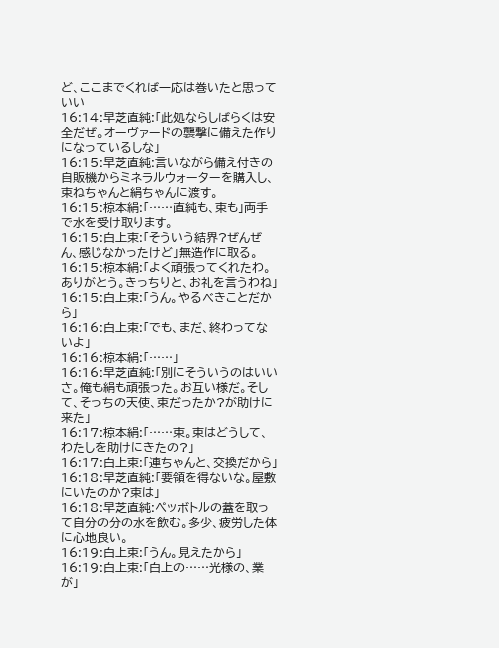ど、ここまでくれば一応は巻いたと思っていい
16:14:早芝直純:「此処ならしばらくは安全だぜ。オーヴァードの襲撃に備えた作りになっているしな」
16:15:早芝直純:言いながら備え付きの自販機からミネラルウォーターを購入し、束ねちゃんと絹ちゃんに渡す。
16:15:椋本絹:「……直純も、束も」両手で水を受け取ります。
16:15:白上束:「そういう結界?ぜんぜん、感じなかったけど」無造作に取る。
16:15:椋本絹:「よく頑張ってくれたわ。ありがとう。きっちりと、お礼を言うわね」
16:15:白上束:「うん。やるべきことだから」
16:16:白上束:「でも、まだ、終わってないよ」
16:16:椋本絹:「……」
16:16:早芝直純:「別にそういうのはいいさ。俺も絹も頑張った。お互い様だ。そして、そっちの天使、束だったか?が助けに来た」
16:17:椋本絹:「……束。束はどうして、わたしを助けにきたの?」
16:17:白上束:「連ちゃんと、交換だから」
16:18:早芝直純:「要領を得ないな。屋敷にいたのか?束は」
16:18:早芝直純:ぺッボトルの蓋を取って自分の分の水を飲む。多少、疲労した体に心地良い。
16:19:白上束:「うん。見えたから」
16:19:白上束:「白上の……光様の、業が」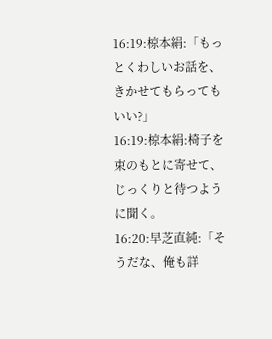16:19:椋本絹:「もっとくわしいお話を、きかせてもらってもいい?」
16:19:椋本絹:椅子を束のもとに寄せて、じっくりと待つように聞く。
16:20:早芝直純:「そうだな、俺も詳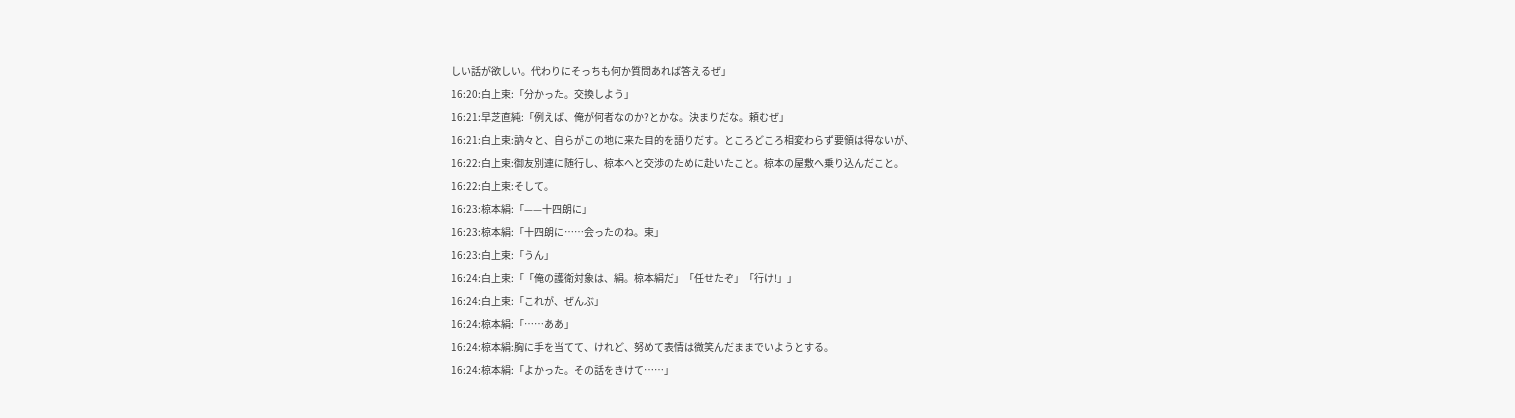しい話が欲しい。代わりにそっちも何か質問あれば答えるぜ」
16:20:白上束:「分かった。交換しよう」
16:21:早芝直純:「例えば、俺が何者なのか?とかな。決まりだな。頼むぜ」
16:21:白上束:訥々と、自らがこの地に来た目的を語りだす。ところどころ相変わらず要領は得ないが、
16:22:白上束:御友別連に随行し、椋本へと交渉のために赴いたこと。椋本の屋敷へ乗り込んだこと。
16:22:白上束:そして。
16:23:椋本絹:「——十四朗に」
16:23:椋本絹:「十四朗に……会ったのね。束」
16:23:白上束:「うん」
16:24:白上束:「「俺の護衛対象は、絹。椋本絹だ」「任せたぞ」「行け!」」
16:24:白上束:「これが、ぜんぶ」
16:24:椋本絹:「……ああ」
16:24:椋本絹:胸に手を当てて、けれど、努めて表情は微笑んだままでいようとする。
16:24:椋本絹:「よかった。その話をきけて……」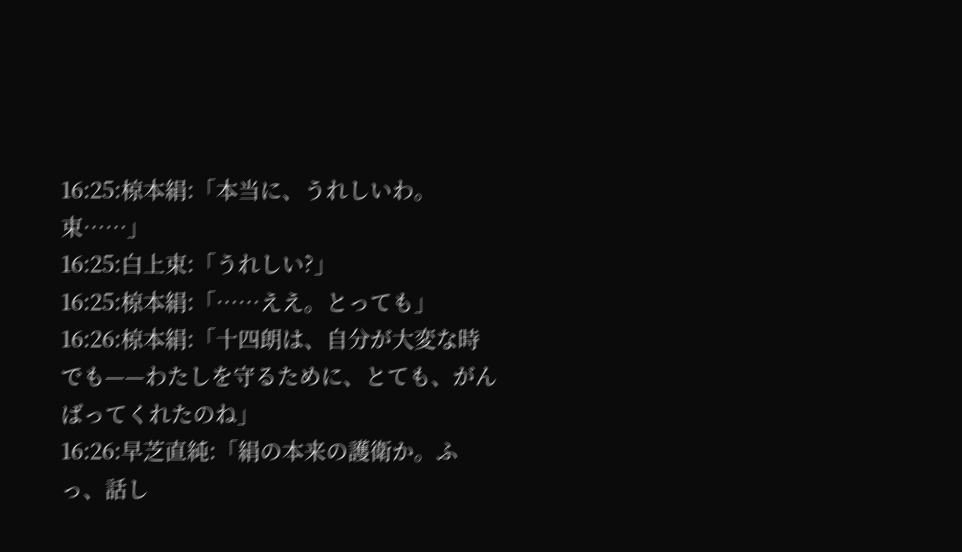16:25:椋本絹:「本当に、うれしいわ。束……」
16:25:白上束:「うれしい?」
16:25:椋本絹:「……ええ。とっても」
16:26:椋本絹:「十四朗は、自分が大変な時でも——わたしを守るために、とても、がんばってくれたのね」
16:26:早芝直純:「絹の本来の護衛か。ふっ、話し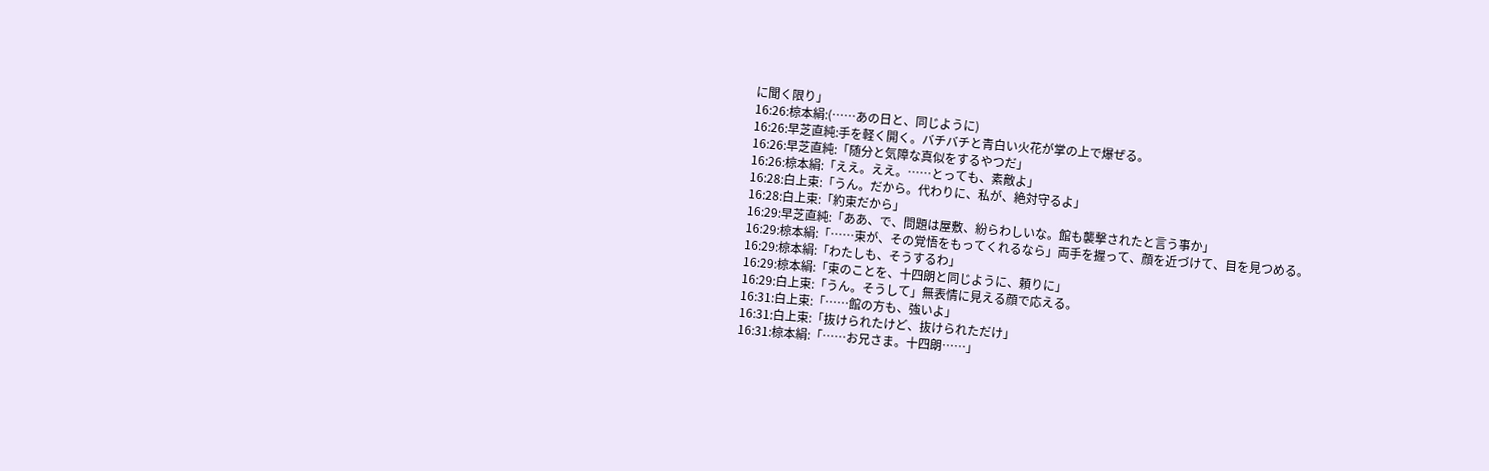に聞く限り」
16:26:椋本絹:(……あの日と、同じように)
16:26:早芝直純:手を軽く開く。バチバチと青白い火花が掌の上で爆ぜる。
16:26:早芝直純:「随分と気障な真似をするやつだ」
16:26:椋本絹:「ええ。ええ。……とっても、素敵よ」
16:28:白上束:「うん。だから。代わりに、私が、絶対守るよ」
16:28:白上束:「約束だから」
16:29:早芝直純:「ああ、で、問題は屋敷、紛らわしいな。館も襲撃されたと言う事か」
16:29:椋本絹:「……束が、その覚悟をもってくれるなら」両手を握って、顔を近づけて、目を見つめる。
16:29:椋本絹:「わたしも、そうするわ」
16:29:椋本絹:「束のことを、十四朗と同じように、頼りに」
16:29:白上束:「うん。そうして」無表情に見える顔で応える。
16:31:白上束:「……館の方も、強いよ」
16:31:白上束:「抜けられたけど、抜けられただけ」
16:31:椋本絹:「……お兄さま。十四朗……」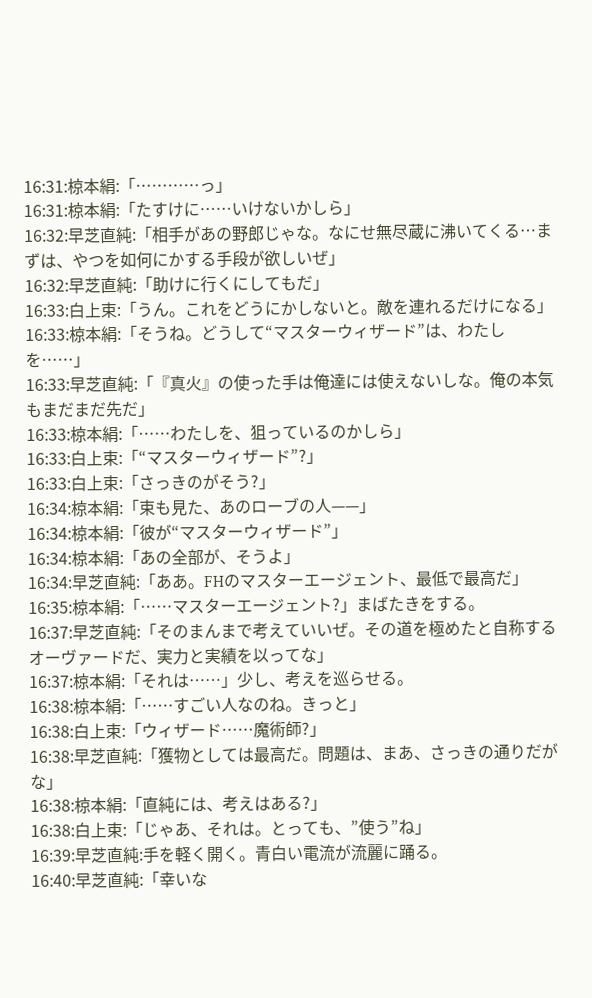16:31:椋本絹:「…………っ」
16:31:椋本絹:「たすけに……いけないかしら」
16:32:早芝直純:「相手があの野郎じゃな。なにせ無尽蔵に沸いてくる…まずは、やつを如何にかする手段が欲しいぜ」
16:32:早芝直純:「助けに行くにしてもだ」
16:33:白上束:「うん。これをどうにかしないと。敵を連れるだけになる」
16:33:椋本絹:「そうね。どうして“マスターウィザード”は、わたしを……」
16:33:早芝直純:「『真火』の使った手は俺達には使えないしな。俺の本気もまだまだ先だ」
16:33:椋本絹:「……わたしを、狙っているのかしら」
16:33:白上束:「“マスターウィザード”?」
16:33:白上束:「さっきのがそう?」
16:34:椋本絹:「束も見た、あのローブの人——」
16:34:椋本絹:「彼が“マスターウィザード”」
16:34:椋本絹:「あの全部が、そうよ」
16:34:早芝直純:「ああ。FHのマスターエージェント、最低で最高だ」
16:35:椋本絹:「……マスターエージェント?」まばたきをする。
16:37:早芝直純:「そのまんまで考えていいぜ。その道を極めたと自称するオーヴァードだ、実力と実績を以ってな」
16:37:椋本絹:「それは……」少し、考えを巡らせる。
16:38:椋本絹:「……すごい人なのね。きっと」
16:38:白上束:「ウィザード……魔術師?」
16:38:早芝直純:「獲物としては最高だ。問題は、まあ、さっきの通りだがな」
16:38:椋本絹:「直純には、考えはある?」
16:38:白上束:「じゃあ、それは。とっても、”使う”ね」
16:39:早芝直純:手を軽く開く。青白い電流が流麗に踊る。
16:40:早芝直純:「幸いな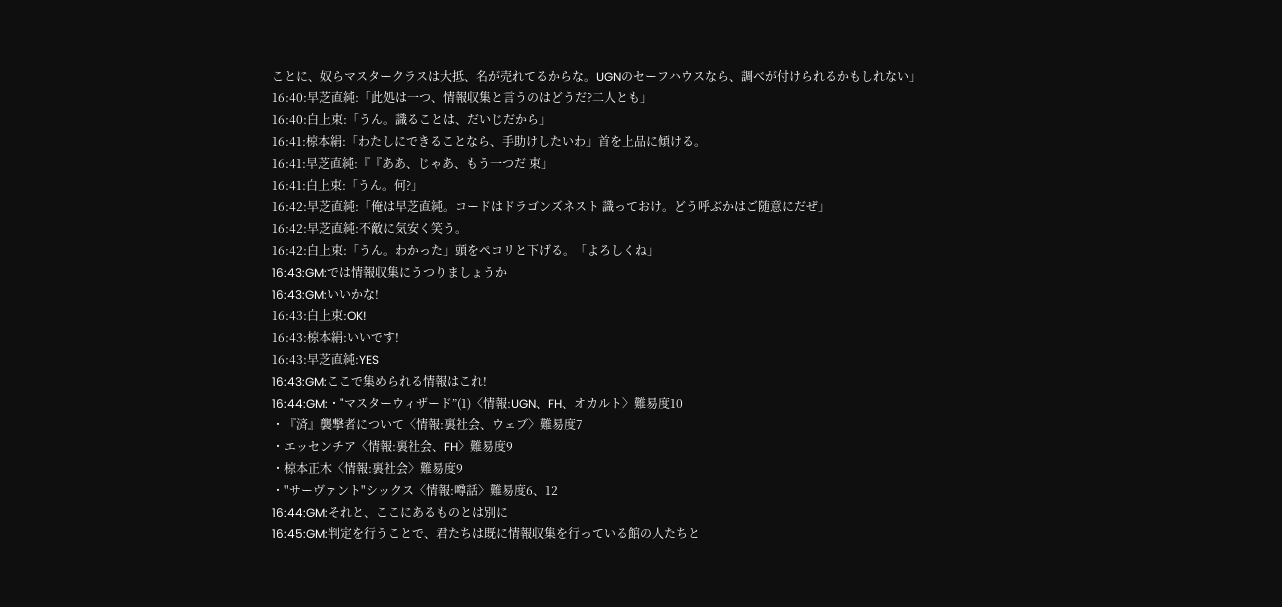ことに、奴らマスタークラスは大抵、名が売れてるからな。UGNのセーフハウスなら、調べが付けられるかもしれない」
16:40:早芝直純:「此処は一つ、情報収集と言うのはどうだ?二人とも」
16:40:白上束:「うん。識ることは、だいじだから」
16:41:椋本絹:「わたしにできることなら、手助けしたいわ」首を上品に傾ける。
16:41:早芝直純:『『ああ、じゃあ、もう一つだ 束」
16:41:白上束:「うん。何?」
16:42:早芝直純:「俺は早芝直純。コードはドラゴンズネスト 識っておけ。どう呼ぶかはご随意にだぜ」
16:42:早芝直純:不敵に気安く笑う。
16:42:白上束:「うん。わかった」頭をペコリと下げる。「よろしくね」
16:43:GM:では情報収集にうつりましょうか
16:43:GM:いいかな!
16:43:白上束:OK!
16:43:椋本絹:いいです!
16:43:早芝直純:YES
16:43:GM:ここで集められる情報はこれ!
16:44:GM:・"マスターウィザード”(1)〈情報:UGN、FH、オカルト〉難易度10
・『済』襲撃者について〈情報:裏社会、ウェブ〉難易度7
・エッセンチア〈情報:裏社会、FH〉難易度9
・椋本正木〈情報:裏社会〉難易度9
・"サーヴァント"シックス〈情報:噂話〉難易度6、12
16:44:GM:それと、ここにあるものとは別に
16:45:GM:判定を行うことで、君たちは既に情報収集を行っている館の人たちと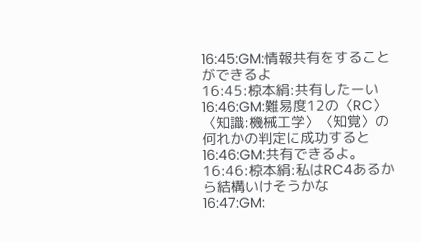16:45:GM:情報共有をすることができるよ
16:45:椋本絹:共有したーい
16:46:GM:難易度12の〈RC〉〈知識:機械工学〉〈知覚〉の何れかの判定に成功すると
16:46:GM:共有できるよ。
16:46:椋本絹:私はRC4あるから結構いけそうかな
16:47:GM: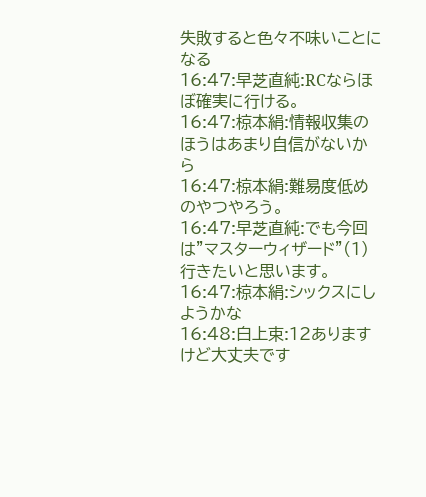失敗すると色々不味いことになる
16:47:早芝直純:RCならほぼ確実に行ける。
16:47:椋本絹:情報収集のほうはあまり自信がないから
16:47:椋本絹:難易度低めのやつやろう。
16:47:早芝直純:でも今回は"マスターウィザード”(1)行きたいと思います。
16:47:椋本絹:シックスにしようかな
16:48:白上束:12ありますけど大丈夫です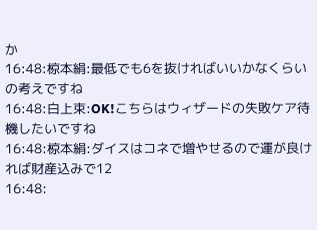か
16:48:椋本絹:最低でも6を抜ければいいかなくらいの考えですね
16:48:白上束:OK!こちらはウィザードの失敗ケア待機したいですね
16:48:椋本絹:ダイスはコネで増やせるので運が良ければ財産込みで12
16:48: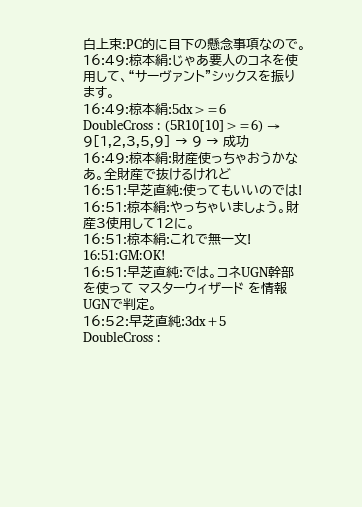白上束:PC的に目下の懸念事項なので。
16:49:椋本絹:じゃあ要人のコネを使用して、“サーヴァント”シックスを振ります。
16:49:椋本絹:5dx>=6
DoubleCross : (5R10[10]>=6) → 9[1,2,3,5,9] → 9 → 成功
16:49:椋本絹:財産使っちゃおうかなあ。全財産で抜けるけれど
16:51:早芝直純:使ってもいいのでは!
16:51:椋本絹:やっちゃいましょう。財産3使用して12に。
16:51:椋本絹:これで無一文!
16:51:GM:OK!
16:51:早芝直純:では。コネUGN幹部を使って マスターウィザード を情報UGNで判定。
16:52:早芝直純:3dx+5
DoubleCross :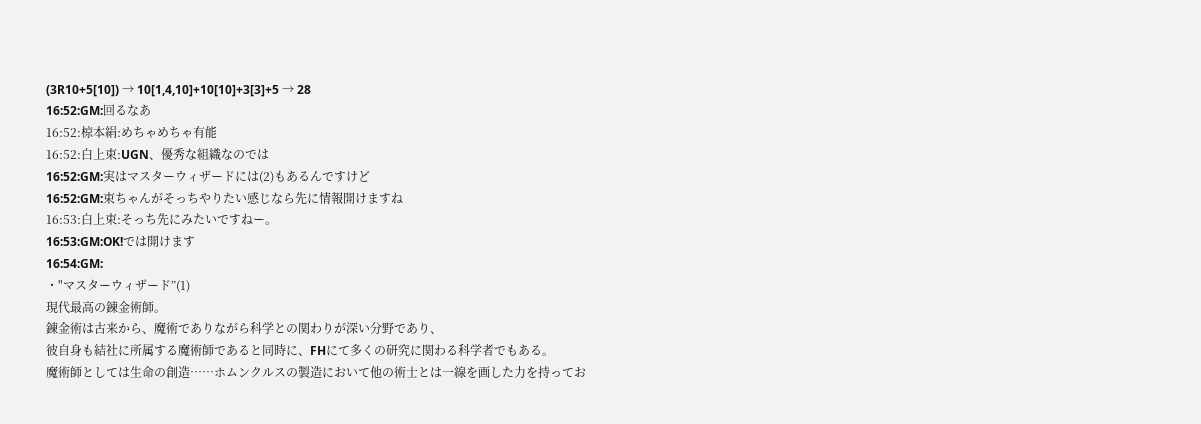(3R10+5[10]) → 10[1,4,10]+10[10]+3[3]+5 → 28
16:52:GM:回るなあ
16:52:椋本絹:めちゃめちゃ有能
16:52:白上束:UGN、優秀な組織なのでは
16:52:GM:実はマスターウィザードには(2)もあるんですけど
16:52:GM:束ちゃんがそっちやりたい感じなら先に情報開けますね
16:53:白上束:そっち先にみたいですねー。
16:53:GM:OK!では開けます
16:54:GM:
・"マスターウィザード”(1)
現代最高の錬金術師。
錬金術は古来から、魔術でありながら科学との関わりが深い分野であり、
彼自身も結社に所属する魔術師であると同時に、FHにて多くの研究に関わる科学者でもある。
魔術師としては生命の創造……ホムンクルスの製造において他の術士とは一線を画した力を持ってお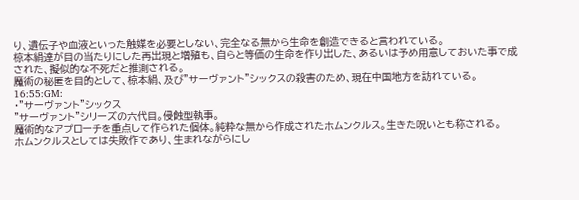り、遺伝子や血液といった触媒を必要としない、完全なる無から生命を創造できると言われている。
椋本絹達が目の当たりにした再出現と増殖も、自らと等価の生命を作り出した、あるいは予め用意しておいた事で成された、擬似的な不死だと推測される。
魔術の秘匿を目的として、椋本絹、及び"サーヴァント”シックスの殺害のため、現在中国地方を訪れている。
16:55:GM:
・"サーヴァント"シックス
"サーヴァント"シリーズの六代目。侵蝕型執事。
魔術的なアプローチを重点して作られた個体。純粋な無から作成されたホムンクルス。生きた呪いとも称される。
ホムンクルスとしては失敗作であり、生まれながらにし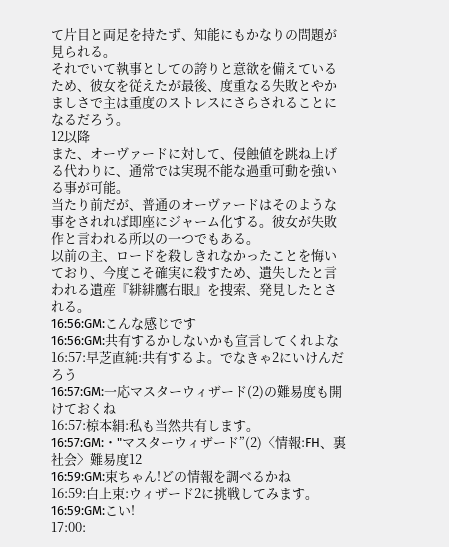て片目と両足を持たず、知能にもかなりの問題が見られる。
それでいて執事としての誇りと意欲を備えているため、彼女を従えたが最後、度重なる失敗とやかましさで主は重度のストレスにさらされることになるだろう。
12以降
また、オーヴァードに対して、侵蝕値を跳ね上げる代わりに、通常では実現不能な過重可動を強いる事が可能。
当たり前だが、普通のオーヴァードはそのような事をされれば即座にジャーム化する。彼女が失敗作と言われる所以の一つでもある。
以前の主、ロードを殺しきれなかったことを悔いており、今度こそ確実に殺すため、遺失したと言われる遺産『緋緋鷹右眼』を捜索、発見したとされる。
16:56:GM:こんな感じです
16:56:GM:共有するかしないかも宣言してくれよな
16:57:早芝直純:共有するよ。でなきゃ2にいけんだろう
16:57:GM:一応マスターウィザード(2)の難易度も開けておくね
16:57:椋本絹:私も当然共有します。
16:57:GM:・"マスターウィザード”(2)〈情報:FH、裏社会〉難易度12
16:59:GM:束ちゃん!どの情報を調べるかね
16:59:白上束:ウィザード2に挑戦してみます。
16:59:GM:こい!
17:00: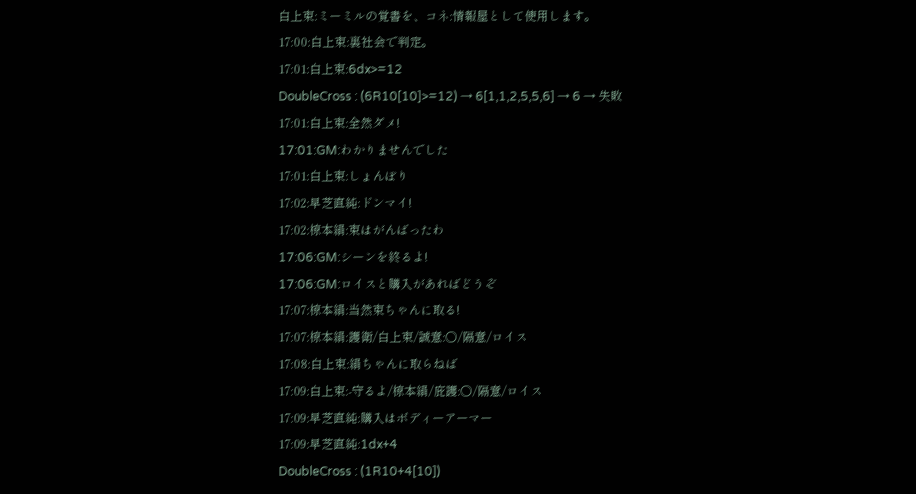白上束:ミーミルの覚書を、コネ:情報屋として使用します。
17:00:白上束:裏社会で判定。
17:01:白上束:6dx>=12
DoubleCross : (6R10[10]>=12) → 6[1,1,2,5,5,6] → 6 → 失敗
17:01:白上束:全然ダメ!
17:01:GM:わかりませんでした
17:01:白上束:しょんぼり
17:02:早芝直純:ドンマイ!
17:02:椋本絹:束はがんばったわ
17:06:GM:シーンを終るよ!
17:06:GM:ロイスと購入があればどうぞ
17:07:椋本絹:当然束ちゃんに取る!
17:07:椋本絹:護衛/白上束/誠意:○/隔意/ロイス
17:08:白上束:絹ちゃんに取らねば
17:09:白上束:-守るよ/椋本絹/庇護:○/隔意/ロイス
17:09:早芝直純:購入はボディーアーマー
17:09:早芝直純:1dx+4
DoubleCross : (1R10+4[10])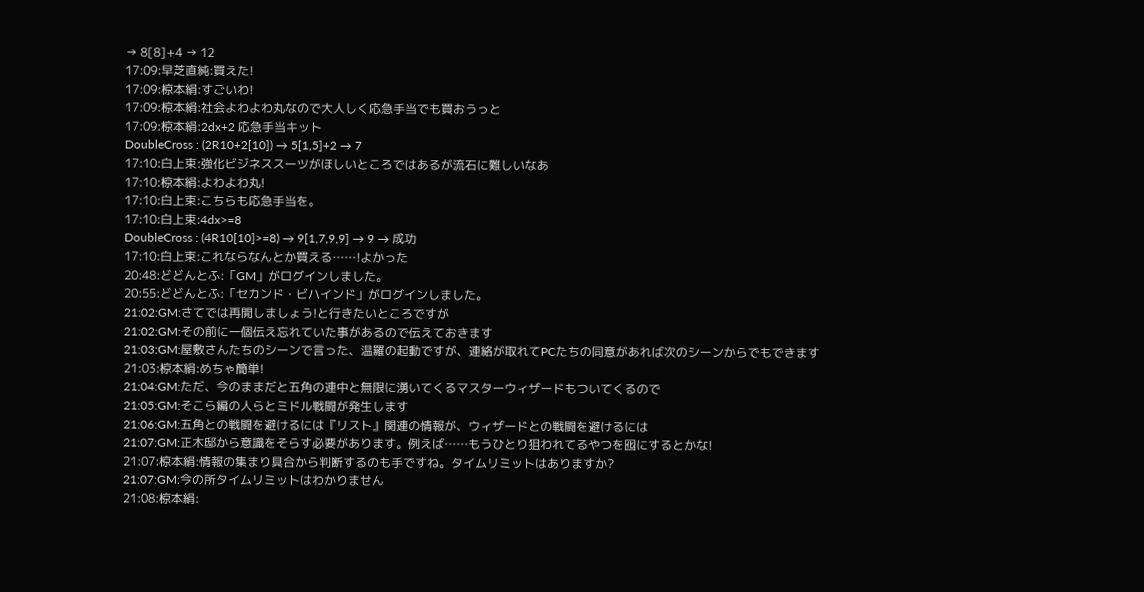→ 8[8]+4 → 12
17:09:早芝直純:買えた!
17:09:椋本絹:すごいわ!
17:09:椋本絹:社会よわよわ丸なので大人しく応急手当でも買おうっと
17:09:椋本絹:2dx+2 応急手当キット
DoubleCross : (2R10+2[10]) → 5[1,5]+2 → 7
17:10:白上束:強化ビジネススーツがほしいところではあるが流石に難しいなあ
17:10:椋本絹:よわよわ丸!
17:10:白上束:こちらも応急手当を。
17:10:白上束:4dx>=8
DoubleCross : (4R10[10]>=8) → 9[1,7,9,9] → 9 → 成功
17:10:白上束:これならなんとか買える……!よかった
20:48:どどんとふ:「GM」がログインしました。
20:55:どどんとふ:「セカンド・ビハインド」がログインしました。
21:02:GM:さてでは再開しましょう!と行きたいところですが
21:02:GM:その前に一個伝え忘れていた事があるので伝えておきます
21:03:GM:屋敷さんたちのシーンで言った、温羅の起動ですが、連絡が取れてPCたちの同意があれば次のシーンからでもできます
21:03:椋本絹:めちゃ簡単!
21:04:GM:ただ、今のままだと五角の連中と無限に湧いてくるマスターウィザードもついてくるので
21:05:GM:そこら編の人らとミドル戦闘が発生します
21:06:GM:五角との戦闘を避けるには『リスト』関連の情報が、ウィザードとの戦闘を避けるには
21:07:GM:正木邸から意識をそらす必要があります。例えば……もうひとり狙われてるやつを囮にするとかな!
21:07:椋本絹:情報の集まり具合から判断するのも手ですね。タイムリミットはありますか?
21:07:GM:今の所タイムリミットはわかりません
21:08:椋本絹: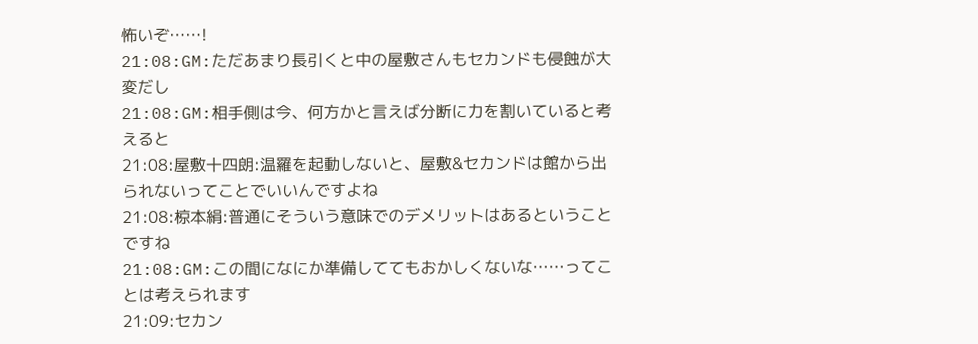怖いぞ……!
21:08:GM:ただあまり長引くと中の屋敷さんもセカンドも侵蝕が大変だし
21:08:GM:相手側は今、何方かと言えば分断に力を割いていると考えると
21:08:屋敷十四朗:温羅を起動しないと、屋敷&セカンドは館から出られないってことでいいんですよね
21:08:椋本絹:普通にそういう意味でのデメリットはあるということですね
21:08:GM:この間になにか準備しててもおかしくないな……ってことは考えられます
21:09:セカン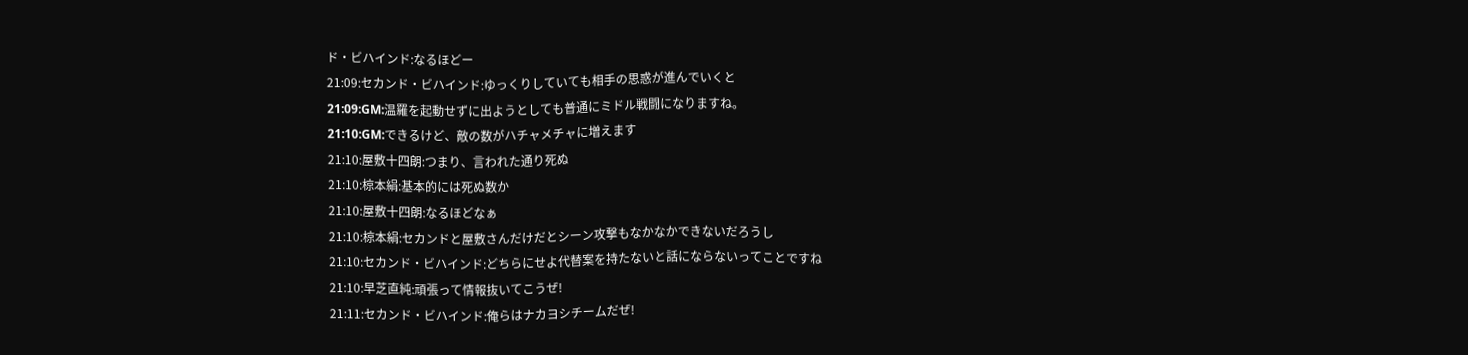ド・ビハインド:なるほどー
21:09:セカンド・ビハインド:ゆっくりしていても相手の思惑が進んでいくと
21:09:GM:温羅を起動せずに出ようとしても普通にミドル戦闘になりますね。
21:10:GM:できるけど、敵の数がハチャメチャに増えます
21:10:屋敷十四朗:つまり、言われた通り死ぬ
21:10:椋本絹:基本的には死ぬ数か
21:10:屋敷十四朗:なるほどなぁ
21:10:椋本絹:セカンドと屋敷さんだけだとシーン攻撃もなかなかできないだろうし
21:10:セカンド・ビハインド:どちらにせよ代替案を持たないと話にならないってことですね
21:10:早芝直純:頑張って情報抜いてこうぜ!
21:11:セカンド・ビハインド:俺らはナカヨシチームだぜ!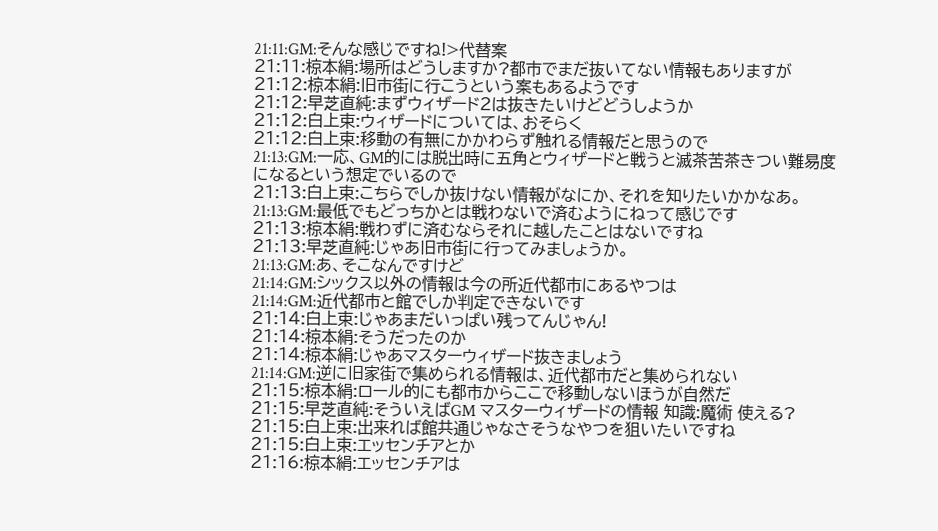21:11:GM:そんな感じですね!>代替案
21:11:椋本絹:場所はどうしますか?都市でまだ抜いてない情報もありますが
21:12:椋本絹:旧市街に行こうという案もあるようです
21:12:早芝直純:まずウィザード2は抜きたいけどどうしようか
21:12:白上束:ウィザードについては、おそらく
21:12:白上束:移動の有無にかかわらず触れる情報だと思うので
21:13:GM:一応、GM的には脱出時に五角とウィザードと戦うと滅茶苦茶きつい難易度になるという想定でいるので
21:13:白上束:こちらでしか抜けない情報がなにか、それを知りたいかかなあ。
21:13:GM:最低でもどっちかとは戦わないで済むようにねって感じです
21:13:椋本絹:戦わずに済むならそれに越したことはないですね
21:13:早芝直純:じゃあ旧市街に行ってみましょうか。
21:13:GM:あ、そこなんですけど
21:14:GM:シックス以外の情報は今の所近代都市にあるやつは
21:14:GM:近代都市と館でしか判定できないです
21:14:白上束:じゃあまだいっぱい残ってんじゃん!
21:14:椋本絹:そうだったのか
21:14:椋本絹:じゃあマスターウィザード抜きましょう
21:14:GM:逆に旧家街で集められる情報は、近代都市だと集められない
21:15:椋本絹:ロール的にも都市からここで移動しないほうが自然だ
21:15:早芝直純:そういえばGM マスターウィザードの情報 知識:魔術 使える?
21:15:白上束:出来れば館共通じゃなさそうなやつを狙いたいですね
21:15:白上束:エッセンチアとか
21:16:椋本絹:エッセンチアは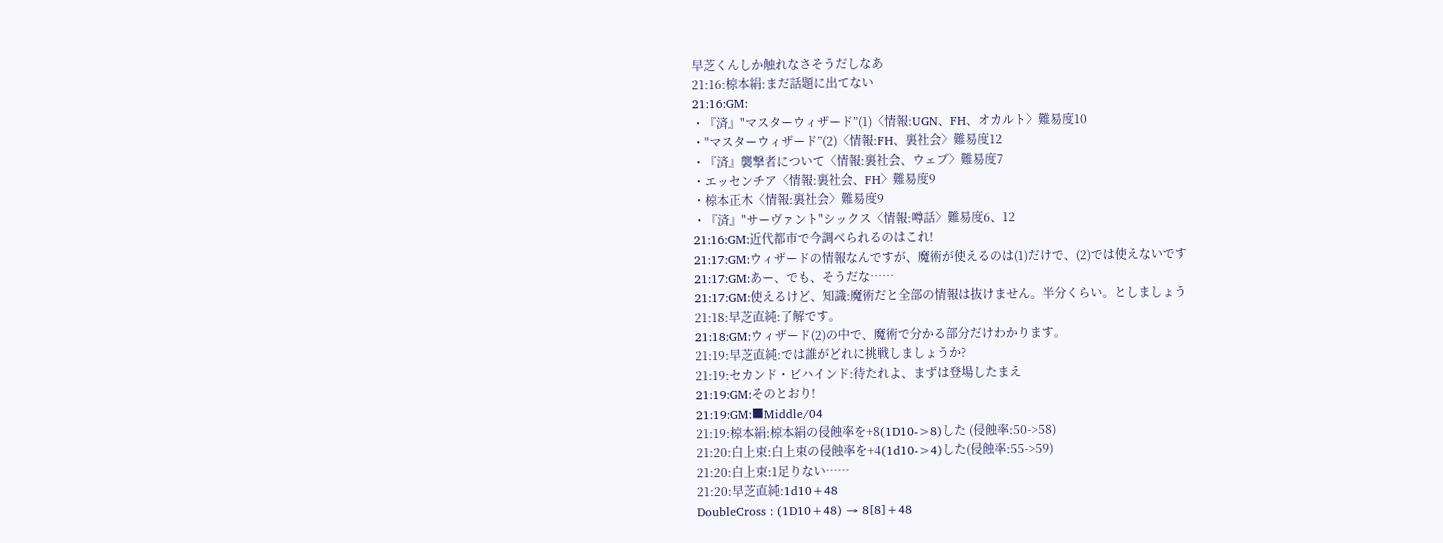早芝くんしか触れなさそうだしなあ
21:16:椋本絹:まだ話題に出てない
21:16:GM:
・『済』"マスターウィザード”(1)〈情報:UGN、FH、オカルト〉難易度10
・"マスターウィザード”(2)〈情報:FH、裏社会〉難易度12
・『済』襲撃者について〈情報:裏社会、ウェブ〉難易度7
・エッセンチア〈情報:裏社会、FH〉難易度9
・椋本正木〈情報:裏社会〉難易度9
・『済』"サーヴァント"シックス〈情報:噂話〉難易度6、12
21:16:GM:近代都市で今調べられるのはこれ!
21:17:GM:ウィザードの情報なんですが、魔術が使えるのは(1)だけで、(2)では使えないです
21:17:GM:あー、でも、そうだな……
21:17:GM:使えるけど、知識:魔術だと全部の情報は抜けません。半分くらい。としましょう
21:18:早芝直純:了解です。
21:18:GM:ウィザード(2)の中で、魔術で分かる部分だけわかります。
21:19:早芝直純:では誰がどれに挑戦しましょうか?
21:19:セカンド・ビハインド:待たれよ、まずは登場したまえ
21:19:GM:そのとおり!
21:19:GM:■Middle/04
21:19:椋本絹:椋本絹の侵蝕率を+8(1D10->8)した (侵蝕率:50->58)
21:20:白上束:白上束の侵蝕率を+4(1d10->4)した(侵蝕率:55->59)
21:20:白上束:1足りない……
21:20:早芝直純:1d10+48
DoubleCross : (1D10+48) → 8[8]+48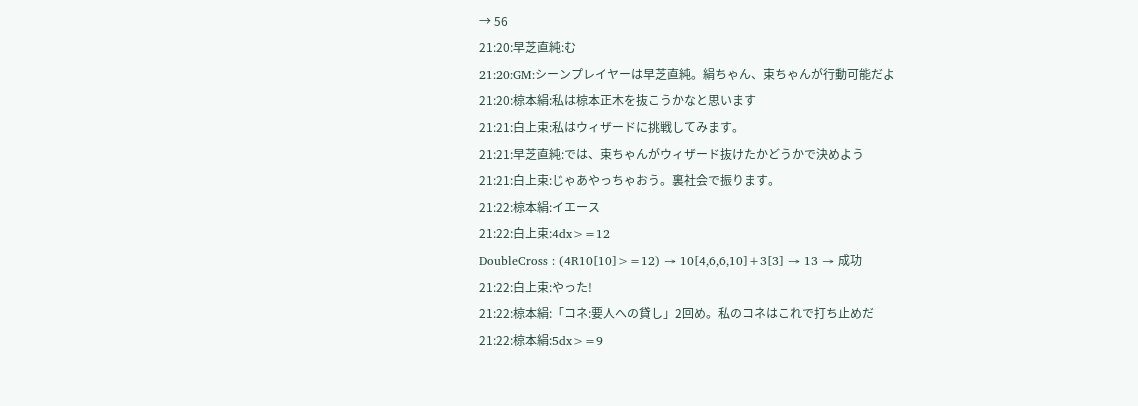→ 56
21:20:早芝直純:む
21:20:GM:シーンプレイヤーは早芝直純。絹ちゃん、束ちゃんが行動可能だよ
21:20:椋本絹:私は椋本正木を抜こうかなと思います
21:21:白上束:私はウィザードに挑戦してみます。
21:21:早芝直純:では、束ちゃんがウィザード抜けたかどうかで決めよう
21:21:白上束:じゃあやっちゃおう。裏社会で振ります。
21:22:椋本絹:イエース
21:22:白上束:4dx>=12
DoubleCross : (4R10[10]>=12) → 10[4,6,6,10]+3[3] → 13 → 成功
21:22:白上束:やった!
21:22:椋本絹:「コネ:要人への貸し」2回め。私のコネはこれで打ち止めだ
21:22:椋本絹:5dx>=9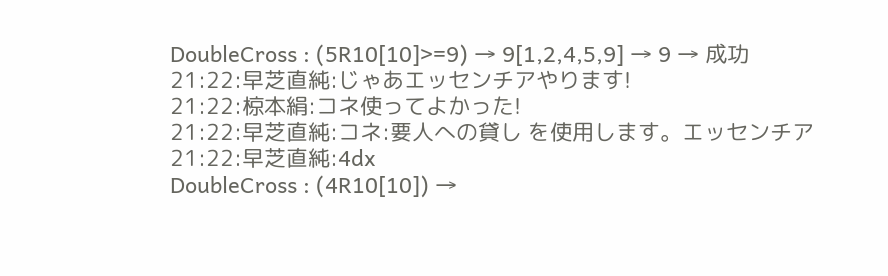DoubleCross : (5R10[10]>=9) → 9[1,2,4,5,9] → 9 → 成功
21:22:早芝直純:じゃあエッセンチアやります!
21:22:椋本絹:コネ使ってよかった!
21:22:早芝直純:コネ:要人への貸し を使用します。エッセンチア
21:22:早芝直純:4dx
DoubleCross : (4R10[10]) →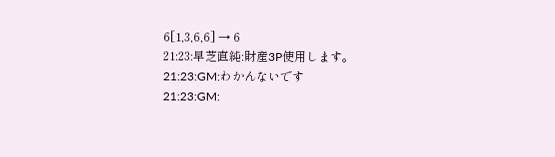6[1,3,6,6] → 6
21:23:早芝直純:財産3P使用します。
21:23:GM:わかんないです
21:23:GM: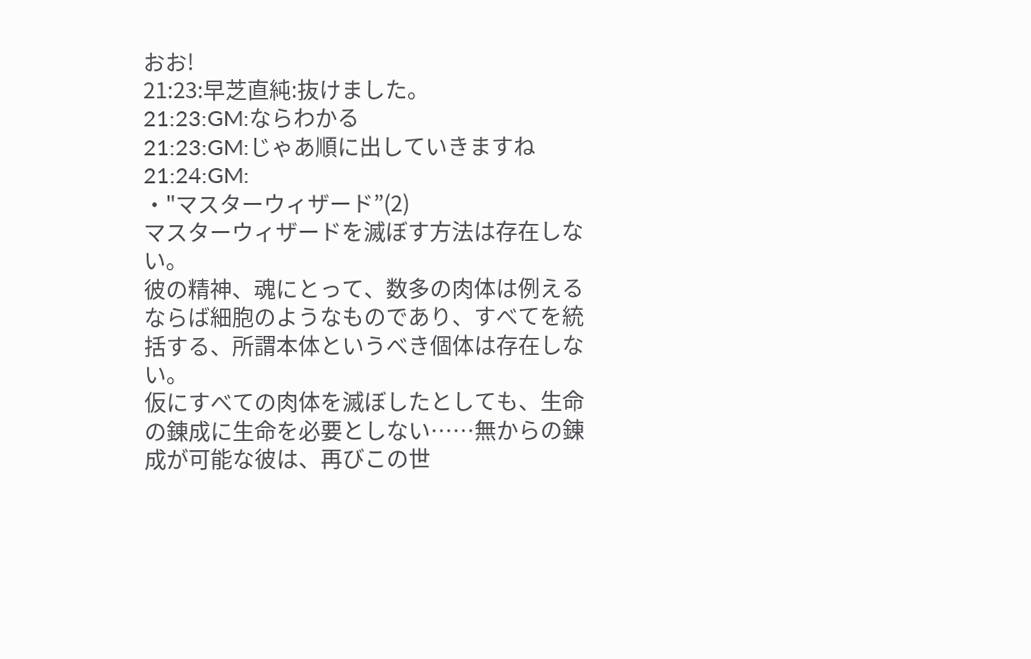おお!
21:23:早芝直純:抜けました。
21:23:GM:ならわかる
21:23:GM:じゃあ順に出していきますね
21:24:GM:
・"マスターウィザード”(2)
マスターウィザードを滅ぼす方法は存在しない。
彼の精神、魂にとって、数多の肉体は例えるならば細胞のようなものであり、すべてを統括する、所謂本体というべき個体は存在しない。
仮にすべての肉体を滅ぼしたとしても、生命の錬成に生命を必要としない……無からの錬成が可能な彼は、再びこの世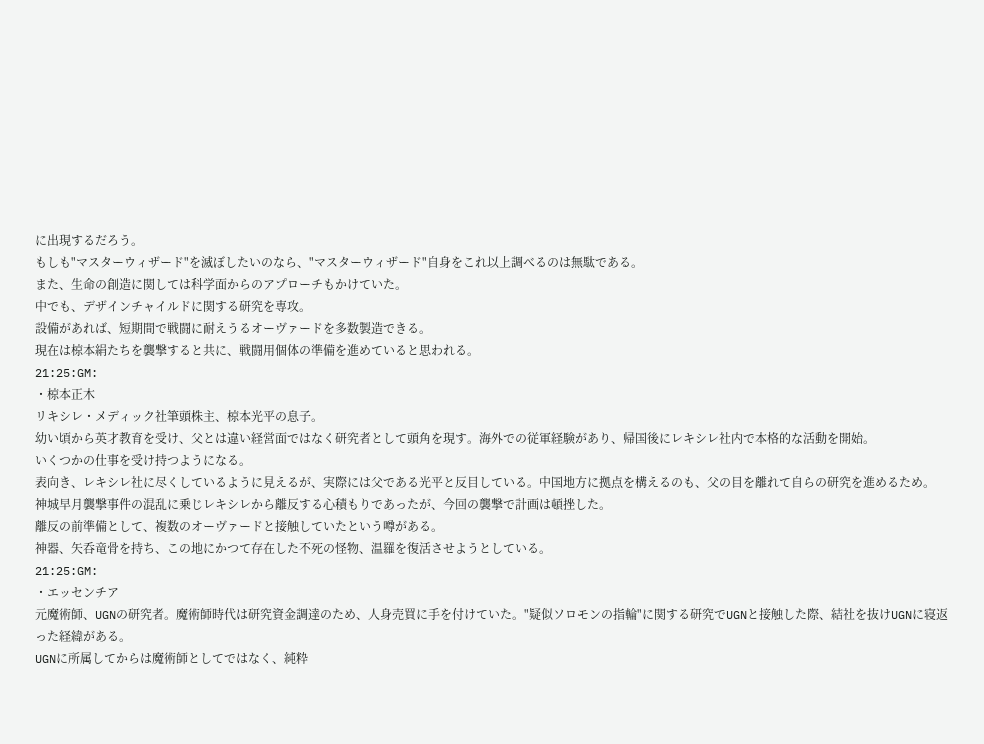に出現するだろう。
もしも"マスターウィザード"を滅ぼしたいのなら、"マスターウィザード"自身をこれ以上調べるのは無駄である。
また、生命の創造に関しては科学面からのアプローチもかけていた。
中でも、デザインチャイルドに関する研究を専攻。
設備があれば、短期間で戦闘に耐えうるオーヴァードを多数製造できる。
現在は椋本絹たちを襲撃すると共に、戦闘用個体の準備を進めていると思われる。
21:25:GM:
・椋本正木
リキシレ・メディック社筆頭株主、椋本光平の息子。
幼い頃から英才教育を受け、父とは違い経営面ではなく研究者として頭角を現す。海外での従軍経験があり、帰国後にレキシレ社内で本格的な活動を開始。
いくつかの仕事を受け持つようになる。
表向き、レキシレ社に尽くしているように見えるが、実際には父である光平と反目している。中国地方に拠点を構えるのも、父の目を離れて自らの研究を進めるため。
神城早月襲撃事件の混乱に乗じレキシレから離反する心積もりであったが、今回の襲撃で計画は頓挫した。
離反の前準備として、複数のオーヴァードと接触していたという噂がある。
神器、矢呑竜骨を持ち、この地にかつて存在した不死の怪物、温羅を復活させようとしている。
21:25:GM:
・エッセンチア
元魔術師、UGNの研究者。魔術師時代は研究資金調達のため、人身売買に手を付けていた。"疑似ソロモンの指輪"に関する研究でUGNと接触した際、結社を抜けUGNに寝返った経緯がある。
UGNに所属してからは魔術師としてではなく、純粋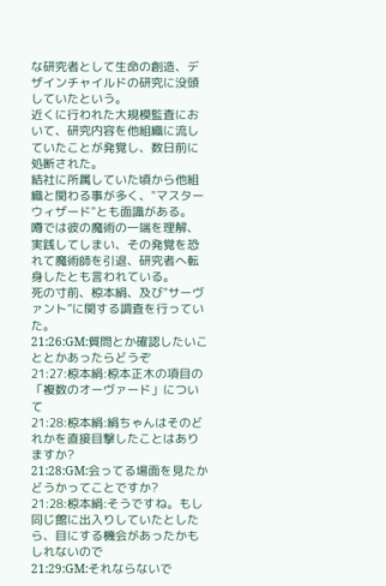な研究者として生命の創造、デザインチャイルドの研究に没頭していたという。
近くに行われた大規模監査において、研究内容を他組織に流していたことが発覚し、数日前に処断された。
結社に所属していた頃から他組織と関わる事が多く、"マスターウィザード"とも面識がある。
噂では彼の魔術の一端を理解、実践してしまい、その発覚を恐れて魔術師を引退、研究者へ転身したとも言われている。
死の寸前、椋本絹、及び"サーヴァント”に関する調査を行っていた。
21:26:GM:質問とか確認したいこととかあったらどうぞ
21:27:椋本絹:椋本正木の項目の「複数のオーヴァード」について
21:28:椋本絹:絹ちゃんはそのどれかを直接目撃したことはありますか?
21:28:GM:会ってる場面を見たかどうかってことですか?
21:28:椋本絹:そうですね。もし同じ館に出入りしていたとしたら、目にする機会があったかもしれないので
21:29:GM:それならないで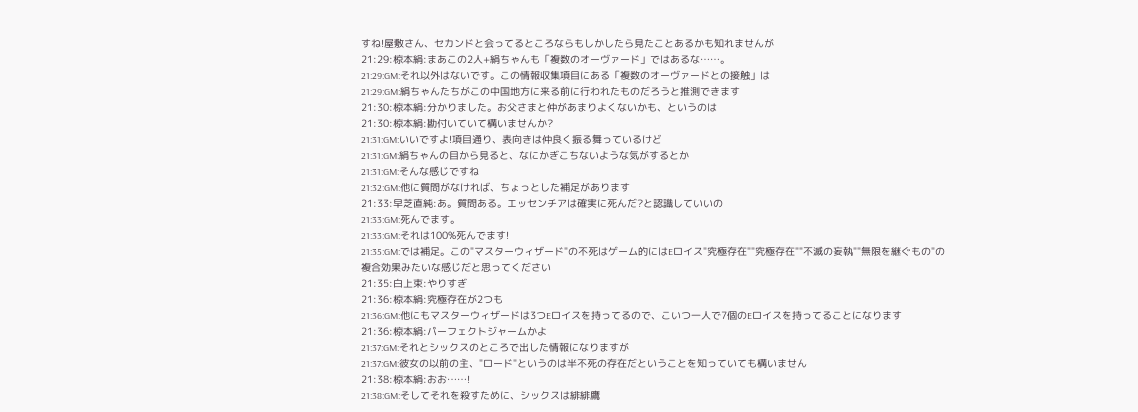すね!屋敷さん、セカンドと会ってるところならもしかしたら見たことあるかも知れませんが
21:29:椋本絹:まあこの2人+絹ちゃんも「複数のオーヴァード」ではあるな……。
21:29:GM:それ以外はないです。この情報収集項目にある「複数のオーヴァードとの接触」は
21:29:GM:絹ちゃんたちがこの中国地方に来る前に行われたものだろうと推測できます
21:30:椋本絹:分かりました。お父さまと仲があまりよくないかも、というのは
21:30:椋本絹:勘付いていて構いませんか?
21:31:GM:いいですよ!項目通り、表向きは仲良く振る舞っているけど
21:31:GM:絹ちゃんの目から見ると、なにかぎこちないような気がするとか
21:31:GM:そんな感じですね
21:32:GM:他に質問がなければ、ちょっとした補足があります
21:33:早芝直純:あ。質問ある。エッセンチアは確実に死んだ?と認識していいの
21:33:GM:死んでます。
21:33:GM:それは100%死んでます!
21:35:GM:では補足。この"マスターウィザード"の不死はゲーム的にはEロイス"究極存在""究極存在""不滅の妄執""無限を継ぐもの"の複合効果みたいな感じだと思ってください
21:35:白上束:やりすぎ
21:36:椋本絹:究極存在が2つも
21:36:GM:他にもマスターウィザードは3つEロイスを持ってるので、こいつ一人で7個のEロイスを持ってることになります
21:36:椋本絹:パーフェクトジャームかよ
21:37:GM:それとシックスのところで出した情報になりますが
21:37:GM:彼女の以前の主、"ロード"というのは半不死の存在だということを知っていても構いません
21:38:椋本絹:おお……!
21:38:GM:そしてそれを殺すために、シックスは緋緋鷹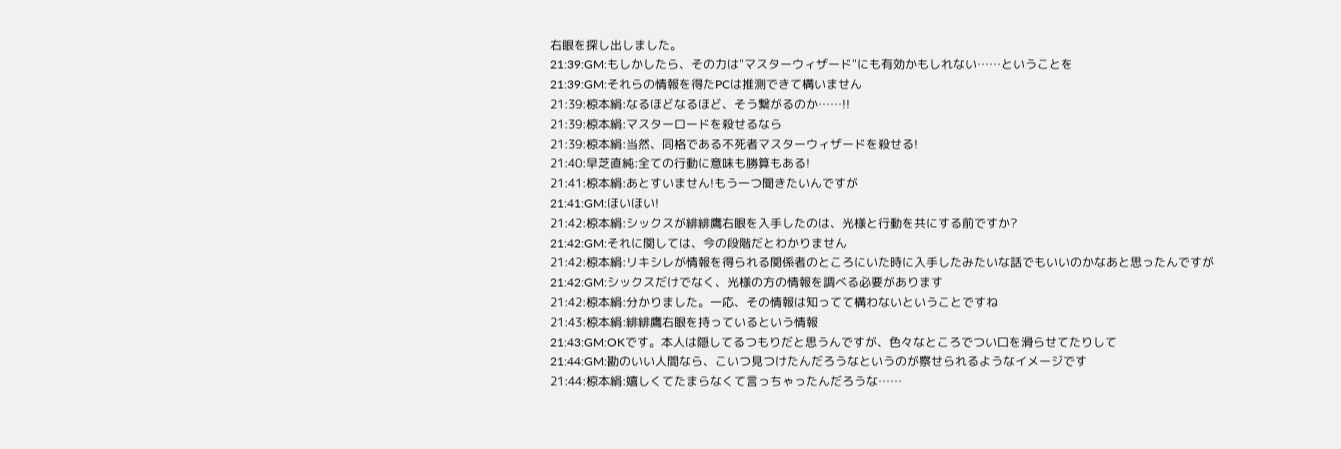右眼を探し出しました。
21:39:GM:もしかしたら、その力は"マスターウィザード"にも有効かもしれない……ということを
21:39:GM:それらの情報を得たPCは推測できて構いません
21:39:椋本絹:なるほどなるほど、そう繋がるのか……!!
21:39:椋本絹:マスターロードを殺せるなら
21:39:椋本絹:当然、同格である不死者マスターウィザードを殺せる!
21:40:早芝直純:全ての行動に意味も勝算もある!
21:41:椋本絹:あとすいません!もう一つ聞きたいんですが
21:41:GM:ほいほい!
21:42:椋本絹:シックスが緋緋鷹右眼を入手したのは、光様と行動を共にする前ですか?
21:42:GM:それに関しては、今の段階だとわかりません
21:42:椋本絹:リキシレが情報を得られる関係者のところにいた時に入手したみたいな話でもいいのかなあと思ったんですが
21:42:GM:シックスだけでなく、光様の方の情報を調べる必要があります
21:42:椋本絹:分かりました。一応、その情報は知ってて構わないということですね
21:43:椋本絹:緋緋鷹右眼を持っているという情報
21:43:GM:OKです。本人は隠してるつもりだと思うんですが、色々なところでつい口を滑らせてたりして
21:44:GM:勘のいい人間なら、こいつ見つけたんだろうなというのが察せられるようなイメージです
21:44:椋本絹:嬉しくてたまらなくて言っちゃったんだろうな……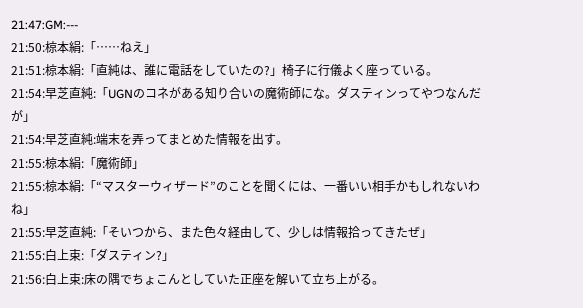21:47:GM:---
21:50:椋本絹:「……ねえ」
21:51:椋本絹:「直純は、誰に電話をしていたの?」椅子に行儀よく座っている。
21:54:早芝直純:「UGNのコネがある知り合いの魔術師にな。ダスティンってやつなんだが」
21:54:早芝直純:端末を弄ってまとめた情報を出す。
21:55:椋本絹:「魔術師」
21:55:椋本絹:「“マスターウィザード”のことを聞くには、一番いい相手かもしれないわね」
21:55:早芝直純:「そいつから、また色々経由して、少しは情報拾ってきたぜ」
21:55:白上束:「ダスティン?」
21:56:白上束:床の隅でちょこんとしていた正座を解いて立ち上がる。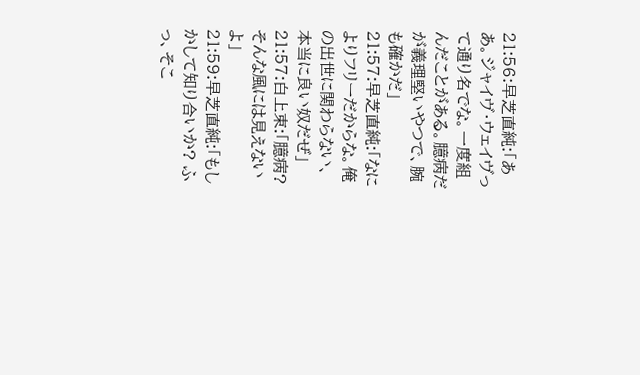21:56:早芝直純:「ああ。ジャイヴ・ウェイヴって通り名でな。一度組んだことがある。臆病だが義理堅いやつで、腕も確かだ」
21:57:早芝直純:「なによりフリーだからな。俺の出世に関わらない、本当に良い奴だぜ」
21:57:白上束:「臆病? そんな風には見えないよ」
21:59:早芝直純:「もしかして知り合いか? ふっ、そこ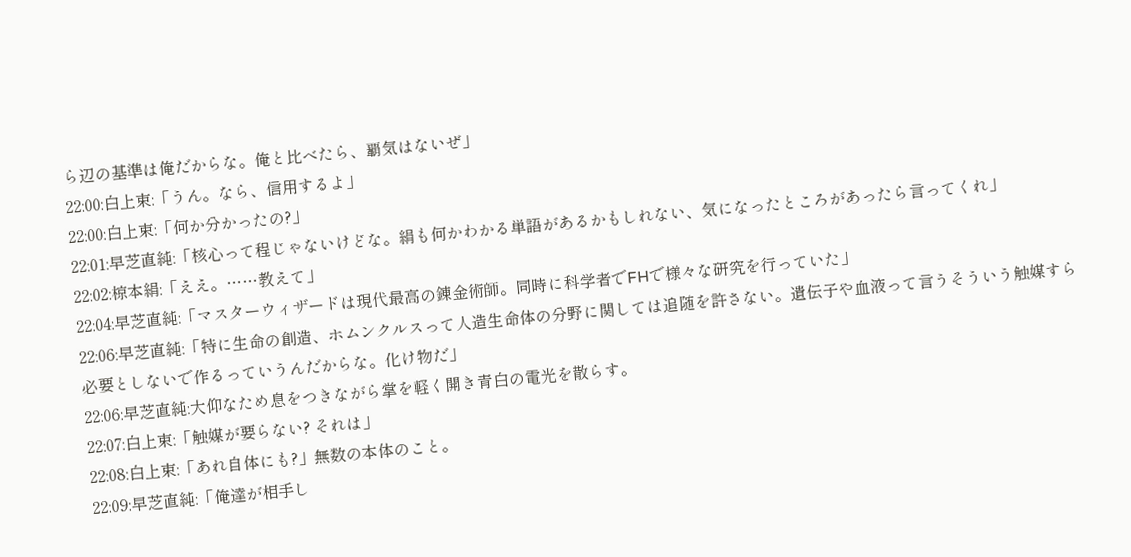ら辺の基準は俺だからな。俺と比べたら、覇気はないぜ」
22:00:白上束:「うん。なら、信用するよ」
22:00:白上束:「何か分かったの?」
22:01:早芝直純:「核心って程じゃないけどな。絹も何かわかる単語があるかもしれない、気になったところがあったら言ってくれ」
22:02:椋本絹:「ええ。……教えて」
22:04:早芝直純:「マスターウィザードは現代最高の錬金術師。同時に科学者でFHで様々な研究を行っていた」
22:06:早芝直純:「特に生命の創造、ホムンクルスって人造生命体の分野に関しては追随を許さない。遺伝子や血液って言うそういう触媒すら必要としないで作るっていうんだからな。化け物だ」
22:06:早芝直純:大仰なため息をつきながら掌を軽く開き青白の電光を散らす。
22:07:白上束:「触媒が要らない? それは」
22:08:白上束:「あれ自体にも?」無数の本体のこと。
22:09:早芝直純:「俺達が相手し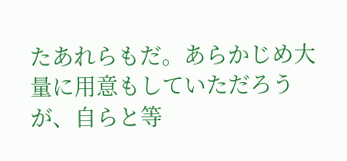たあれらもだ。あらかじめ大量に用意もしていただろうが、自らと等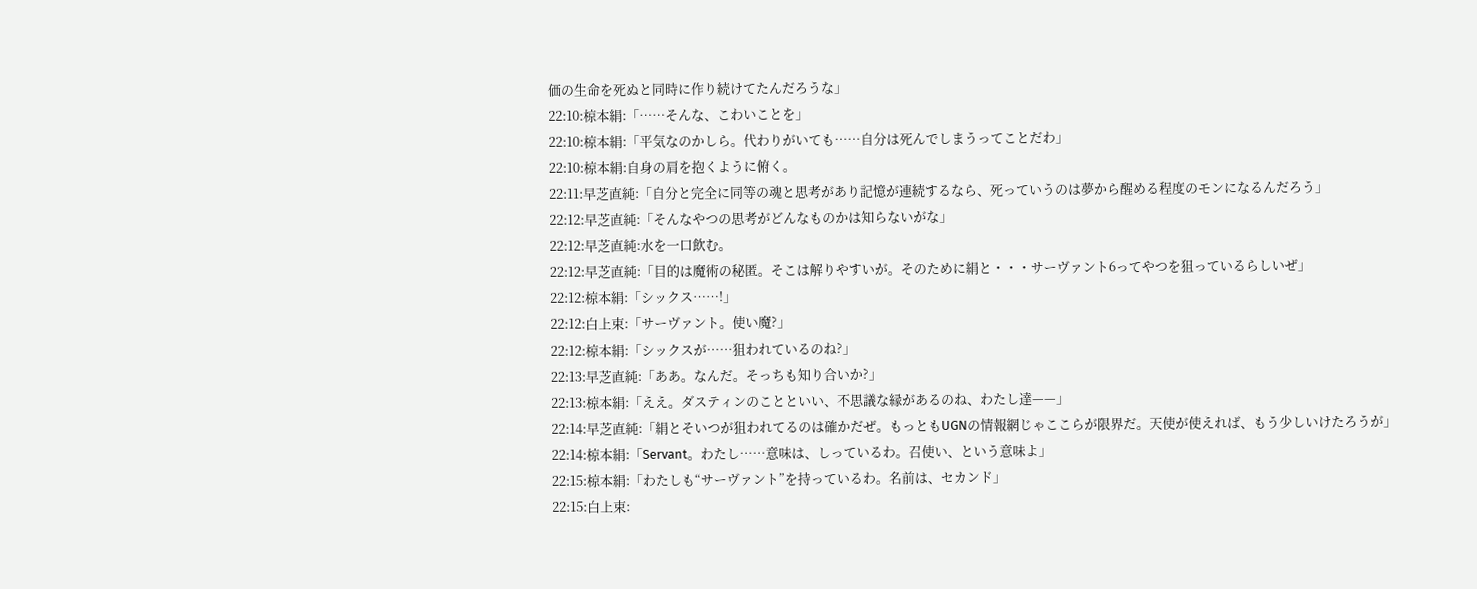価の生命を死ぬと同時に作り続けてたんだろうな」
22:10:椋本絹:「……そんな、こわいことを」
22:10:椋本絹:「平気なのかしら。代わりがいても……自分は死んでしまうってことだわ」
22:10:椋本絹:自身の肩を抱くように俯く。
22:11:早芝直純:「自分と完全に同等の魂と思考があり記憶が連続するなら、死っていうのは夢から醒める程度のモンになるんだろう」
22:12:早芝直純:「そんなやつの思考がどんなものかは知らないがな」
22:12:早芝直純:水を一口飲む。
22:12:早芝直純:「目的は魔術の秘匿。そこは解りやすいが。そのために絹と・・・サーヴァント6ってやつを狙っているらしいぜ」
22:12:椋本絹:「シックス……!」
22:12:白上束:「サーヴァント。使い魔?」
22:12:椋本絹:「シックスが……狙われているのね?」
22:13:早芝直純:「ああ。なんだ。そっちも知り合いか?」
22:13:椋本絹:「ええ。ダスティンのことといい、不思議な縁があるのね、わたし達——」
22:14:早芝直純:「絹とそいつが狙われてるのは確かだぜ。もっともUGNの情報網じゃここらが限界だ。天使が使えれば、もう少しいけたろうが」
22:14:椋本絹:「Servant。わたし……意味は、しっているわ。召使い、という意味よ」
22:15:椋本絹:「わたしも“サーヴァント”を持っているわ。名前は、セカンド」
22:15:白上束: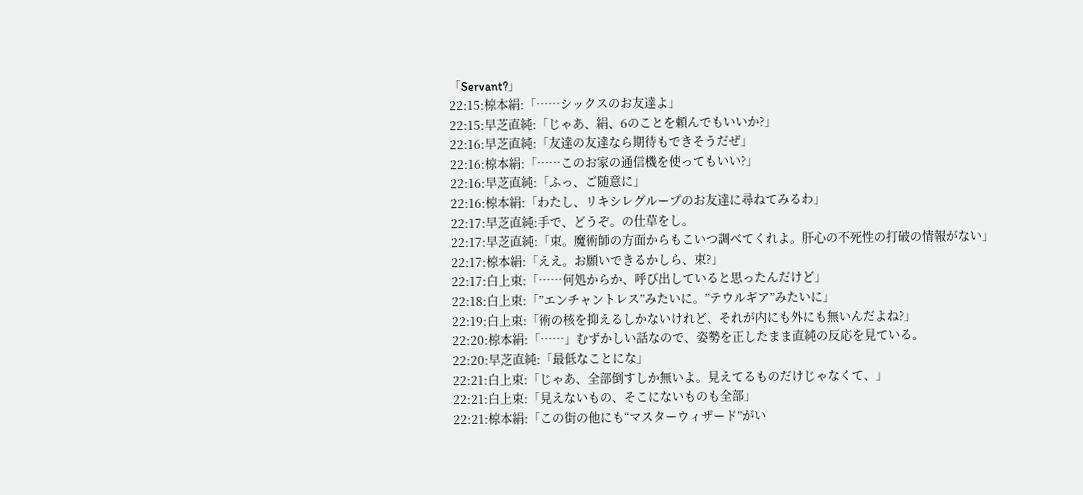「Servant?」
22:15:椋本絹:「……シックスのお友達よ」
22:15:早芝直純:「じゃあ、絹、6のことを頼んでもいいか?」
22:16:早芝直純:「友達の友達なら期待もできそうだぜ」
22:16:椋本絹:「……このお家の通信機を使ってもいい?」
22:16:早芝直純:「ふっ、ご随意に」
22:16:椋本絹:「わたし、リキシレグループのお友達に尋ねてみるわ」
22:17:早芝直純:手で、どうぞ。の仕草をし。
22:17:早芝直純:「束。魔術師の方面からもこいつ調べてくれよ。肝心の不死性の打破の情報がない」
22:17:椋本絹:「ええ。お願いできるかしら、束?」
22:17:白上束:「……何処からか、呼び出していると思ったんだけど」
22:18:白上束:「”エンチャントレス”みたいに。”テウルギア”みたいに」
22:19:白上束:「術の核を抑えるしかないけれど、それが内にも外にも無いんだよね?」
22:20:椋本絹:「……」むずかしい話なので、姿勢を正したまま直純の反応を見ている。
22:20:早芝直純:「最低なことにな」
22:21:白上束:「じゃあ、全部倒すしか無いよ。見えてるものだけじゃなくて、」
22:21:白上束:「見えないもの、そこにないものも全部」
22:21:椋本絹:「この街の他にも“マスターウィザード”がい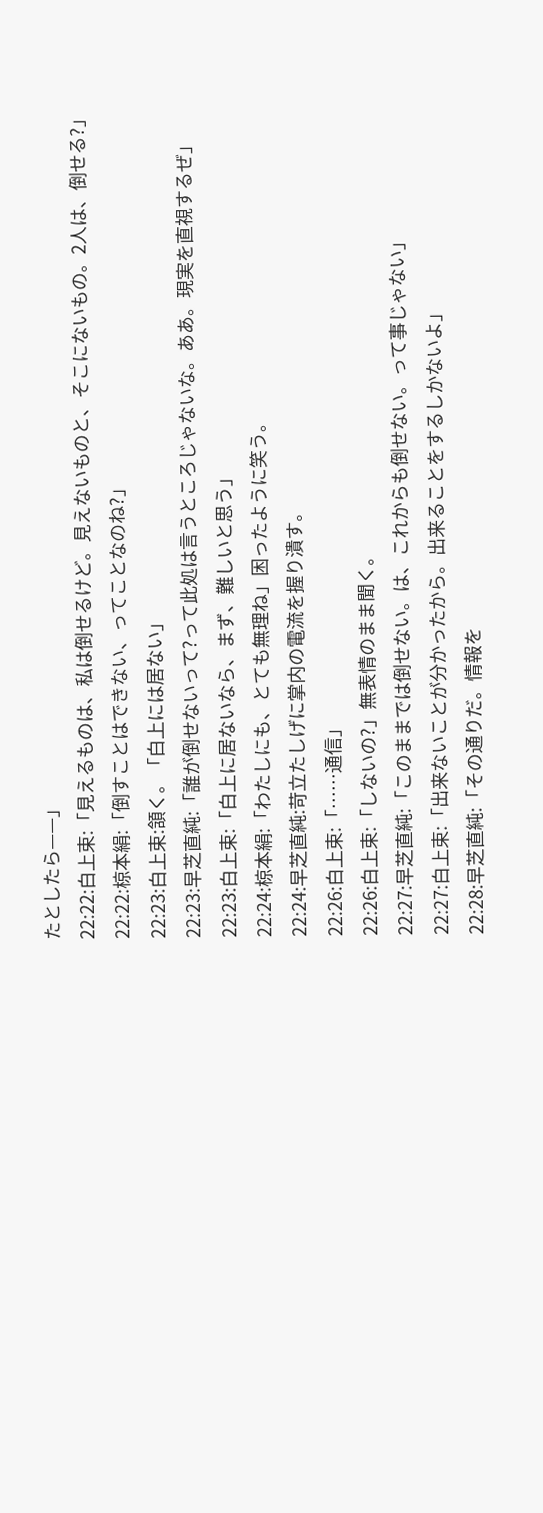たとしたら——」
22:22:白上束:「見えるものは、私は倒せるけど。見えないものと、そこにないもの。2人は、倒せる?」
22:22:椋本絹:「倒すことはできない、ってことなのね?」
22:23:白上束:頷く。「白上には居ない」
22:23:早芝直純:「誰が倒せないって?って此処は言うところじゃないな。ああ。現実を直視するぜ」
22:23:白上束:「白上に居ないなら、まず、難しいと思う」
22:24:椋本絹:「わたしにも、とても無理ね」困ったように笑う。
22:24:早芝直純:苛立たしげに掌内の電流を握り潰す。
22:26:白上束:「……通信」
22:26:白上束:「しないの?」無表情のまま聞く。
22:27:早芝直純:「このままでは倒せない。は、これからも倒せない。って事じゃない」
22:27:白上束:「出来ないことが分かったから。出来ることをするしかないよ」
22:28:早芝直純:「その通りだ。情報を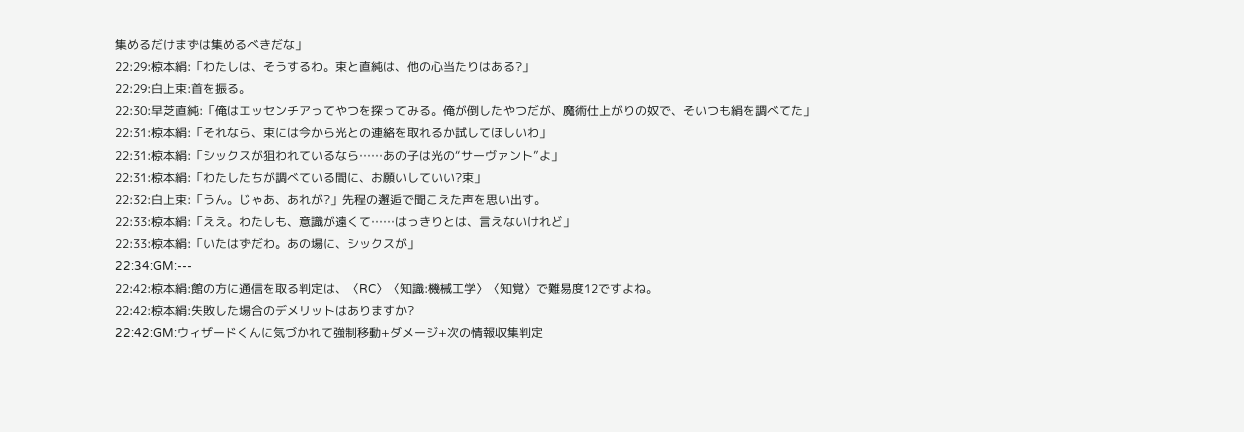集めるだけまずは集めるべきだな」
22:29:椋本絹:「わたしは、そうするわ。束と直純は、他の心当たりはある?」
22:29:白上束:首を振る。
22:30:早芝直純:「俺はエッセンチアってやつを探ってみる。俺が倒したやつだが、魔術仕上がりの奴で、そいつも絹を調べてた」
22:31:椋本絹:「それなら、束には今から光との連絡を取れるか試してほしいわ」
22:31:椋本絹:「シックスが狙われているなら……あの子は光の“サーヴァント”よ」
22:31:椋本絹:「わたしたちが調べている間に、お願いしていい?束」
22:32:白上束:「うん。じゃあ、あれが?」先程の邂逅で聞こえた声を思い出す。
22:33:椋本絹:「ええ。わたしも、意識が遠くて……はっきりとは、言えないけれど」
22:33:椋本絹:「いたはずだわ。あの場に、シックスが」
22:34:GM:---
22:42:椋本絹:館の方に通信を取る判定は、〈RC〉〈知識:機械工学〉〈知覚〉で難易度12ですよね。
22:42:椋本絹:失敗した場合のデメリットはありますか?
22:42:GM:ウィザードくんに気づかれて強制移動+ダメージ+次の情報収集判定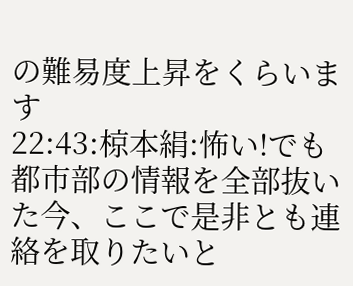の難易度上昇をくらいます
22:43:椋本絹:怖い!でも都市部の情報を全部抜いた今、ここで是非とも連絡を取りたいと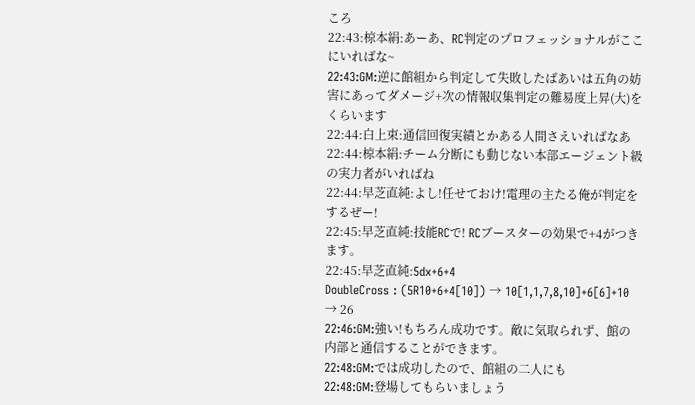ころ
22:43:椋本絹:あーあ、RC判定のプロフェッショナルがここにいればな~
22:43:GM:逆に館組から判定して失敗したばあいは五角の妨害にあってダメージ+次の情報収集判定の難易度上昇(大)をくらいます
22:44:白上束:通信回復実績とかある人間さえいればなあ
22:44:椋本絹:チーム分断にも動じない本部エージェント級の実力者がいればね
22:44:早芝直純:よし!任せておけ!電理の主たる俺が判定をするぜー!
22:45:早芝直純:技能RCで! RCブースターの効果で+4がつきます。
22:45:早芝直純:5dx+6+4
DoubleCross : (5R10+6+4[10]) → 10[1,1,7,8,10]+6[6]+10 → 26
22:46:GM:強い!もちろん成功です。敵に気取られず、館の内部と通信することができます。
22:48:GM:では成功したので、館組の二人にも
22:48:GM:登場してもらいましょう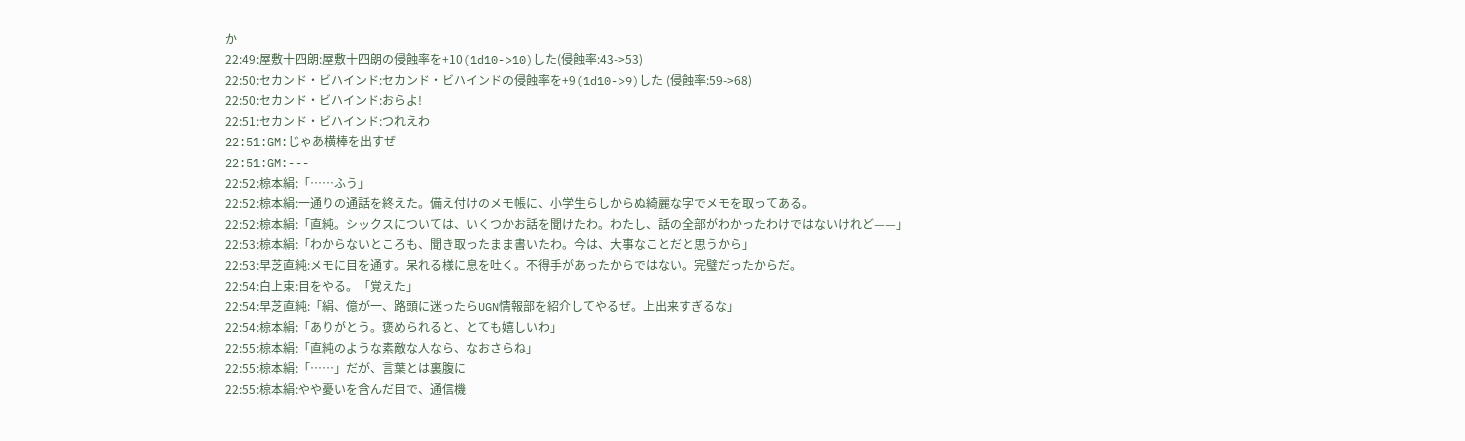か
22:49:屋敷十四朗:屋敷十四朗の侵蝕率を+10(1d10->10)した(侵蝕率:43->53)
22:50:セカンド・ビハインド:セカンド・ビハインドの侵蝕率を+9(1d10->9)した (侵蝕率:59->68)
22:50:セカンド・ビハインド:おらよ!
22:51:セカンド・ビハインド:つれえわ
22:51:GM:じゃあ横棒を出すぜ
22:51:GM:---
22:52:椋本絹:「……ふう」
22:52:椋本絹:一通りの通話を終えた。備え付けのメモ帳に、小学生らしからぬ綺麗な字でメモを取ってある。
22:52:椋本絹:「直純。シックスについては、いくつかお話を聞けたわ。わたし、話の全部がわかったわけではないけれど——」
22:53:椋本絹:「わからないところも、聞き取ったまま書いたわ。今は、大事なことだと思うから」
22:53:早芝直純:メモに目を通す。呆れる様に息を吐く。不得手があったからではない。完璧だったからだ。
22:54:白上束:目をやる。「覚えた」
22:54:早芝直純:「絹、億が一、路頭に迷ったらUGN情報部を紹介してやるぜ。上出来すぎるな」
22:54:椋本絹:「ありがとう。褒められると、とても嬉しいわ」
22:55:椋本絹:「直純のような素敵な人なら、なおさらね」
22:55:椋本絹:「……」だが、言葉とは裏腹に
22:55:椋本絹:やや憂いを含んだ目で、通信機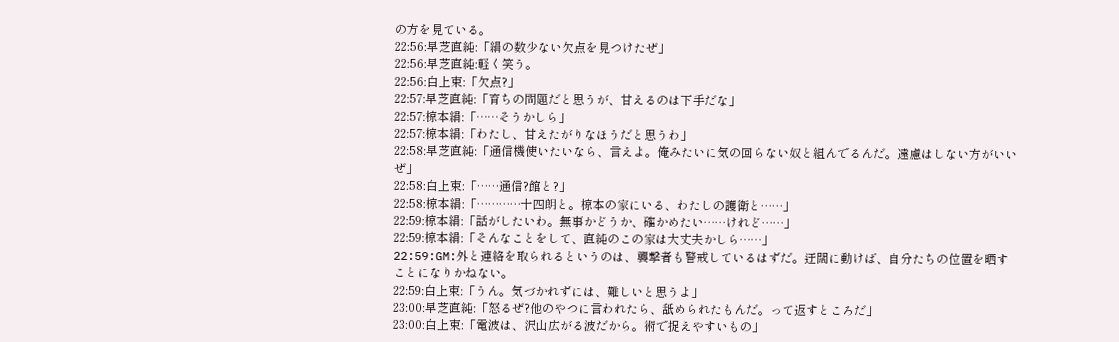の方を見ている。
22:56:早芝直純:「絹の数少ない欠点を見つけたぜ」
22:56:早芝直純:軽く笑う。
22:56:白上束:「欠点?」
22:57:早芝直純:「育ちの問題だと思うが、甘えるのは下手だな」
22:57:椋本絹:「……そうかしら」
22:57:椋本絹:「わたし、甘えたがりなほうだと思うわ」
22:58:早芝直純:「通信機使いたいなら、言えよ。俺みたいに気の回らない奴と組んでるんだ。遠慮はしない方がいいぜ」
22:58:白上束:「……通信?館と?」
22:58:椋本絹:「…………十四朗と。椋本の家にいる、わたしの護衛と……」
22:59:椋本絹:「話がしたいわ。無事かどうか、確かめたい……けれど……」
22:59:椋本絹:「そんなことをして、直純のこの家は大丈夫かしら……」
22:59:GM:外と連絡を取られるというのは、襲撃者も警戒しているはずだ。迂闊に動けば、自分たちの位置を晒すことになりかねない。
22:59:白上束:「うん。気づかれずには、難しいと思うよ」
23:00:早芝直純:「怒るぜ?他のやつに言われたら、舐められたもんだ。って返すところだ」
23:00:白上束:「電波は、沢山広がる波だから。術で捉えやすいもの」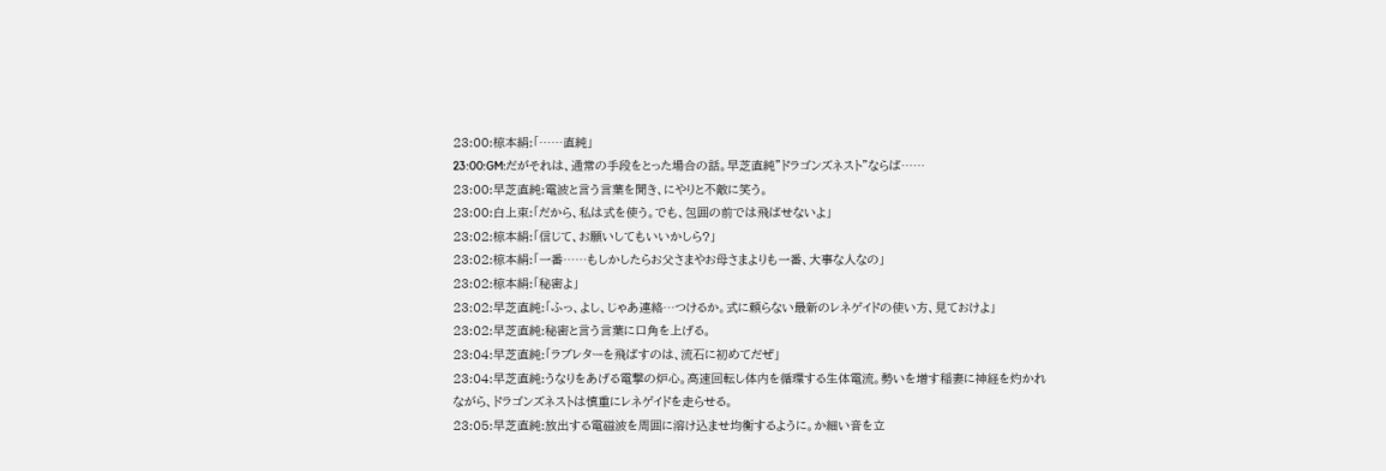23:00:椋本絹:「……直純」
23:00:GM:だがそれは、通常の手段をとった場合の話。早芝直純"ドラゴンズネスト"ならば……
23:00:早芝直純:電波と言う言葉を聞き、にやりと不敵に笑う。
23:00:白上束:「だから、私は式を使う。でも、包囲の前では飛ばせないよ」
23:02:椋本絹:「信じて、お願いしてもいいかしら?」
23:02:椋本絹:「一番……もしかしたらお父さまやお母さまよりも一番、大事な人なの」
23:02:椋本絹:「秘密よ」
23:02:早芝直純:「ふっ、よし、じゃあ連絡…つけるか。式に頼らない最新のレネゲイドの使い方、見ておけよ」
23:02:早芝直純:秘密と言う言葉に口角を上げる。
23:04:早芝直純:「ラブレターを飛ばすのは、流石に初めてだぜ」
23:04:早芝直純:うなりをあげる電撃の炉心。高速回転し体内を循環する生体電流。勢いを増す稲妻に神経を灼かれながら、ドラゴンズネストは慎重にレネゲイドを走らせる。
23:05:早芝直純:放出する電磁波を周囲に溶け込ませ均衡するように。か細い音を立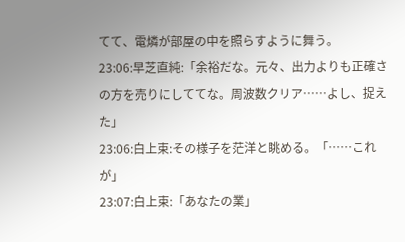てて、電燐が部屋の中を照らすように舞う。
23:06:早芝直純:「余裕だな。元々、出力よりも正確さの方を売りにしててな。周波数クリア……よし、捉えた」
23:06:白上束:その様子を茫洋と眺める。「……これが」
23:07:白上束:「あなたの業」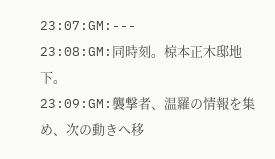23:07:GM:---
23:08:GM:同時刻。椋本正木邸地下。
23:09:GM:襲撃者、温羅の情報を集め、次の動きへ移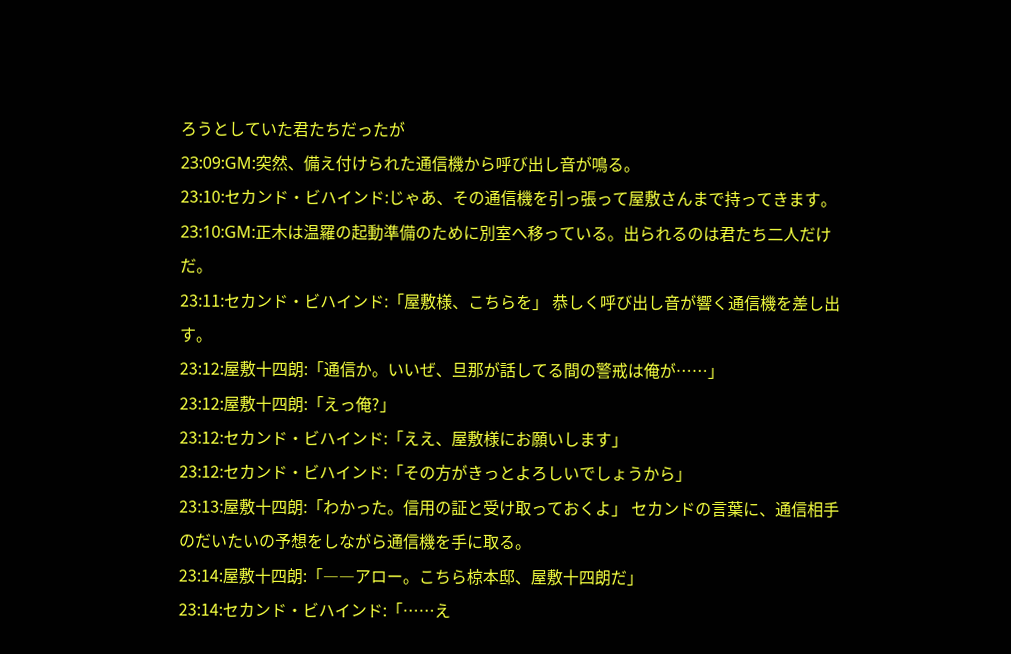ろうとしていた君たちだったが
23:09:GM:突然、備え付けられた通信機から呼び出し音が鳴る。
23:10:セカンド・ビハインド:じゃあ、その通信機を引っ張って屋敷さんまで持ってきます。
23:10:GM:正木は温羅の起動準備のために別室へ移っている。出られるのは君たち二人だけだ。
23:11:セカンド・ビハインド:「屋敷様、こちらを」 恭しく呼び出し音が響く通信機を差し出す。
23:12:屋敷十四朗:「通信か。いいぜ、旦那が話してる間の警戒は俺が……」
23:12:屋敷十四朗:「えっ俺?」
23:12:セカンド・ビハインド:「ええ、屋敷様にお願いします」
23:12:セカンド・ビハインド:「その方がきっとよろしいでしょうから」
23:13:屋敷十四朗:「わかった。信用の証と受け取っておくよ」 セカンドの言葉に、通信相手のだいたいの予想をしながら通信機を手に取る。
23:14:屋敷十四朗:「――アロー。こちら椋本邸、屋敷十四朗だ」
23:14:セカンド・ビハインド:「……え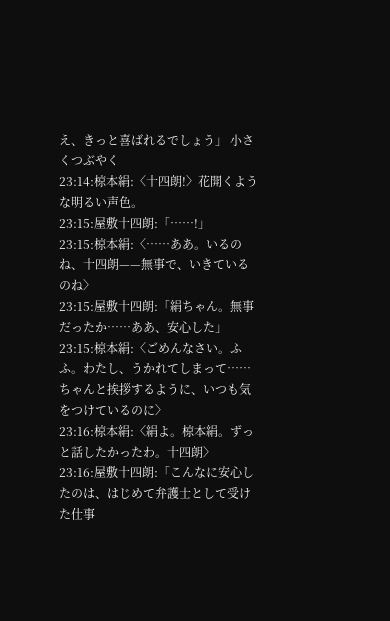え、きっと喜ばれるでしょう」 小さくつぶやく
23:14:椋本絹:〈十四朗!〉花開くような明るい声色。
23:15:屋敷十四朗:「……!」
23:15:椋本絹:〈……ああ。いるのね、十四朗——無事で、いきているのね〉
23:15:屋敷十四朗:「絹ちゃん。無事だったか……ああ、安心した」
23:15:椋本絹:〈ごめんなさい。ふふ。わたし、うかれてしまって……ちゃんと挨拶するように、いつも気をつけているのに〉
23:16:椋本絹:〈絹よ。椋本絹。ずっと話したかったわ。十四朗〉
23:16:屋敷十四朗:「こんなに安心したのは、はじめて弁護士として受けた仕事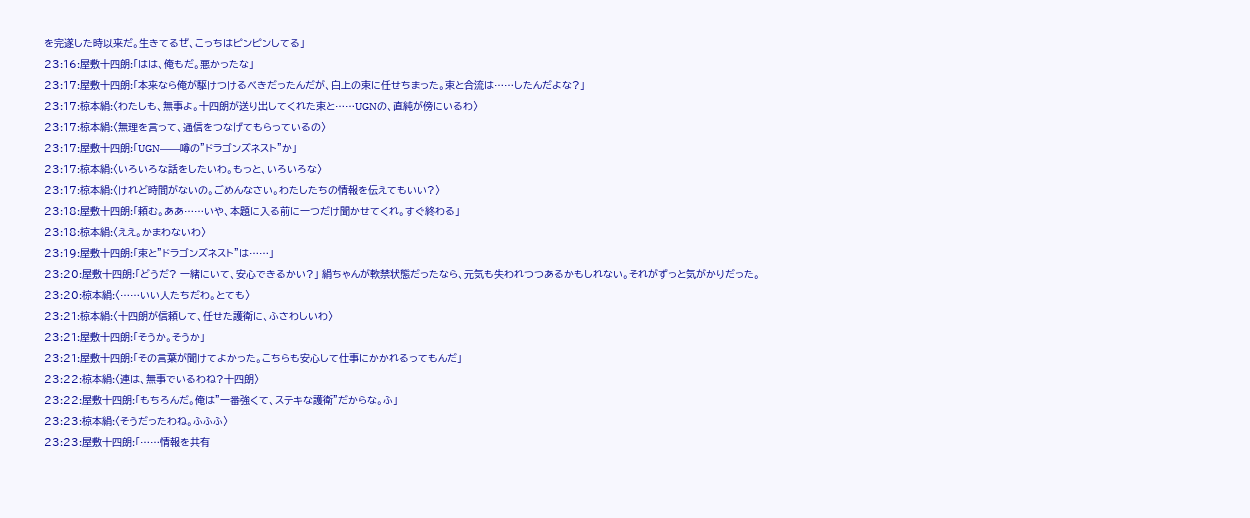を完遂した時以来だ。生きてるぜ、こっちはピンピンしてる」
23:16:屋敷十四朗:「はは、俺もだ。悪かったな」
23:17:屋敷十四朗:「本来なら俺が駆けつけるべきだったんだが、白上の束に任せちまった。束と合流は……したんだよな?」
23:17:椋本絹:〈わたしも、無事よ。十四朗が送り出してくれた束と……UGNの、直純が傍にいるわ〉
23:17:椋本絹:〈無理を言って、通信をつなげてもらっているの〉
23:17:屋敷十四朗:「UGN――噂の"ドラゴンズネスト"か」
23:17:椋本絹:〈いろいろな話をしたいわ。もっと、いろいろな〉
23:17:椋本絹:〈けれど時間がないの。ごめんなさい。わたしたちの情報を伝えてもいい?〉
23:18:屋敷十四朗:「頼む。ああ……いや、本題に入る前に一つだけ聞かせてくれ。すぐ終わる」
23:18:椋本絹:〈ええ。かまわないわ〉
23:19:屋敷十四朗:「束と"ドラゴンズネスト"は……」
23:20:屋敷十四朗:「どうだ? 一緒にいて、安心できるかい?」 絹ちゃんが軟禁状態だったなら、元気も失われつつあるかもしれない。それがずっと気がかりだった。
23:20:椋本絹:〈……いい人たちだわ。とても〉
23:21:椋本絹:〈十四朗が信頼して、任せた護衛に、ふさわしいわ〉
23:21:屋敷十四朗:「そうか。そうか」
23:21:屋敷十四朗:「その言葉が聞けてよかった。こちらも安心して仕事にかかれるってもんだ」
23:22:椋本絹:〈連は、無事でいるわね?十四朗〉
23:22:屋敷十四朗:「もちろんだ。俺は"一番強くて、ステキな護衛"だからな。ふ」
23:23:椋本絹:〈そうだったわね。ふふふ〉
23:23:屋敷十四朗:「……情報を共有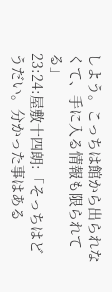しよう。こっちは館から出られなくて、手に入る情報も限られてる」
23:24:屋敷十四朗:「そっちはどうだい。分かった事はある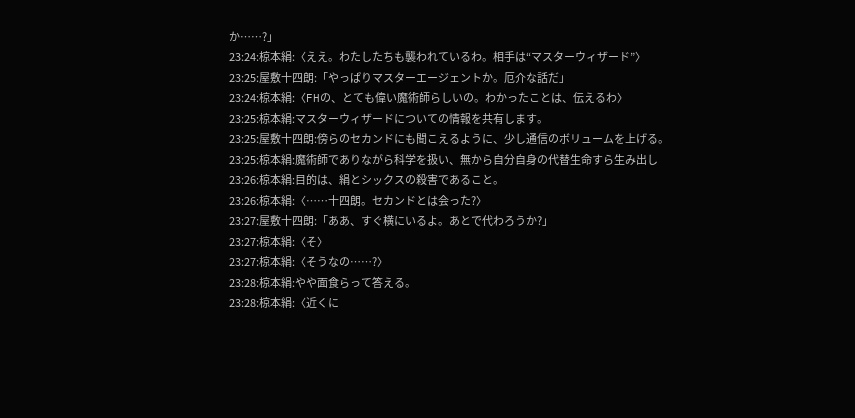か……?」
23:24:椋本絹:〈ええ。わたしたちも襲われているわ。相手は“マスターウィザード”〉
23:25:屋敷十四朗:「やっぱりマスターエージェントか。厄介な話だ」
23:24:椋本絹:〈FHの、とても偉い魔術師らしいの。わかったことは、伝えるわ〉
23:25:椋本絹:マスターウィザードについての情報を共有します。
23:25:屋敷十四朗:傍らのセカンドにも聞こえるように、少し通信のボリュームを上げる。
23:25:椋本絹:魔術師でありながら科学を扱い、無から自分自身の代替生命すら生み出し
23:26:椋本絹:目的は、絹とシックスの殺害であること。
23:26:椋本絹:〈……十四朗。セカンドとは会った?〉
23:27:屋敷十四朗:「ああ、すぐ横にいるよ。あとで代わろうか?」
23:27:椋本絹:〈そ〉
23:27:椋本絹:〈そうなの……?〉
23:28:椋本絹:やや面食らって答える。
23:28:椋本絹:〈近くに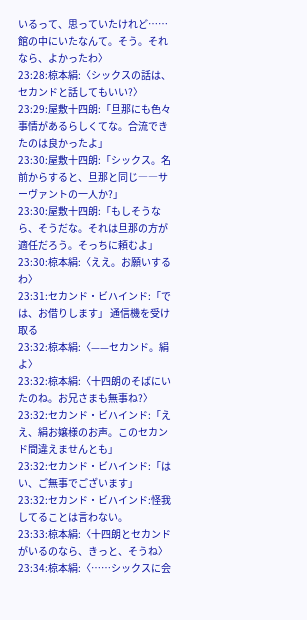いるって、思っていたけれど……館の中にいたなんて。そう。それなら、よかったわ〉
23:28:椋本絹:〈シックスの話は、セカンドと話してもいい?〉
23:29:屋敷十四朗:「旦那にも色々事情があるらしくてな。合流できたのは良かったよ」
23:30:屋敷十四朗:「シックス。名前からすると、旦那と同じ――サーヴァントの一人か?」
23:30:屋敷十四朗:「もしそうなら、そうだな。それは旦那の方が適任だろう。そっちに頼むよ」
23:30:椋本絹:〈ええ。お願いするわ〉
23:31:セカンド・ビハインド:「では、お借りします」 通信機を受け取る
23:32:椋本絹:〈——セカンド。絹よ〉
23:32:椋本絹:〈十四朗のそばにいたのね。お兄さまも無事ね?〉
23:32:セカンド・ビハインド:「ええ、絹お嬢様のお声。このセカンド間違えませんとも」
23:32:セカンド・ビハインド:「はい、ご無事でございます」
23:32:セカンド・ビハインド:怪我してることは言わない。
23:33:椋本絹:〈十四朗とセカンドがいるのなら、きっと、そうね〉
23:34:椋本絹:〈……シックスに会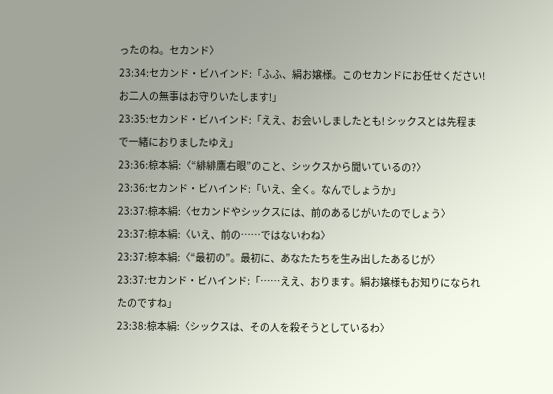ったのね。セカンド〉
23:34:セカンド・ビハインド:「ふふ、絹お嬢様。このセカンドにお任せください! お二人の無事はお守りいたします!」
23:35:セカンド・ビハインド:「ええ、お会いしましたとも! シックスとは先程まで一緒におりましたゆえ」
23:36:椋本絹:〈“緋緋鷹右眼”のこと、シックスから聞いているの?〉
23:36:セカンド・ビハインド:「いえ、全く。なんでしょうか」
23:37:椋本絹:〈セカンドやシックスには、前のあるじがいたのでしょう〉
23:37:椋本絹:〈いえ、前の……ではないわね〉
23:37:椋本絹:〈“最初の”。最初に、あなたたちを生み出したあるじが〉
23:37:セカンド・ビハインド:「……ええ、おります。絹お嬢様もお知りになられたのですね」
23:38:椋本絹:〈シックスは、その人を殺そうとしているわ〉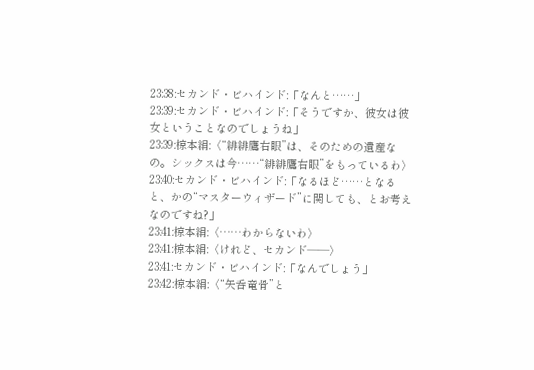23:38:セカンド・ビハインド:「なんと……」
23:39:セカンド・ビハインド:「そうですか、彼女は彼女ということなのでしょうね」
23:39:椋本絹:〈“緋緋鷹右眼”は、そのための遺産なの。シックスは今……“緋緋鷹右眼”をもっているわ〉
23:40:セカンド・ビハインド:「なるほど……となると、かの“マスターウィザード”に関しても、とお考えなのですね?」
23:41:椋本絹:〈……わからないわ〉
23:41:椋本絹:〈けれど、セカンド——〉
23:41:セカンド・ビハインド:「なんでしょう」
23:42:椋本絹:〈“矢呑竜骨”と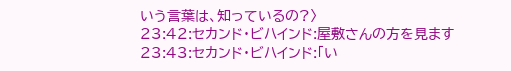いう言葉は、知っているの?〉
23:42:セカンド・ビハインド:屋敷さんの方を見ます
23:43:セカンド・ビハインド:「い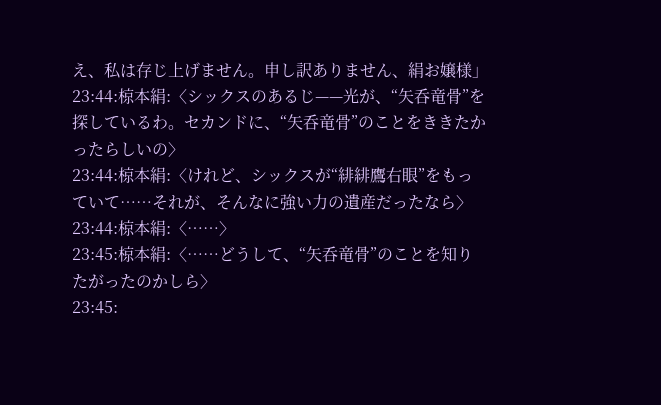え、私は存じ上げません。申し訳ありません、絹お嬢様」
23:44:椋本絹:〈シックスのあるじ——光が、“矢呑竜骨”を探しているわ。セカンドに、“矢呑竜骨”のことをききたかったらしいの〉
23:44:椋本絹:〈けれど、シックスが“緋緋鷹右眼”をもっていて……それが、そんなに強い力の遺産だったなら〉
23:44:椋本絹:〈……〉
23:45:椋本絹:〈……どうして、“矢呑竜骨”のことを知りたがったのかしら〉
23:45: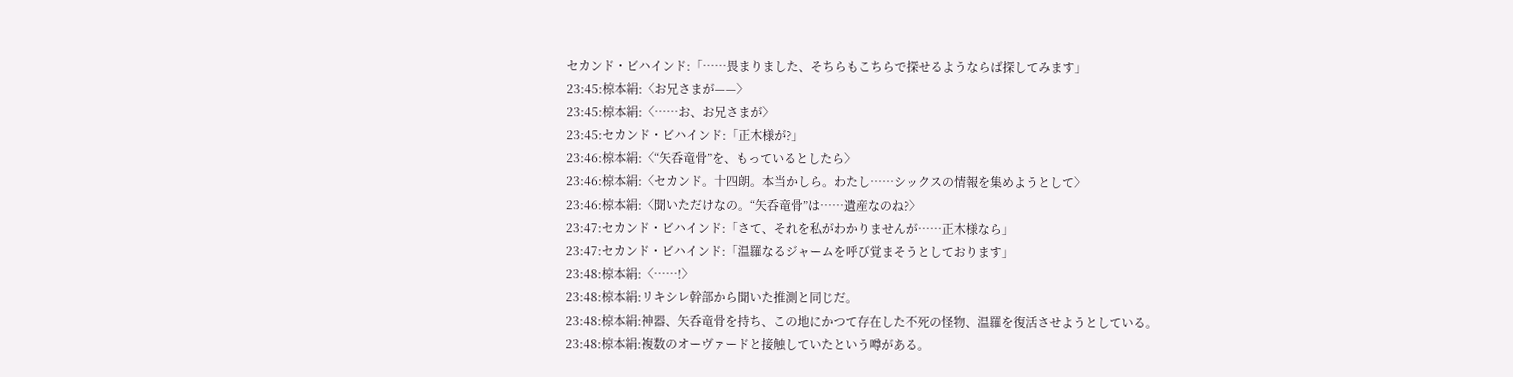セカンド・ビハインド:「……畏まりました、そちらもこちらで探せるようならば探してみます」
23:45:椋本絹:〈お兄さまが——〉
23:45:椋本絹:〈……お、お兄さまが〉
23:45:セカンド・ビハインド:「正木様が?」
23:46:椋本絹:〈“矢呑竜骨”を、もっているとしたら〉
23:46:椋本絹:〈セカンド。十四朗。本当かしら。わたし……シックスの情報を集めようとして〉
23:46:椋本絹:〈聞いただけなの。“矢呑竜骨”は……遺産なのね?〉
23:47:セカンド・ビハインド:「さて、それを私がわかりませんが……正木様なら」
23:47:セカンド・ビハインド:「温羅なるジャームを呼び覚まそうとしております」
23:48:椋本絹:〈……!〉
23:48:椋本絹:リキシレ幹部から聞いた推測と同じだ。
23:48:椋本絹:神器、矢呑竜骨を持ち、この地にかつて存在した不死の怪物、温羅を復活させようとしている。
23:48:椋本絹:複数のオーヴァードと接触していたという噂がある。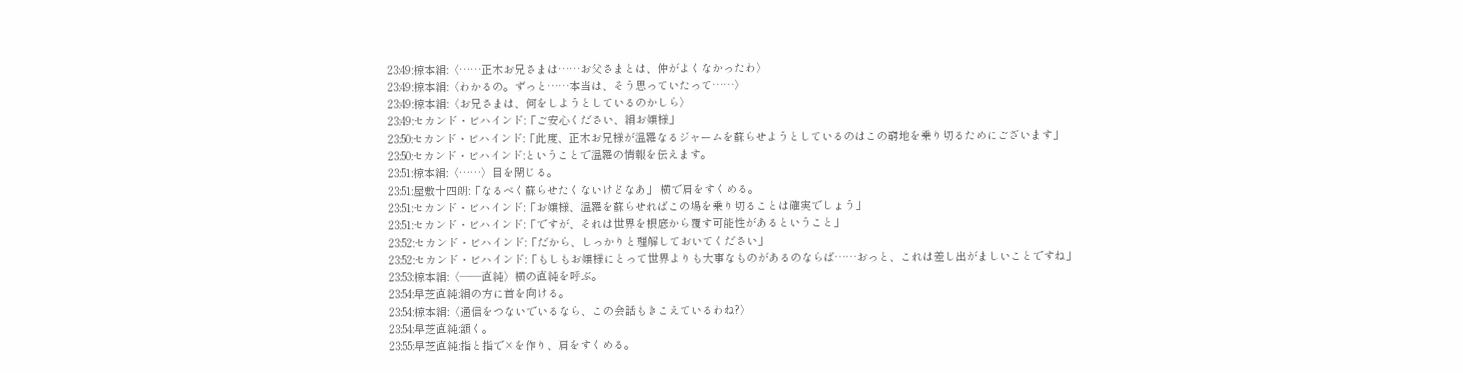23:49:椋本絹:〈……正木お兄さまは……お父さまとは、仲がよくなかったわ〉
23:49:椋本絹:〈わかるの。ずっと……本当は、そう思っていたって……〉
23:49:椋本絹:〈お兄さまは、何をしようとしているのかしら〉
23:49:セカンド・ビハインド:「ご安心ください、絹お嬢様」
23:50:セカンド・ビハインド:「此度、正木お兄様が温羅なるジャームを蘇らせようとしているのはこの窮地を乗り切るためにございます」
23:50:セカンド・ビハインド:ということで温羅の情報を伝えます。
23:51:椋本絹:〈……〉目を閉じる。
23:51:屋敷十四朗:「なるべく蘇らせたくないけどなあ」 横で肩をすくめる。
23:51:セカンド・ビハインド:「お嬢様、温羅を蘇らせればこの場を乗り切ることは確実でしょう」
23:51:セカンド・ビハインド:「ですが、それは世界を根底から覆す可能性があるということ」
23:52:セカンド・ビハインド:「だから、しっかりと理解しておいてください」
23:52:セカンド・ビハインド:「もしもお嬢様にとって世界よりも大事なものがあるのならば……おっと、これは差し出がましいことですね」
23:53:椋本絹:〈——直純〉横の直純を呼ぶ。
23:54:早芝直純:絹の方に首を向ける。
23:54:椋本絹:〈通信をつないでいるなら、この会話もきこえているわね?〉
23:54:早芝直純:頷く。
23:55:早芝直純:指と指で×を作り、肩をすくめる。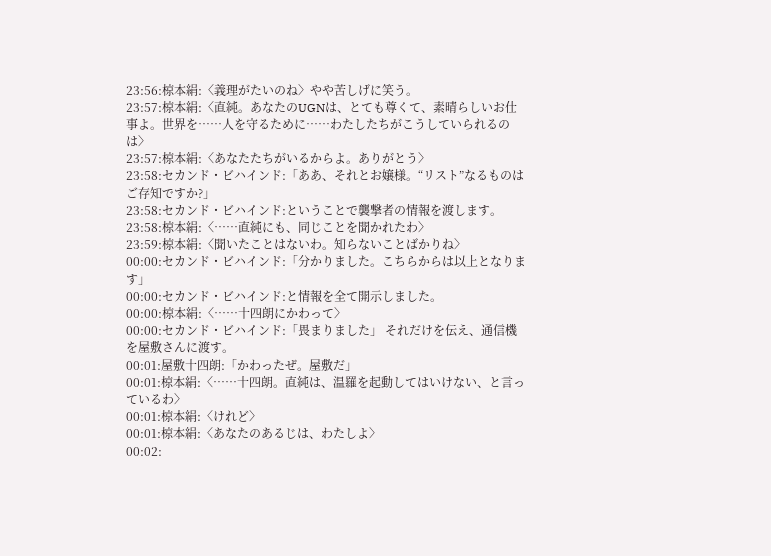23:56:椋本絹:〈義理がたいのね〉やや苦しげに笑う。
23:57:椋本絹:〈直純。あなたのUGNは、とても尊くて、素晴らしいお仕事よ。世界を……人を守るために……わたしたちがこうしていられるのは〉
23:57:椋本絹:〈あなたたちがいるからよ。ありがとう〉
23:58:セカンド・ビハインド:「ああ、それとお嬢様。“リスト”なるものはご存知ですか?」
23:58:セカンド・ビハインド:ということで襲撃者の情報を渡します。
23:58:椋本絹:〈……直純にも、同じことを聞かれたわ〉
23:59:椋本絹:〈聞いたことはないわ。知らないことばかりね〉
00:00:セカンド・ビハインド:「分かりました。こちらからは以上となります」
00:00:セカンド・ビハインド:と情報を全て開示しました。
00:00:椋本絹:〈……十四朗にかわって〉
00:00:セカンド・ビハインド:「畏まりました」 それだけを伝え、通信機を屋敷さんに渡す。
00:01:屋敷十四朗:「かわったぜ。屋敷だ」
00:01:椋本絹:〈……十四朗。直純は、温羅を起動してはいけない、と言っているわ〉
00:01:椋本絹:〈けれど〉
00:01:椋本絹:〈あなたのあるじは、わたしよ〉
00:02: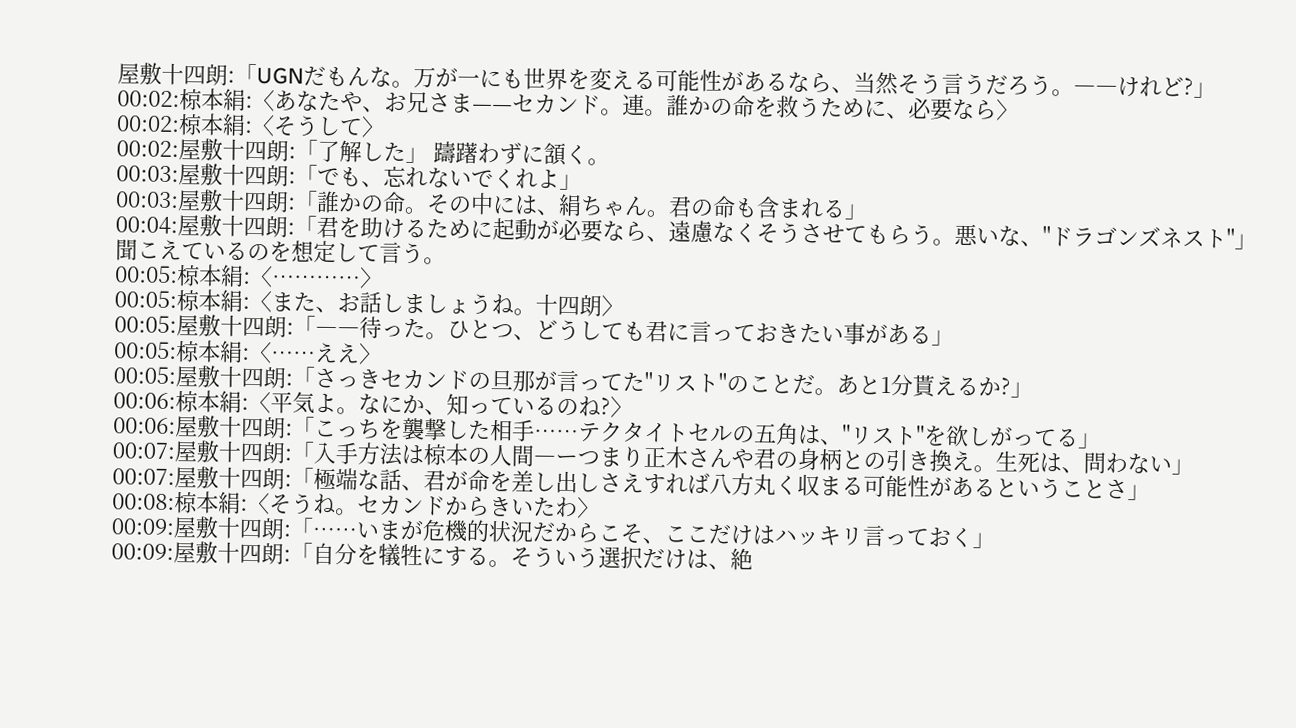屋敷十四朗:「UGNだもんな。万が一にも世界を変える可能性があるなら、当然そう言うだろう。――けれど?」
00:02:椋本絹:〈あなたや、お兄さま——セカンド。連。誰かの命を救うために、必要なら〉
00:02:椋本絹:〈そうして〉
00:02:屋敷十四朗:「了解した」 躊躇わずに頷く。
00:03:屋敷十四朗:「でも、忘れないでくれよ」
00:03:屋敷十四朗:「誰かの命。その中には、絹ちゃん。君の命も含まれる」
00:04:屋敷十四朗:「君を助けるために起動が必要なら、遠慮なくそうさせてもらう。悪いな、"ドラゴンズネスト"」 聞こえているのを想定して言う。
00:05:椋本絹:〈…………〉
00:05:椋本絹:〈また、お話しましょうね。十四朗〉
00:05:屋敷十四朗:「――待った。ひとつ、どうしても君に言っておきたい事がある」
00:05:椋本絹:〈……ええ〉
00:05:屋敷十四朗:「さっきセカンドの旦那が言ってた"リスト"のことだ。あと1分貰えるか?」
00:06:椋本絹:〈平気よ。なにか、知っているのね?〉
00:06:屋敷十四朗:「こっちを襲撃した相手……テクタイトセルの五角は、"リスト"を欲しがってる」
00:07:屋敷十四朗:「入手方法は椋本の人間―ーつまり正木さんや君の身柄との引き換え。生死は、問わない」
00:07:屋敷十四朗:「極端な話、君が命を差し出しさえすれば八方丸く収まる可能性があるということさ」
00:08:椋本絹:〈そうね。セカンドからきいたわ〉
00:09:屋敷十四朗:「……いまが危機的状況だからこそ、ここだけはハッキリ言っておく」
00:09:屋敷十四朗:「自分を犠牲にする。そういう選択だけは、絶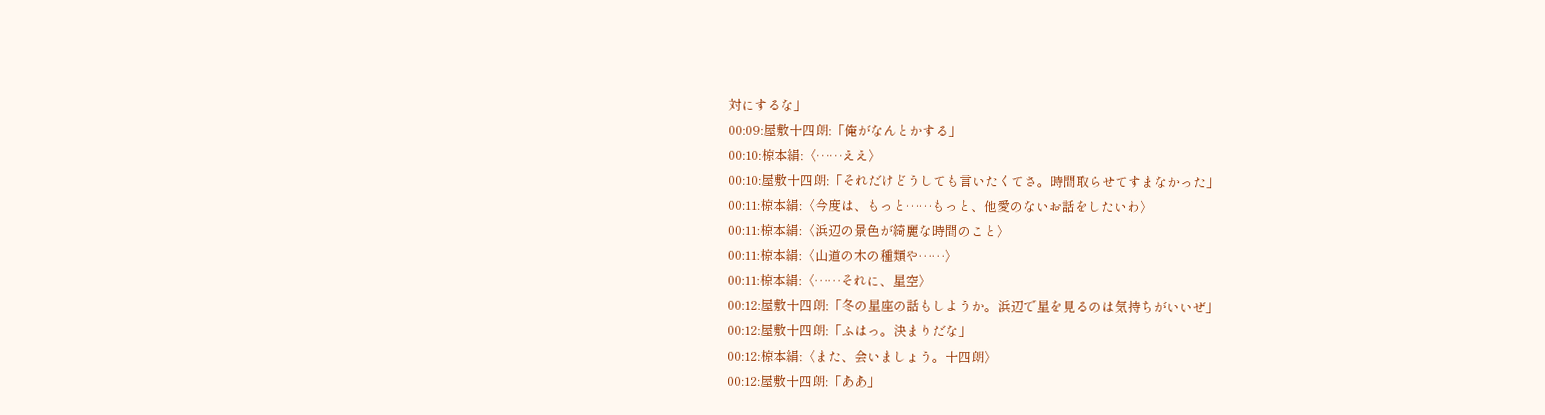対にするな」
00:09:屋敷十四朗:「俺がなんとかする」
00:10:椋本絹:〈……ええ〉
00:10:屋敷十四朗:「それだけどうしても言いたくてさ。時間取らせてすまなかった」
00:11:椋本絹:〈今度は、もっと……もっと、他愛のないお話をしたいわ〉
00:11:椋本絹:〈浜辺の景色が綺麗な時間のこと〉
00:11:椋本絹:〈山道の木の種類や……〉
00:11:椋本絹:〈……それに、星空〉
00:12:屋敷十四朗:「冬の星座の話もしようか。浜辺で星を見るのは気持ちがいいぜ」
00:12:屋敷十四朗:「ふはっ。決まりだな」
00:12:椋本絹:〈また、会いましょう。十四朗〉
00:12:屋敷十四朗:「ああ」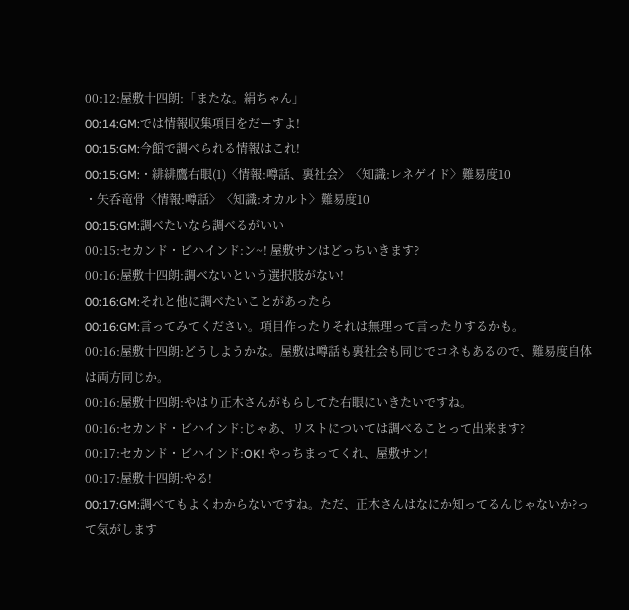00:12:屋敷十四朗:「またな。絹ちゃん」
00:14:GM:では情報収集項目をだーすよ!
00:15:GM:今館で調べられる情報はこれ!
00:15:GM:・緋緋鷹右眼(1)〈情報:噂話、裏社会〉〈知識:レネゲイド〉難易度10
・矢呑竜骨〈情報:噂話〉〈知識:オカルト〉難易度10
00:15:GM:調べたいなら調べるがいい
00:15:セカンド・ビハインド:ン~! 屋敷サンはどっちいきます?
00:16:屋敷十四朗:調べないという選択肢がない!
00:16:GM:それと他に調べたいことがあったら
00:16:GM:言ってみてください。項目作ったりそれは無理って言ったりするかも。
00:16:屋敷十四朗:どうしようかな。屋敷は噂話も裏社会も同じでコネもあるので、難易度自体は両方同じか。
00:16:屋敷十四朗:やはり正木さんがもらしてた右眼にいきたいですね。
00:16:セカンド・ビハインド:じゃあ、リストについては調べることって出来ます?
00:17:セカンド・ビハインド:OK! やっちまってくれ、屋敷サン!
00:17:屋敷十四朗:やる!
00:17:GM:調べてもよくわからないですね。ただ、正木さんはなにか知ってるんじゃないか?って気がします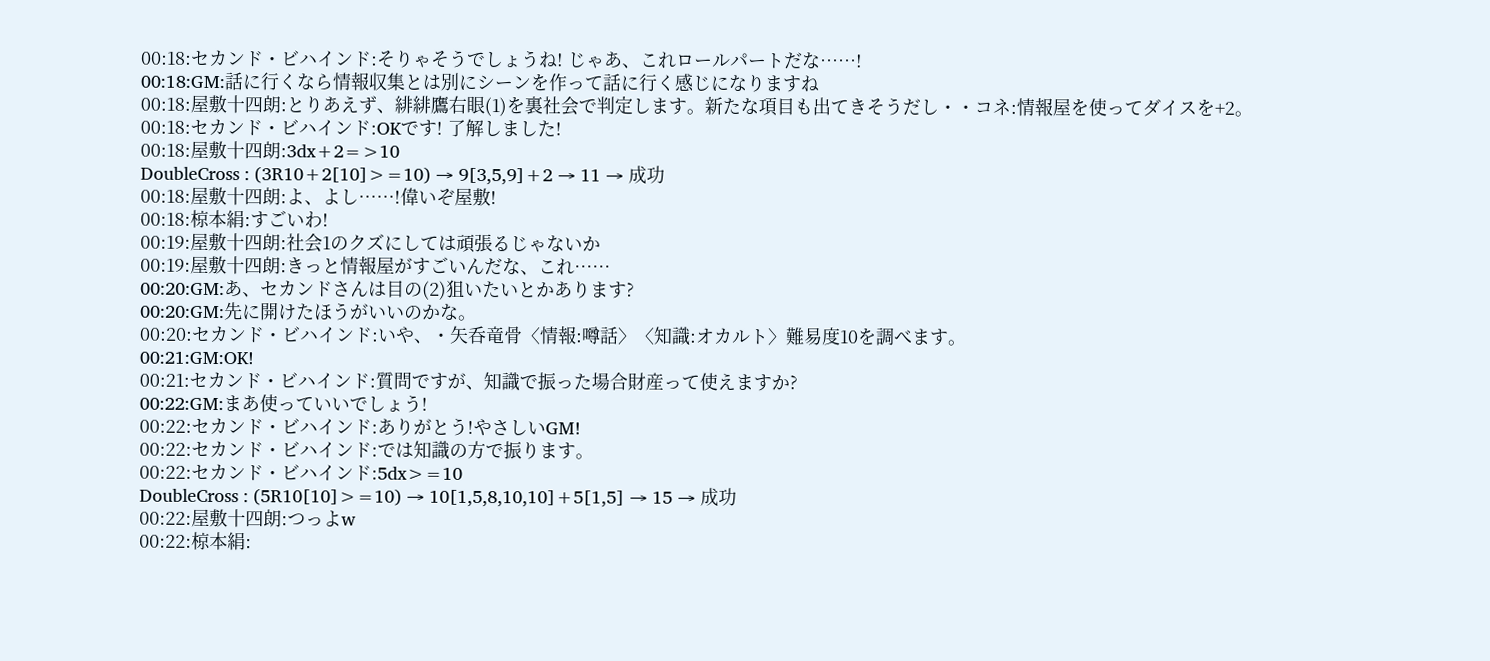00:18:セカンド・ビハインド:そりゃそうでしょうね! じゃあ、これロールパートだな……!
00:18:GM:話に行くなら情報収集とは別にシーンを作って話に行く感じになりますね
00:18:屋敷十四朗:とりあえず、緋緋鷹右眼(1)を裏社会で判定します。新たな項目も出てきそうだし・・コネ:情報屋を使ってダイスを+2。
00:18:セカンド・ビハインド:OKです! 了解しました!
00:18:屋敷十四朗:3dx+2=>10
DoubleCross : (3R10+2[10]>=10) → 9[3,5,9]+2 → 11 → 成功
00:18:屋敷十四朗:よ、よし……!偉いぞ屋敷!
00:18:椋本絹:すごいわ!
00:19:屋敷十四朗:社会1のクズにしては頑張るじゃないか
00:19:屋敷十四朗:きっと情報屋がすごいんだな、これ……
00:20:GM:あ、セカンドさんは目の(2)狙いたいとかあります?
00:20:GM:先に開けたほうがいいのかな。
00:20:セカンド・ビハインド:いや、・矢呑竜骨〈情報:噂話〉〈知識:オカルト〉難易度10を調べます。
00:21:GM:OK!
00:21:セカンド・ビハインド:質問ですが、知識で振った場合財産って使えますか?
00:22:GM:まあ使っていいでしょう!
00:22:セカンド・ビハインド:ありがとう!やさしいGM!
00:22:セカンド・ビハインド:では知識の方で振ります。
00:22:セカンド・ビハインド:5dx>=10
DoubleCross : (5R10[10]>=10) → 10[1,5,8,10,10]+5[1,5] → 15 → 成功
00:22:屋敷十四朗:つっよw
00:22:椋本絹: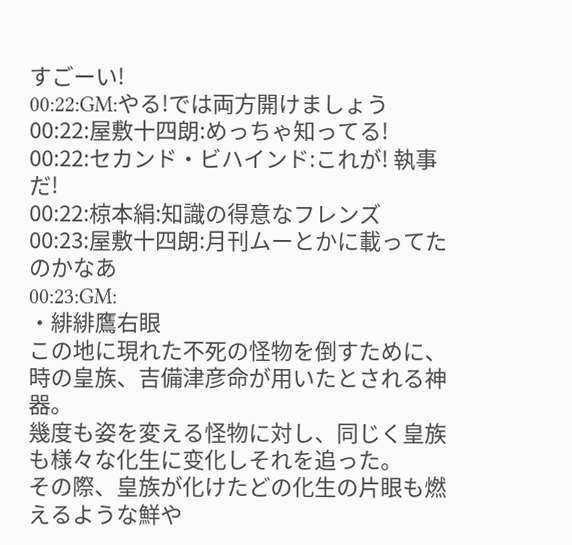すごーい!
00:22:GM:やる!では両方開けましょう
00:22:屋敷十四朗:めっちゃ知ってる!
00:22:セカンド・ビハインド:これが! 執事だ!
00:22:椋本絹:知識の得意なフレンズ
00:23:屋敷十四朗:月刊ムーとかに載ってたのかなあ
00:23:GM:
・緋緋鷹右眼
この地に現れた不死の怪物を倒すために、時の皇族、吉備津彦命が用いたとされる神器。
幾度も姿を変える怪物に対し、同じく皇族も様々な化生に变化しそれを追った。
その際、皇族が化けたどの化生の片眼も燃えるような鮮や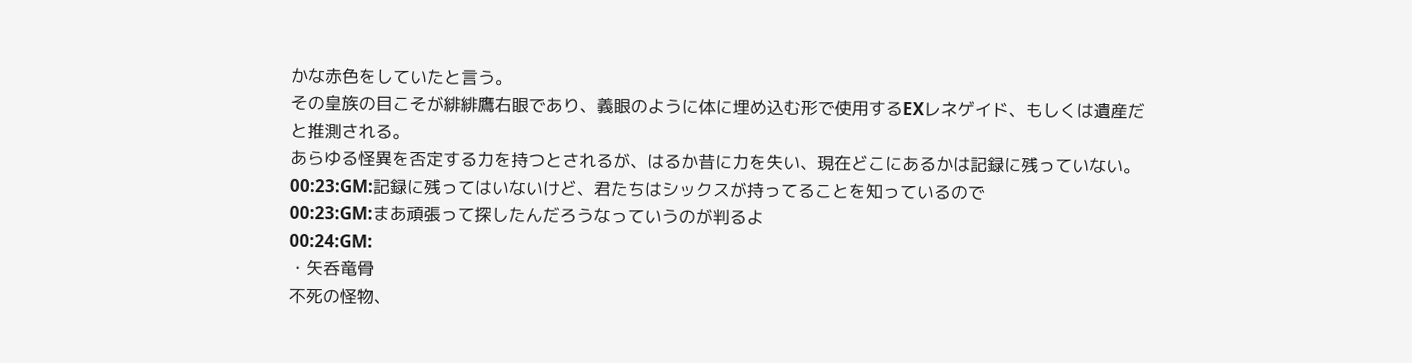かな赤色をしていたと言う。
その皇族の目こそが緋緋鷹右眼であり、義眼のように体に埋め込む形で使用するEXレネゲイド、もしくは遺産だと推測される。
あらゆる怪異を否定する力を持つとされるが、はるか昔に力を失い、現在どこにあるかは記録に残っていない。
00:23:GM:記録に残ってはいないけど、君たちはシックスが持ってることを知っているので
00:23:GM:まあ頑張って探したんだろうなっていうのが判るよ
00:24:GM:
・矢呑竜骨
不死の怪物、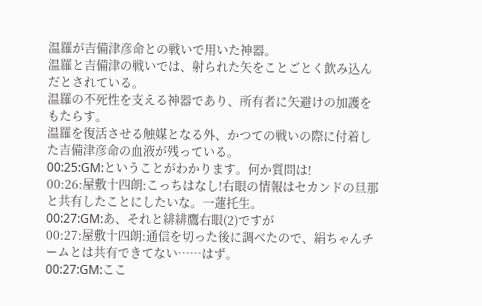温羅が吉備津彦命との戦いで用いた神器。
温羅と吉備津の戦いでは、射られた矢をことごとく飲み込んだとされている。
温羅の不死性を支える神器であり、所有者に矢避けの加護をもたらす。
温羅を復活させる触媒となる外、かつての戦いの際に付着した吉備津彦命の血液が残っている。
00:25:GM:ということがわかります。何か質問は!
00:26:屋敷十四朗:こっちはなし!右眼の情報はセカンドの旦那と共有したことにしたいな。一蓮托生。
00:27:GM:あ、それと緋緋鷹右眼(2)ですが
00:27:屋敷十四朗:通信を切った後に調べたので、絹ちゃんチームとは共有できてない……はず。
00:27:GM:ここ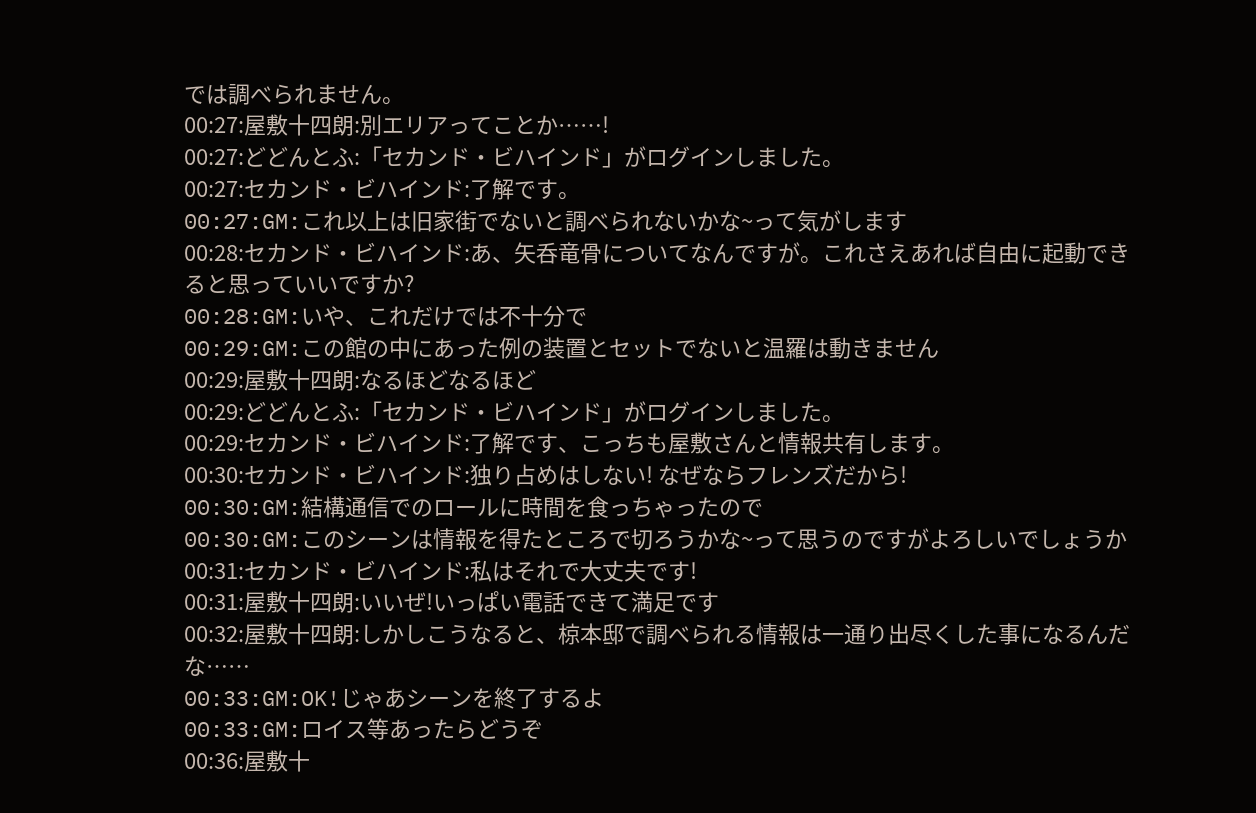では調べられません。
00:27:屋敷十四朗:別エリアってことか……!
00:27:どどんとふ:「セカンド・ビハインド」がログインしました。
00:27:セカンド・ビハインド:了解です。
00:27:GM:これ以上は旧家街でないと調べられないかな~って気がします
00:28:セカンド・ビハインド:あ、矢呑竜骨についてなんですが。これさえあれば自由に起動できると思っていいですか?
00:28:GM:いや、これだけでは不十分で
00:29:GM:この館の中にあった例の装置とセットでないと温羅は動きません
00:29:屋敷十四朗:なるほどなるほど
00:29:どどんとふ:「セカンド・ビハインド」がログインしました。
00:29:セカンド・ビハインド:了解です、こっちも屋敷さんと情報共有します。
00:30:セカンド・ビハインド:独り占めはしない! なぜならフレンズだから!
00:30:GM:結構通信でのロールに時間を食っちゃったので
00:30:GM:このシーンは情報を得たところで切ろうかな~って思うのですがよろしいでしょうか
00:31:セカンド・ビハインド:私はそれで大丈夫です!
00:31:屋敷十四朗:いいぜ!いっぱい電話できて満足です
00:32:屋敷十四朗:しかしこうなると、椋本邸で調べられる情報は一通り出尽くした事になるんだな……
00:33:GM:OK!じゃあシーンを終了するよ
00:33:GM:ロイス等あったらどうぞ
00:36:屋敷十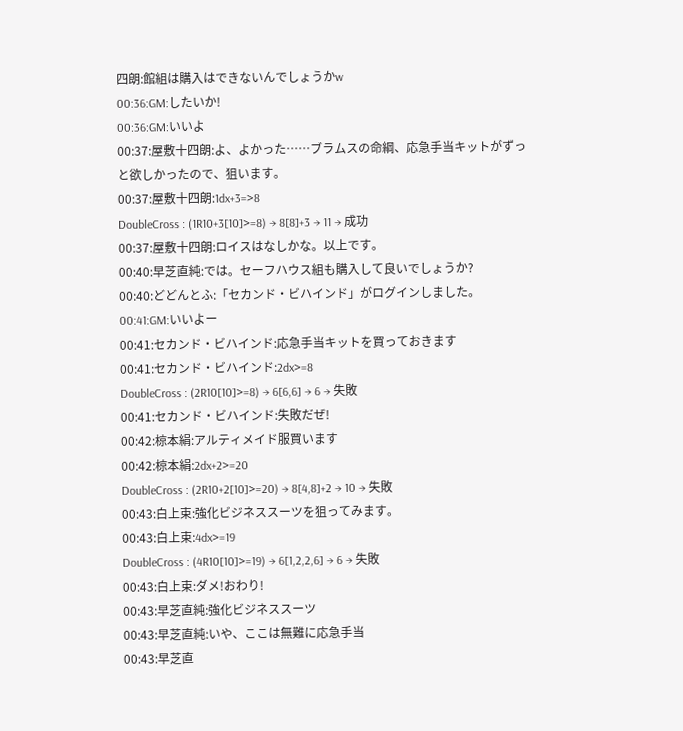四朗:館組は購入はできないんでしょうかw
00:36:GM:したいか!
00:36:GM:いいよ
00:37:屋敷十四朗:よ、よかった……ブラムスの命綱、応急手当キットがずっと欲しかったので、狙います。
00:37:屋敷十四朗:1dx+3=>8
DoubleCross : (1R10+3[10]>=8) → 8[8]+3 → 11 → 成功
00:37:屋敷十四朗:ロイスはなしかな。以上です。
00:40:早芝直純:では。セーフハウス組も購入して良いでしょうか?
00:40:どどんとふ:「セカンド・ビハインド」がログインしました。
00:41:GM:いいよー
00:41:セカンド・ビハインド:応急手当キットを買っておきます
00:41:セカンド・ビハインド:2dx>=8
DoubleCross : (2R10[10]>=8) → 6[6,6] → 6 → 失敗
00:41:セカンド・ビハインド:失敗だぜ!
00:42:椋本絹:アルティメイド服買います
00:42:椋本絹:2dx+2>=20
DoubleCross : (2R10+2[10]>=20) → 8[4,8]+2 → 10 → 失敗
00:43:白上束:強化ビジネススーツを狙ってみます。
00:43:白上束:4dx>=19
DoubleCross : (4R10[10]>=19) → 6[1,2,2,6] → 6 → 失敗
00:43:白上束:ダメ!おわり!
00:43:早芝直純:強化ビジネススーツ
00:43:早芝直純:いや、ここは無難に応急手当
00:43:早芝直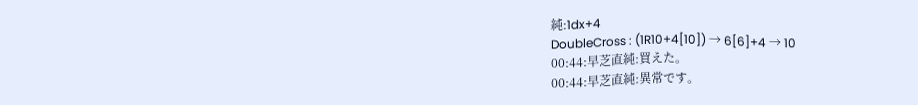純:1dx+4
DoubleCross : (1R10+4[10]) → 6[6]+4 → 10
00:44:早芝直純:買えた。
00:44:早芝直純:異常です。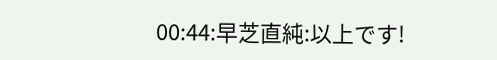00:44:早芝直純:以上です!